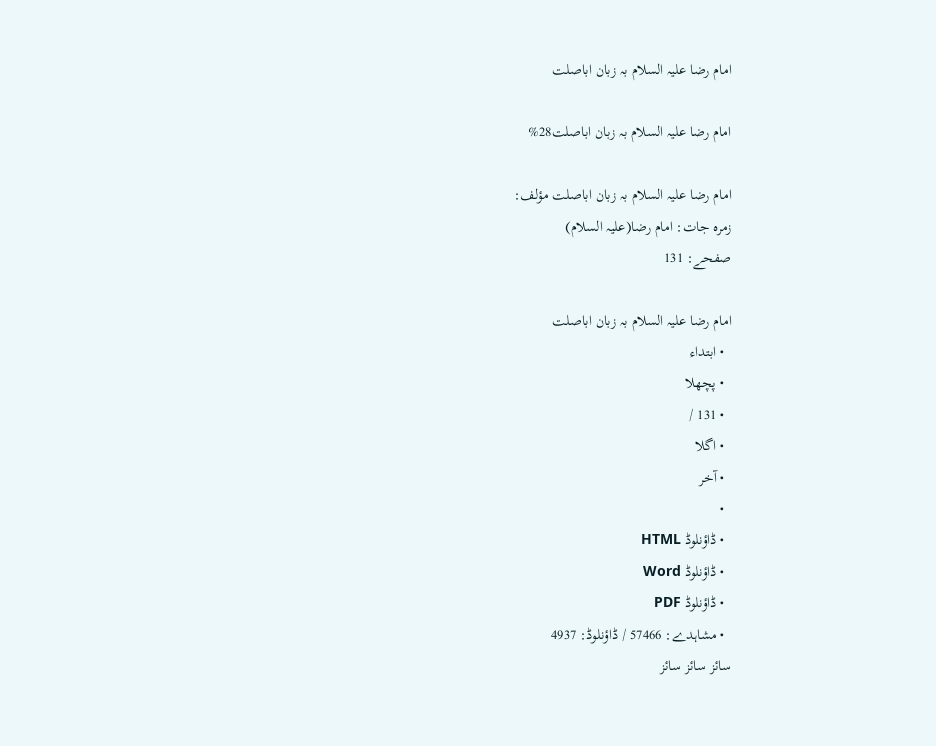امام رضا علیہ السلام بہ زبان اباصلت

امام رضا علیہ السلام بہ زبان اباصلت28%

امام رضا علیہ السلام بہ زبان اباصلت مؤلف:
زمرہ جات: امام رضا(علیہ السلام)
صفحے: 131

امام رضا علیہ السلام بہ زبان اباصلت
  • ابتداء
  • پچھلا
  • 131 /
  • اگلا
  • آخر
  •
  • ڈاؤنلوڈ HTML
  • ڈاؤنلوڈ Word
  • ڈاؤنلوڈ PDF
  • مشاہدے: 57466 / ڈاؤنلوڈ: 4937
سائز سائز سائز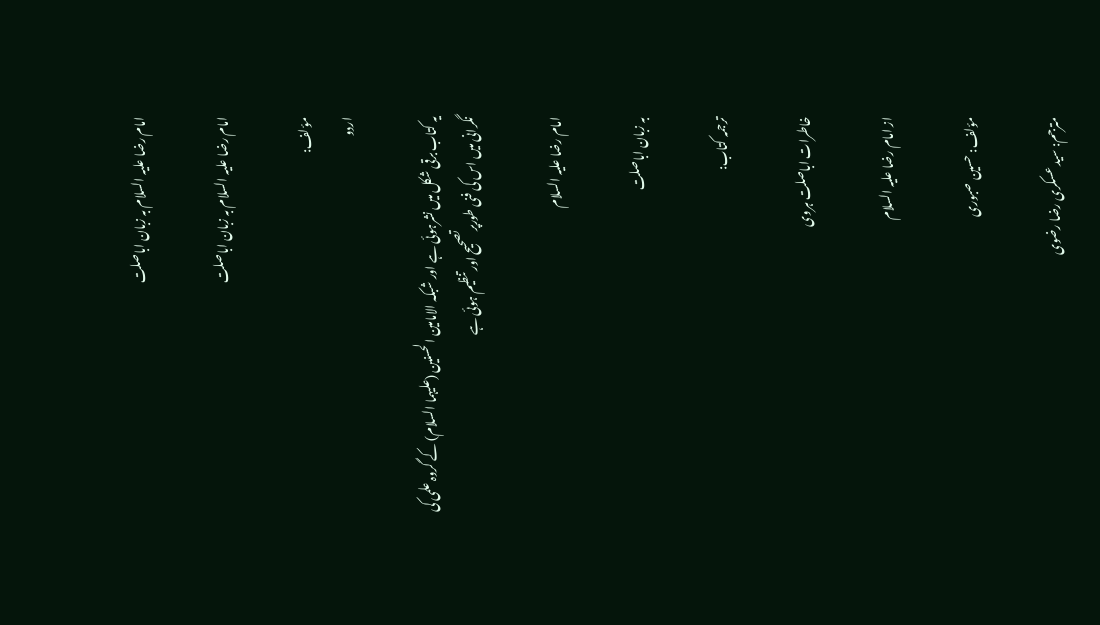امام رضا علیہ السلام بہ زبان اباصلت

امام رضا علیہ السلام بہ زبان اباصلت

مؤلف:
اردو

یہ کتاب برقی شکل میں نشرہوئی ہے اور شبکہ الامامین الحسنین (علیہما السلام) کے گروہ علمی کی نگرانی میں اس کی فنی طورپرتصحیح اور تنظیم ہوئی ہے

امام رضا علیہ السلام

بہ زبان اباصلت

ترجمہ کتاب:

خاطرات اباصلت ہروی

از امام رضا علیہ السلام

مؤلف: حسین صبوری

مترجم: سید عسکری رضا رضوی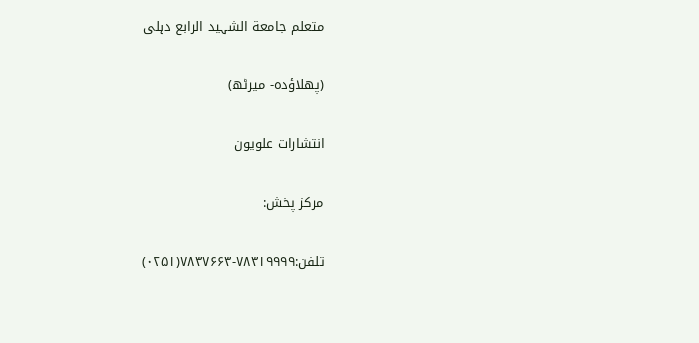متعلم جامعة الشہید الرابع دہلی

(پھلاؤدہ- میرٹھ)

انتشارات علویون

مرکز پخش:

تلفن:۷۸۳۱۹۹۹۹-۷۸۳۷۶۶۳(۰۲۵۱)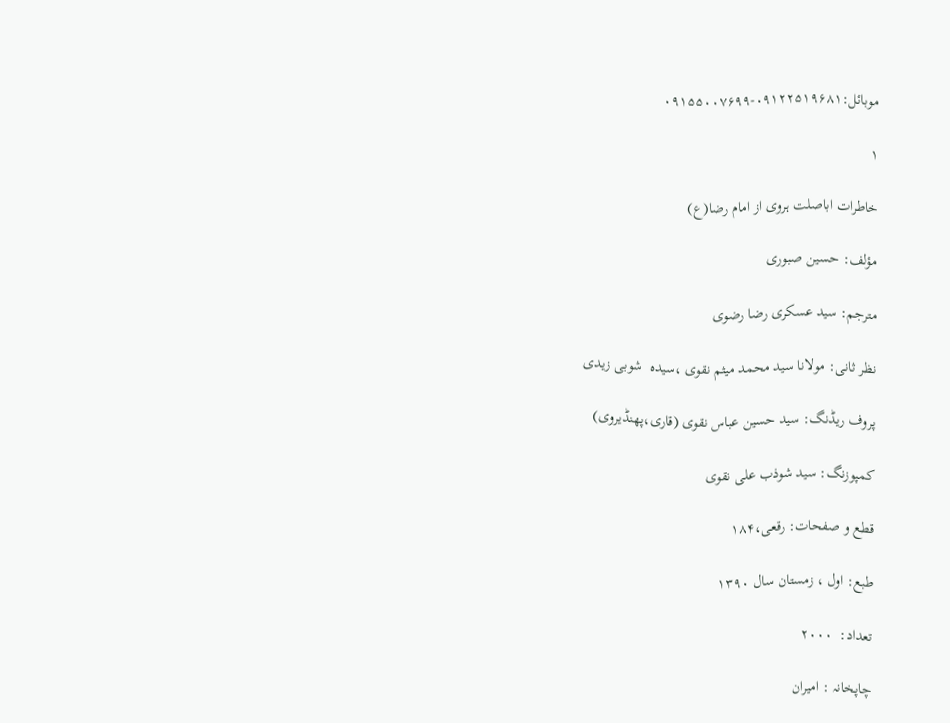موبائل:۰۹۱۲۲۵۱۹۶۸۱-۰۹۱۵۵۰۰۷۶۹۹

۱

خاطرات اباصلت ہروی از امام رضا(ع)

مؤلف: حسین صبوری

مترجم: سید عسکری رضا رضوی

نظر ثانی: مولانا سید محمد میثم نقوی ،سیدہ  شوبی زیدی

پروف ریڈنگ: سید حسین عباس نقوی (قاری،پھنڈیروی)

کمپوزنگ: سید شوذب علی نقوی

قطع و صفحات: رقعی،۱۸۴

طبع: اول ، زمستان سال ۱۳۹۰

تعداد:  ۲۰۰۰

چاپخانہ : امیران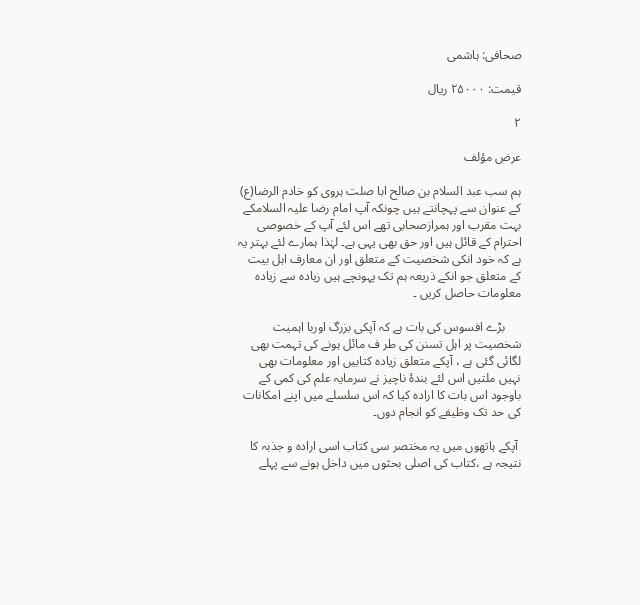صحافی: ہاشمی

قیمت: ۲۵۰۰۰ ریال

۲

عرض مؤلف

ہم سب عبد السلام بن صالح ابا صلت ہروی کو خادم الرضا(ع) کے عنوان سے پہچانتے ہیں چونکہ آپ امام رضا علیہ السلامکے بہت مقرب اور ہمرازصحابی تھے اس لئے آپ کے خصوصی احترام کے قائل ہیں اور حق بھی یہی ہے۔ لہٰذا ہمارے لئے بہتر یہ ہے کہ خود انکی شخصیت کے متعلق اور ان معارف اہل بیت کے متعلق جو انکے ذریعہ ہم تک پہونچے ہیں زیادہ سے زیادہ معلومات حاصل کریں ۔

     بڑے افسوس کی بات ہے کہ آپکی بزرگ اوربا اہمیت شخصیت پر اہل تسنن کی طر ف مائل ہونے کی تہمت بھی لگائی گئی ہے ، آپکے متعلق زیادہ کتابیں اور معلومات بھی نہیں ملتیں اس لئے بندهٔ ناچیز نے سرمایہ علم کی کمی کے باوجود اس بات کا ارادہ کیا کہ اس سلسلے میں اپنے امکانات کی حد تک وظیفے کو انجام دوں۔

 آپکے ہاتھوں میں یہ مختصر سی کتاب اسی ارادہ و جذبہ کا نتیجہ ہے ،کتاب کی اصلی بحثوں میں داخل ہونے سے پہلے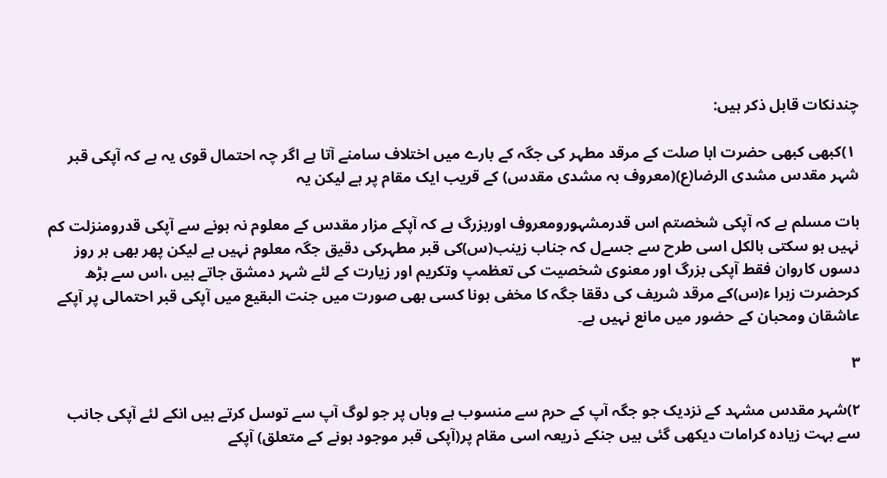چندنکات قابل ذکر ہیں:

 ۱)کبھی کبھی حضرت ابا صلت کے مرقد مطہر کی جگہ کے بارے میں اختلاف سامنے آتا ہے اگر چہ احتمال قوی یہ ہے کہ آپکی قبر شہر مقدس مشدی الرضا(ع)(معروف بہ مشدی مقدس) کے قریب ایک مقام پر ہے لیکن یہ

بات مسلم ہے کہ آپکی شخصتم اس قدرمشہورومعروف اوربزرگ ہے کہ آپکے مزار مقدس کے معلوم نہ ہونے سے آپکی قدرومنزلت کم نہیں ہو سکتی بالکل اسی طرح سے جسےل کہ جناب زینب(س)کی قبر مطہرکی دقیق جگہ معلوم نہیں ہے لیکن پھر بھی ہر روز دسوں کاروان فقط آپکی بزرگ اور معنوی شخصیت کی تعظمپ وتکریم اور زیارت کے لئے شہر دمشق جاتے ہیں ،اس سے بڑھ کرحضرت زہرا ء(س)کے مرقد شریف کی دققا جگہ کا مخفی ہونا کسی بھی صورت میں جنت البقیع میں آپکی قبر احتمالی پر آپکے عاشقان ومحبان کے حضور میں مانع نہیں ہے۔

۳

۲)شہر مقدس مشہد کے نزدیک جو جگہ آپ کے حرم سے منسوب ہے وہاں پر جو لوگ آپ سے توسل کرتے ہیں انکے لئے آپکی جانب سے بہت زیادہ کرامات دیکھی گئی ہیں جنکے ذریعہ اسی مقام پر(آپکی قبر موجود ہونے کے متعلق) آپکے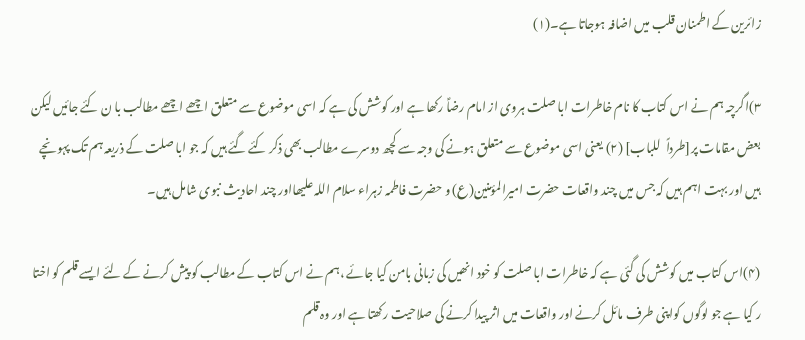زائرین کے اطمنان قلب میں اضافہ ہوجاتا ہے۔(۱)

۳)اگرچہ ہم نے اس کتاب کا نام خاطرات ابا صلت ہروی از امام رضاؑ رکھا ہے اور کوشش کی ہے کہ اسی موضوع سے متعلق اچھے اچھے مطالب با ن کئے جائیں لیکن بعض مقامات پر[طرداً  للباب] (۲) یعنی اسی موضوع سے متعلق ہونے کی وجہ سے کچھ دوسرے مطالب بھی ذکر کئے گئے ہیں کہ جو ابا صلت کے ذریعہ ہم تک پہونچے ہیں اور بہت اہم ہیں کہ جس میں چند واقعات حضرت امیرالمؤمنین(ع) و حضرت فاطمہ زہراء سلام اللہ علیھااور چند احادیث نبوی شامل ہیں۔

(۴)اس کتاب میں کوشش کی گئی ہے کہ خاطرات ابا صلت کو خود انھیں کی زبانی بامن کیا جائے ،ہم نے اس کتاب کے مطالب کو پیش کرنے کے لئے ایسے قلم کو اختا ر کیا ہے جو لوگوں کواپنی طرف مائل کرنے اور واقعات میں اثر پیدا کرنے کی صلاحیت رکھتا ہے اور وہ قلم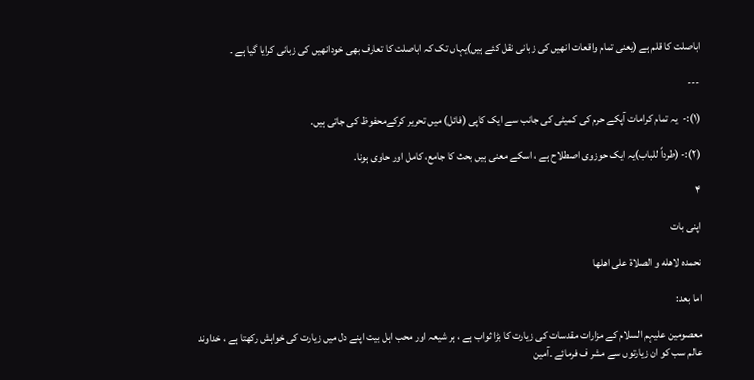اباصلت کا قلم ہے (یعنی تمام واقعات انھیں کی زبانی نقل کئے ہیں)یہاں تک کہ اباصلت کا تعارف بھی خودانھیں کی زبانی کرایا گیا ہے ۔

---

(۱):-  یہ تمام کرامات آپکے حرم کی کمیٹی کی جانب سے ایک کاپی (فائل) میں تحریر کرکےمحفوظ کی جاتی ہیں.

(۲):- (طرداً للباب)یہ ایک حوزوی اصطلاح ہے ، اسکے معنی ہیں بحث کا جامع، کامل اور حاوی ہونا.

۴

اپنی بات

نحمده لاهله و الصلاة علی اهلها

اما بعد:

معصومین علیہم السلام کے مزارات مقدسات کی زیارت کا بڑا ثواب ہے ، ہر شیعہ اور محب اہل بیت اپنے دل میں زیارت کی خواہش رکھتا ہے ، خداوند عالم سب کو ان زیارتوں سے مشر ف فرمائے ۔آمین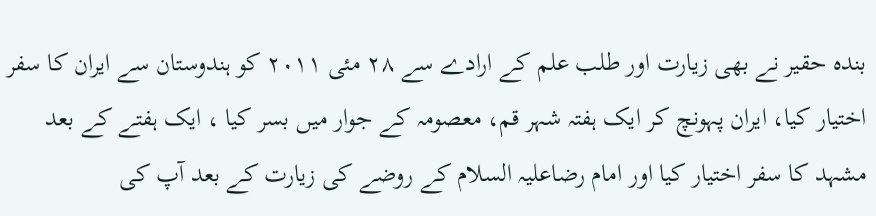بندہ حقیر نے بھی زیارت اور طلب علم کے ارادے سے ۲۸ مئی ۲۰۱۱ کو ہندوستان سے ایران کا سفر اختیار کیا، ایران پہونچ کر ایک ہفتہ شہر قم، معصومہ کے جوار میں بسر کیا ، ایک ہفتے کے بعد مشہد کا سفر اختیار کیا اور امام رضاعلیہ السلام کے روضے کی زیارت کے بعد آپ کی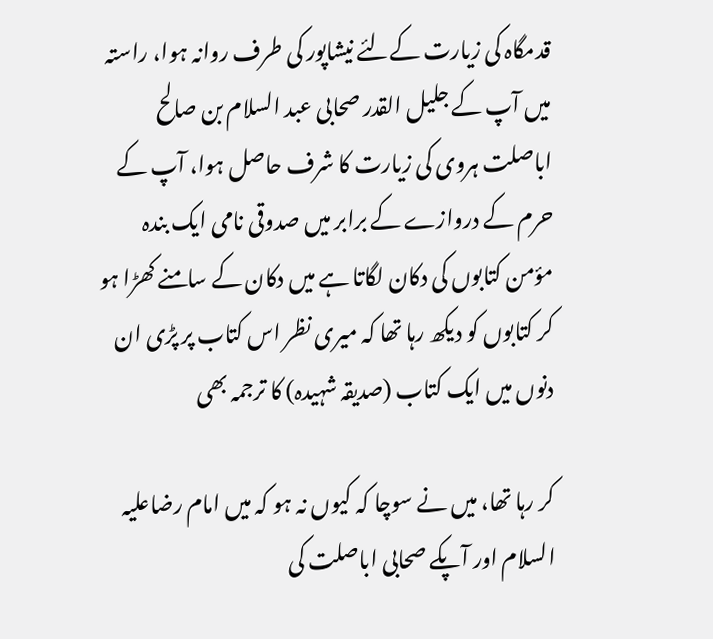قدمگاہ کی زیارت کےلئے نیشاپور کی طرف روانہ ہوا، راستہ میں آپ کے جلیل القدر صحابی عبد السلام بن صالح اباصلت ہروی کی زیارت کا شرف حاصل ہوا، آپ کے حرم کے دروازے کے برابر میں صدوقی نامی ایک بندہ مؤمن کتابوں کی دکان لگاتا ہے میں دکان کے سامنے کھڑا ہو کر کتابوں کو دیکھ رہا تھا کہ میری نظر اس کتاب پر پڑی ان دنوں میں ایک کتاب (صدیقہ شہیدہ) کا ترجمہ بھی

کر رہا تھا، میں نے سوچا کہ کیوں نہ ہو کہ میں امام رضاعلیہ السلام اور آپکے صحابی اباصلت کی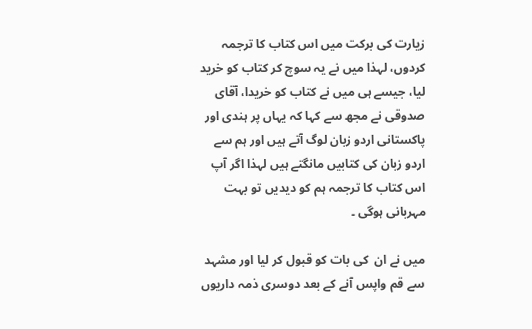زیارت کی برکت میں اس کتاب کا ترجمہ کردوں، لہذا میں نے یہ سوچ کر کتاب کو خرید لیا، جیسے ہی میں نے کتاب کو خریدا، آقای صدوقی نے مجھ سے کہا کہ یہاں پر ہندی اور پاکستانی اردو زبان لوگ آتے ہیں اور ہم سے اردو زبان کی کتابیں مانگتے ہیں لہذا اگر آپ اس کتاب کا ترجمہ ہم کو دیدیں تو بہت مہربانی ہوگی ۔

میں نے ان  کی بات کو قبول کر لیا اور مشہد سے قم واپس آنے کے بعد دوسری ذمہ داریوں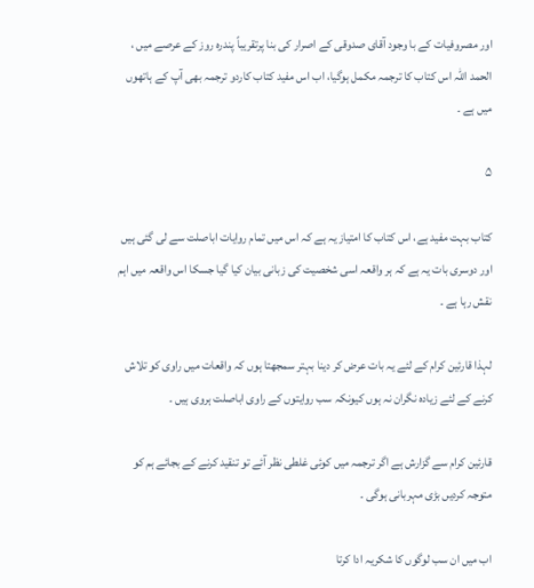اور مصروفیات کے با وجود آقای صدوقی کے اصرار کی بنا پرتقریباً پندرہ روز کے عرصے میں ، الحمد اللہ اس کتاب کا ترجمہ مکمل ہوگیا، اب اس مفید کتاب کاردو ترجمہ بھی آپ کے ہاتھوں میں ہے ۔

۵

کتاب بہت مفید ہے، اس کتاب کا امتیاز یہ ہے کہ اس میں تمام روایات اباصلت سے لی گئی ہیں اور دوسری بات یہ ہے کہ ہر واقعہ اسی شخصیت کی زبانی بیان کیا گیا جسکا اس واقعہ میں اہم نقش رہا ہے ۔

لہذا قارئین کرام کے لئے یہ بات عرض کر دینا بہتر سمجھتا ہوں کہ واقعات میں راوی کو تلاش کرنے کے لئے زیادہ نگران نہ ہوں کیونکہ سب روایتوں کے راوی اباصلت ہروی ہیں ۔

قارئین کرام سے گزارش ہے اگر ترجمہ میں کوئی غلطی نظر آئے تو تنقید کرنے کے بجائے ہم کو متوجہ کردیں بڑی مہربانی ہوگی ۔

اب میں ان سب لوگوں کا شکریہ ادا کرتا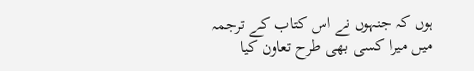ہوں کہ جنہوں نے اس کتاب کے ترجمہ میں میرا کسی بھی طرح تعاون کیا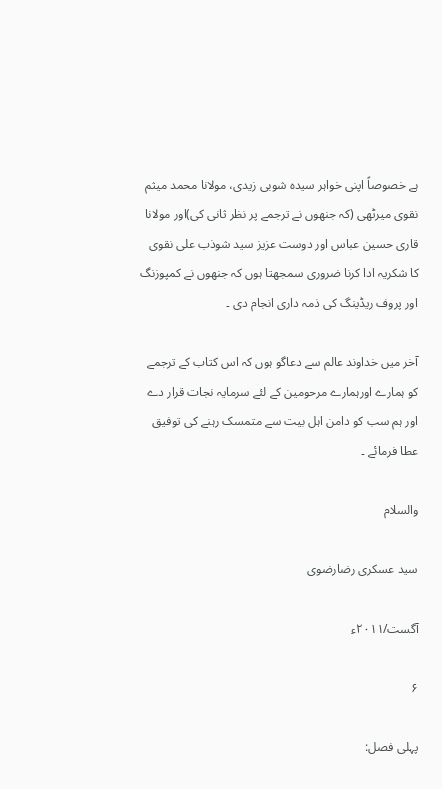ہے خصوصاً اپنی خواہر سیدہ شوبی زیدی، مولانا محمد میثم نقوی میرٹھی (کہ جنھوں نے ترجمے پر نظر ثانی کی)اور مولانا قاری حسین عباس اور دوست عزیز سید شوذب علی نقوی کا شکریہ ادا کرنا ضروری سمجھتا ہوں کہ جنھوں نے کمپوزنگ اور پروف ریڈینگ کی ذمہ داری انجام دی ۔

آخر میں خداوند عالم سے دعاگو ہوں کہ اس کتاب کے ترجمے کو ہمارے اورہمارے مرحومین کے لئے سرمایہ نجات قرار دے اور ہم سب کو دامن اہل بیت سے متمسک رہنے کی توفیق عطا فرمائے ۔

والسلام

سید عسکری رضارضوی

آگست/۲۰۱۱ء

۶

پہلی فصل: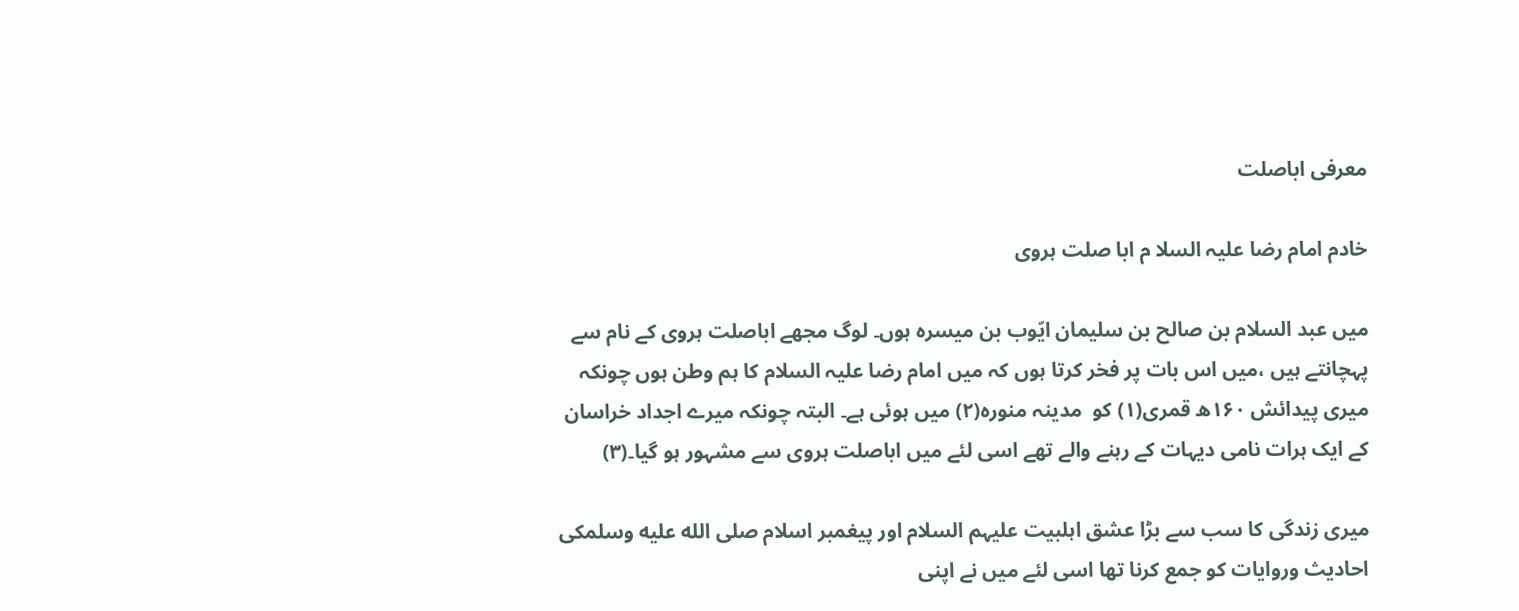معرفی اباصلت

خادم امام رضا علیہ السلا م ابا صلت ہروی

میں عبد السلام بن صالح بن سلیمان ايّوب بن میسرہ ہوں۔ لوگ مجھے اباصلت ہروی کے نام سے پہچانتے ہیں ،میں اس بات پر فخر کرتا ہوں کہ میں امام رضا علیہ السلام کا ہم وطن ہوں چونکہ میری پیدائش ۱۶۰ھ قمری(۱) کو  مدینہ منورہ(۲) میں ہوئی ہے۔ البتہ چونکہ میرے اجداد خراسان کے ایک ہرات نامی دیہات کے رہنے والے تھے اسی لئے میں اباصلت ہروی سے مشہور ہو گیا۔(۳)

میری زندگی کا سب سے بڑا عشق اہلبیت علیہم السلام اور پیغمبر اسلام صلى الله عليه وسلمکی احادیث وروایات کو جمع کرنا تھا اسی لئے میں نے اپنی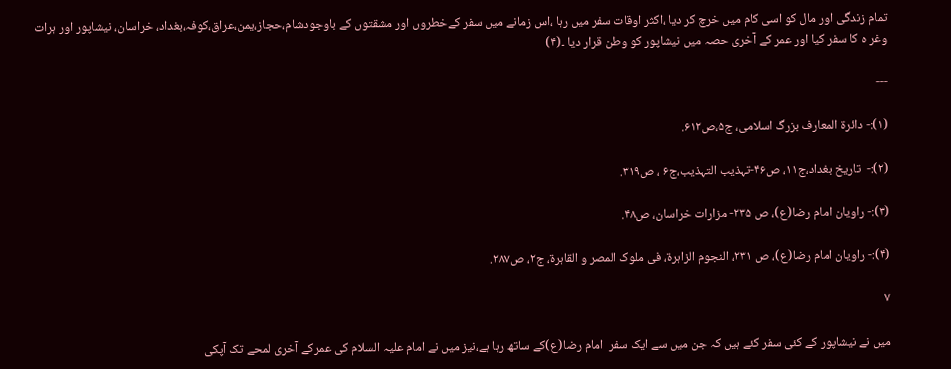تمام زندگی اور مال کو اسی کام میں خرچ کر دیا ،اکثر اوقات سفر میں رہا ،اس زمانے میں سفر کےخطروں اور مشقتوں کے باوجودشام،حجاز،یمن،عراق،کوفہ،بغداد، خراسان، نیشاپور اور ہرات وغر ہ کا سفر کیا اور عمر کے آخری حصہ میں نیشاپور کو وطن قرار دیا ۔(۴)

---

(۱):- دائرة المعارف بزرگ اسلامی، ج۵،ص۶۱۲.

(۲):-  تاریخ بغداد،ج۱۱، ص۴۶-تہذیب التہذیب،ج۶ ، ص۳۱۹.

(۳):- راویان امام رضا(ع)، ص ۲۳۵- مزارات خراسان، ص۴۸.

(۴):- راویان امام رضا(ع)، ص ۲۳۱، النجوم الزاہرة، فی ملوک المصر و القاہرة، ج۲، ص۲۸۷.

۷

میں نے نیشاپور کے کئی سفر کئے ہیں کہ جن میں سے ایک سفر  امام رضا(ع)کے ساتھ رہا ہے،نیز میں نے امام علیہ السلام کی عمرکے آخری لمحے تک آپکی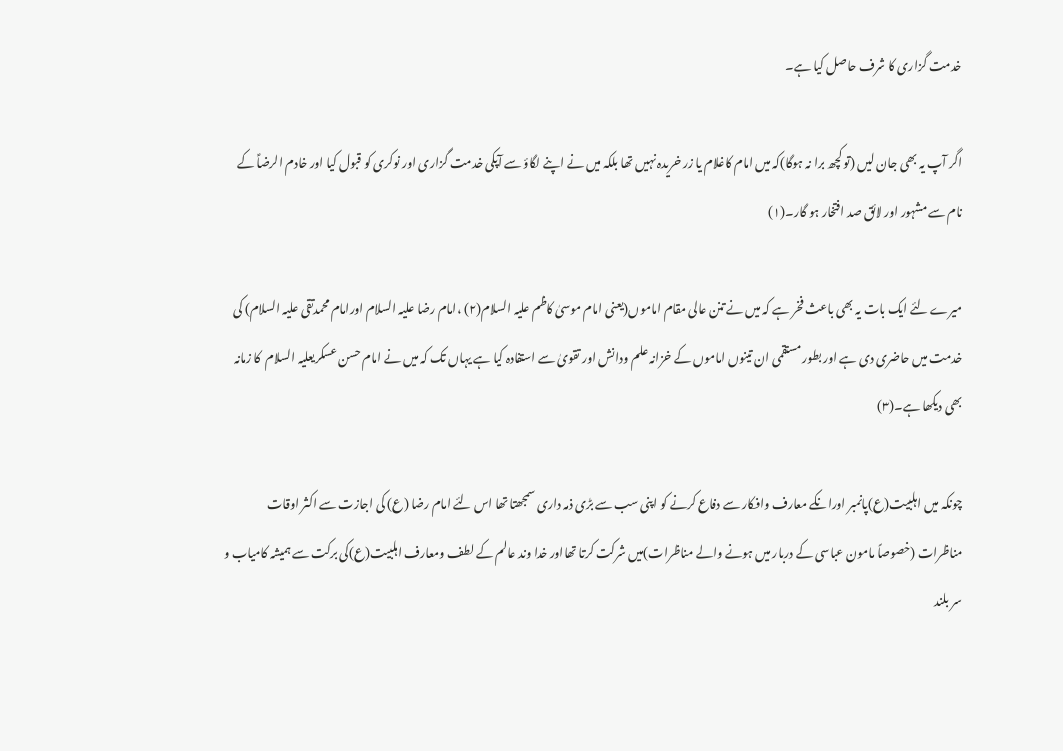خدمت گزاری کا شرف حاصل کیا ہے۔

اگر آپ یہ بھی جان لیں (تو کچھ برا نہ ہوگا)کہ میں امام کاغلام یا زر خریدہ نہیں تھا بلکہ میں نے اپنے لگاؤ سے آپکی خدمت گزاری اور نوکری کو قبول کیا اور خادم الرضاؑ کے نام سے مشہور اور لائق صد افتخار ہو گار۔(۱)

میرے لئے ایک بات یہ بھی باعث فخر ہے کہ میں نے تنن عالی مقام اماموں(یعنی امام موسیٰ کاظم علیہ السلام(۲) ،امام رضا علیہ السلام اورامام محمدتقی علیہ السلام) کی خدمت میں حاضری دی ہے اور بطور مستقمی ان تینوں اماموں کے خزانہ علم ودانش اور تقویٰ سے استفادہ کیا ہے یہاں تک کہ میں نے امام حسن عسکریعلیہ السلام  کا زمانہ بھی دیکھا ہے۔(۳)

چونکہ میں اہلبیت(ع)پانمبر اورانکے معارف وافکار سے دفاع کرنے کو اپنی سب سے بڑی ذمہ داری سمجھتا تھا اس لئے امام رضا (ع) کی اجازت سے اکثر اوقات مناظرات (خصوصاً مامون عباسی کے دربار میں ہونے والے مناظرات)میں شرکت کرتا تھااور خدا وند عالم کے لطف ومعارف اہلبیت(ع)کی برکت سے ہمیشہ کامیاب و سر بلند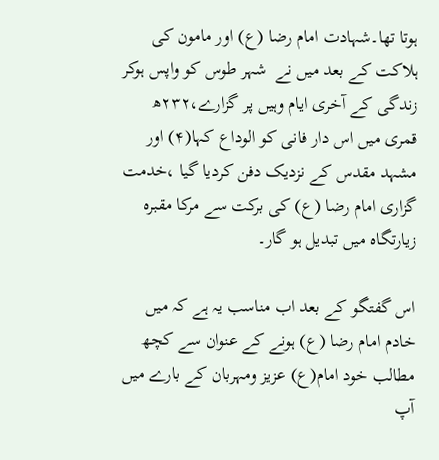ہوتا تھا۔شہادت امام رضا (ع) اور مامون کی ہلاکت کے بعد میں نے  شہر طوس کو واپس ہوکر زندگی کے آخری ایام وہیں پر گزارے،۲۳۲ھ قمری میں اس دار فانی کو الوداع کہا(۴) اور مشہد مقدس کے نزدیک دفن کردیا گیا ،خدمت گزاری امام رضا (ع) کی برکت سے مرکا مقبرہ زیارتگاہ میں تبدیل ہو گار۔

اس گفتگو کے بعد اب مناسب یہ ہے کہ میں خادم امام رضا (ع) ہونے کے عنوان سے کچھ مطالب خود امام(ع) عزیز ومہربان کے بارے میں آپ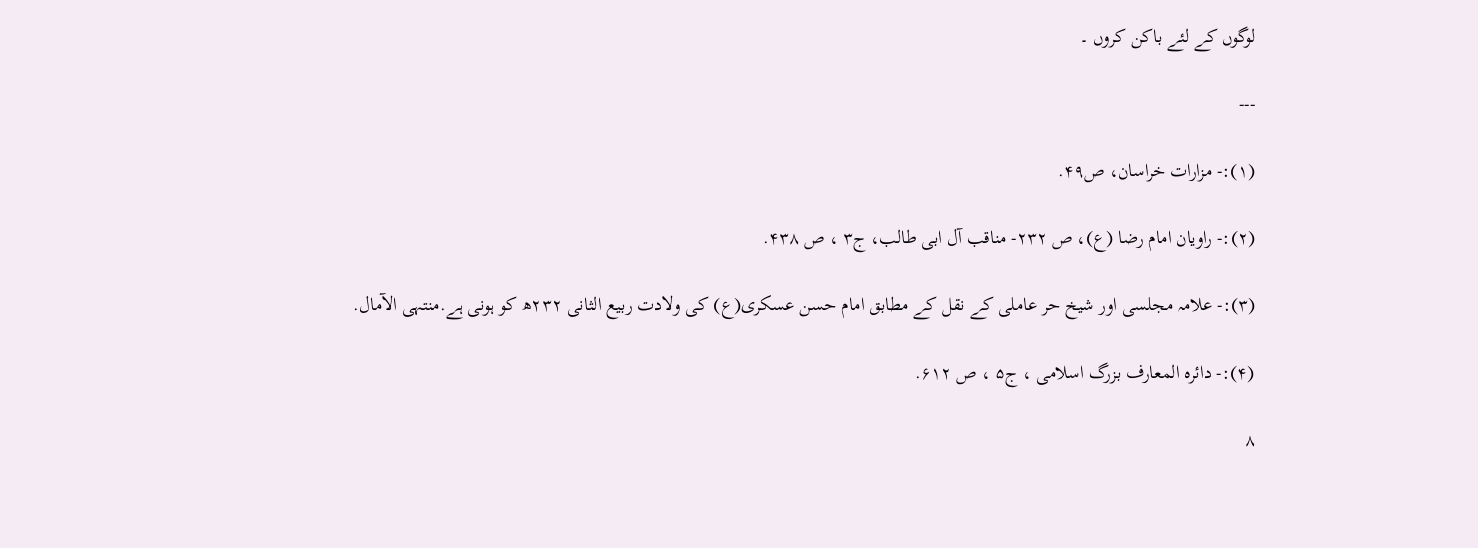لوگوں کے لئے باکن کروں ۔

---

(۱):- مزارات خراسان، ص۴۹.

(۲):- راویان امام رضا (ع)، ص ۲۳۲- مناقب آل ابی طالب، ج۳ ، ص ۴۳۸.

(۳):- علامہ مجلسی اور شیخ حر عاملی کے نقل کے مطابق امام حسن عسکری(ع) کی ولادت ربیع الثانی ۲۳۲ھ کو ہونی ہے.منتہی الآمال.

(۴):- دائرہ المعارف بزرگ اسلامی ، ج۵ ، ص ۶۱۲.

۸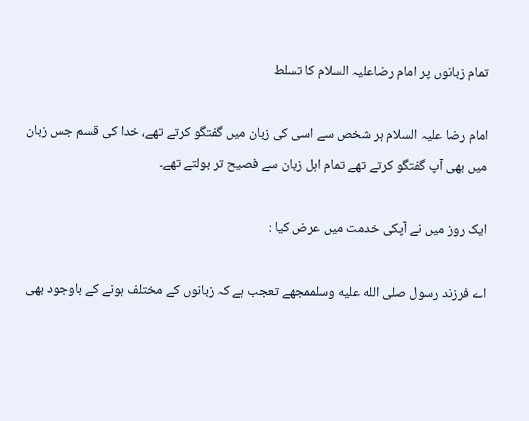تمام زبانوں پر امام رضاعلیہ السلام کا تسلط

امام رضا علیہ السلام ہر شخص سے اسی کی زبان میں گفتگو کرتے تھے، خدا کی قسم جس زبان میں بھی آپ گفتگو کرتے تھے تمام اہل زبان سے فصیح تر بولتے تھے۔

ایک روز میں نے آپکی خدمت میں عرض کیا :

اے فرزند رسول صلى الله عليه وسلممجھے تعجب ہے کہ زبانوں کے مختلف ہونے کے باوجود بھی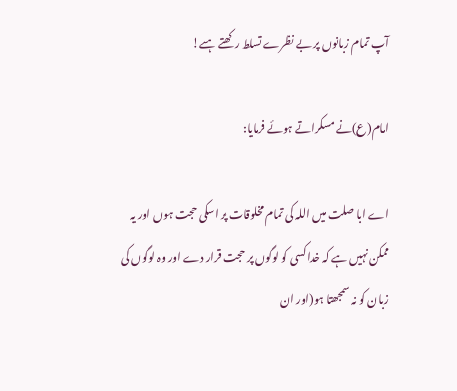آپ تمام زبانوں پر بے نظرے تسلط رکھتے ہںے!

امام(ع)نے مسکراتے ہوئے فرمایا:

اے ابا صلت میں اللہ کی تمام مخلوقات پر اسکی حجت ہوں اور یہ ممکن نہیں ہے کہ خدا کسی کو لوگوں پر حجت قرار دے اور وہ لوگوں کی زبان کو نہ سمجھتا ہو(اور ان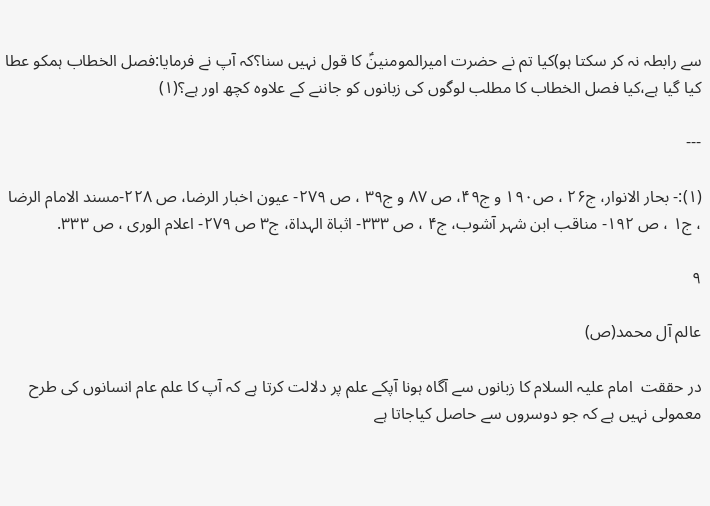سے رابطہ نہ کر سکتا ہو)کیا تم نے حضرت امیرالمومنینؑ کا قول نہیں سنا؟کہ آپ نے فرمایا:فصل الخطاب ہمکو عطا کیا گیا ہے،کیا فصل الخطاب کا مطلب لوگوں کی زبانوں کو جاننے کے علاوہ کچھ اور ہے؟(۱)

---

(۱):- بحار الانوار، ج۲۶ ، ص۱۹۰ و ج۴۹، ص ۸۷ و ج۳۹ ، ص ۲۷۹- عیون اخبار الرضا، ص ۲۲۸-مسند الامام الرضا ، ج۱ ، ص ۱۹۲- مناقب ابن شہر آشوب، ج۴ ، ص ۳۳۳- اثباة الہداة، ج۳ ص ۲۷۹- اعلام الوری ، ص ۳۳۳.

۹

عالم آل محمد(ص)

در حققت  امام علیہ السلام کا زبانوں سے آگاہ ہونا آپکے علم پر دلالت کرتا ہے کہ آپ کا علم عام انسانوں کی طرح معمولی نہیں ہے کہ جو دوسروں سے حاصل کیاجاتا ہے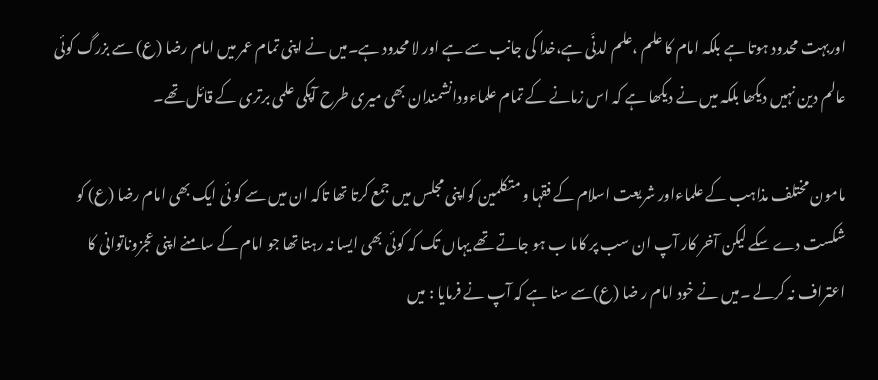اوربہت محدود ہوتا ہے بلکہ امام کا علم ،علم لدنّی ہے،خدا کی جانب سے ہے اور لا محدود ہے۔میں نے اپنی تمام عمر میں امام رضا (ع) سے بزرگ کوئی عالم دین نہیں دیکھا بلکہ میں نے دیکھا ہے کہ اس زمانے کے تمام علماءودانشمندان بھی میری طرح آپکی علمی برتری کے قائل تھے۔

مامون مختلف مذاہب کے علماءاور شریعت اسلام کے فقہا و متکلمین کواپنی مجلس میں جمع کرتا تھا تاکہ ان میں سے کو ئی ایک بھی امام رضا (ع) کو شکست دے سکے لیکن آخر کار آپ ان سب پر کاما ب ہو جاتے تھے یہاں تک کہ کوئی بھی ایسا نہ رہتا تھا جو امام کے سامنے اپنی عجزوناتوانی کا اعتراف نہ کرلے ۔میں نے خود امام ر ضا (ع)سے سنا ہے کہ آپ نے فرمایا : میں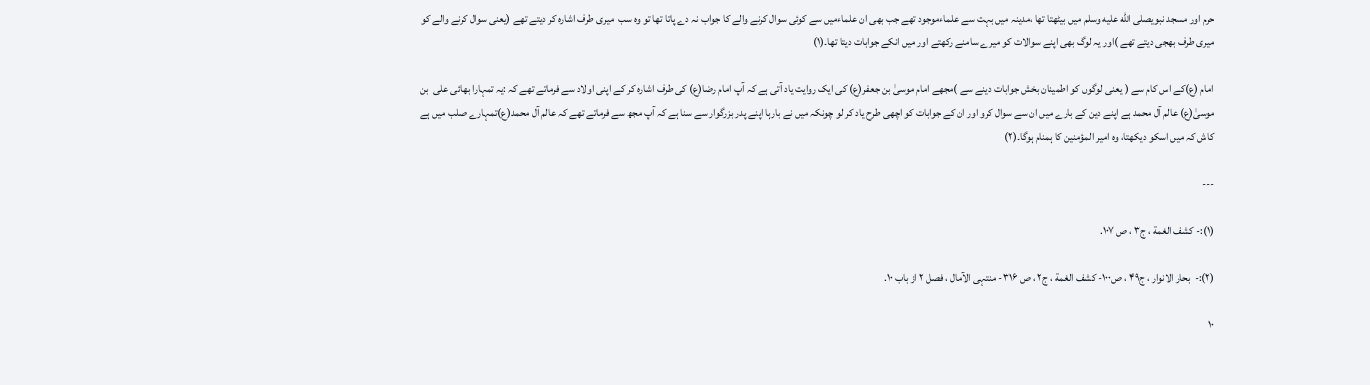حرم اور مسجد نبویصلى الله عليه وسلم میں بیٹھتا تھا ،مدینہ میں بہت سے علماءموجود تھے جب بھی ان علماءمیں سے کوئی سوال کرنے والے کا جواب نہ دے پاتا تھا تو وہ سب  میری طرف اشارہ کر دیتے تھے (یعنی سوال کرنے والے کو میری طرف بھجی دیتے تھے )اور یہ لوگ بھی اپنے سوالات کو میرے سامنے رکھتے اور میں انکے جوابات دیتا تھا۔(۱)

امام (ع)کے اس کام سے ( یعنی لوگوں کو اطمینان بخش جوابات دینے سے )مجھے امام موسیٰ بن جعفر(ع) کی ایک روایت یاد آتی ہے کہ آپ امام رضا(ع) کی طرف اشارہ کر کے اپنی اولاد سے فرماتے تھے کہ :یہ تمہارا بھائی علی  بن موسیٰ(ع) عالم آل محمد ہے اپنے دین کے بارے میں ان سے سوال کرو اور ان کے جوابات کو اچھی طرح یاد کر لو چونکہ میں نے بارہا اپنے پدر بزرگوار سے سنا ہے کہ آپ مجھ سے فرماتے تھے کہ عالم آل محمد(ع)تمہارے صلب میں ہے کاش کہ میں اسکو دیکھتا، وہ امیر المؤمنین کا ہمنام ہوگا۔(۲)

---

(۱):- کشف الغمة ، ج۳ ، ص ۱۰۷.

(۲):-  بحار الانوار ، ج۴۹ ، ص۱۰۰- کشف الغمة ، ج۲ ، ص ۳۱۶- منتہی الآمال ، فصل ۲ از باب ۱۰.

۱۰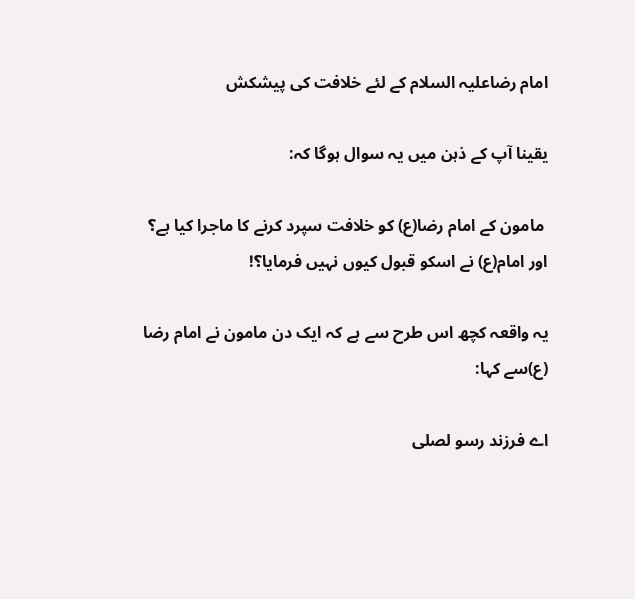امام رضاعلیہ السلام کے لئے خلافت کی پیشکش

یقینا آپ کے ذہن میں یہ سوال ہوگا کہ:

 مامون کے امام رضا(ع) کو خلافت سپرد کرنے کا ماجرا کیا ہے؟ اور امام(ع) نے اسکو قبول کیوں نہیں فرمایا؟!

یہ واقعہ کچھ اس طرح سے ہے کہ ایک دن مامون نے امام رضا (ع)سے کہا:

اے فرزند رسو لصلى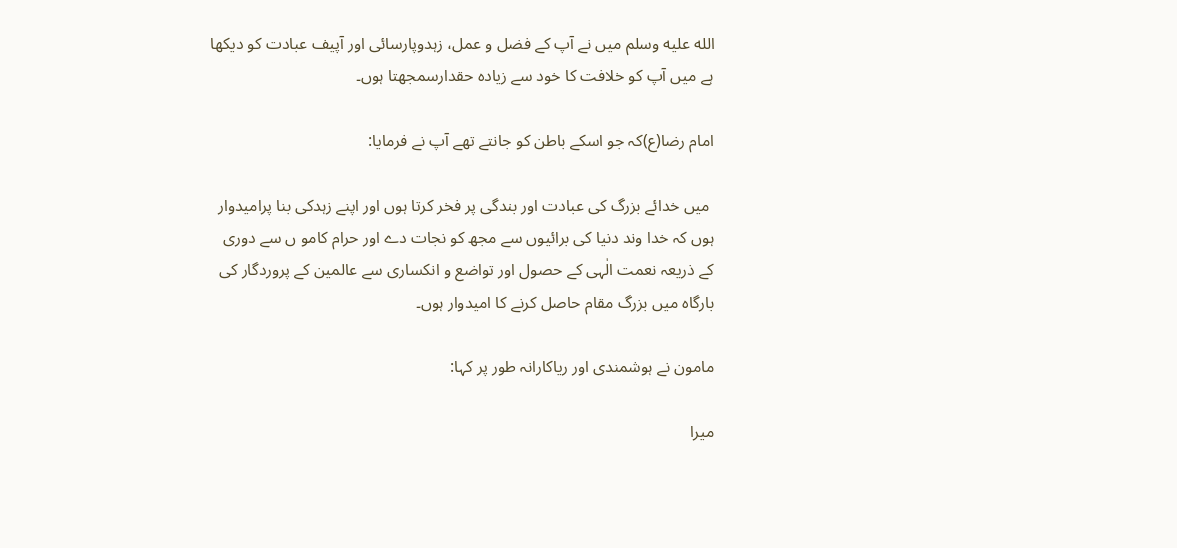الله عليه وسلم میں نے آپ کے فضل و عمل، زہدوپارسائی اور آپیف عبادت کو دیکھا ہے میں آپ کو خلافت کا خود سے زیادہ حقدارسمجھتا ہوں۔

امام رضا(ع)کہ جو اسکے باطن کو جانتے تھے آپ نے فرمایا:

 میں خدائے بزرگ کی عبادت اور بندگی پر فخر کرتا ہوں اور اپنے زہدکی بنا پرامیدوار ہوں کہ خدا وند دنیا کی برائیوں سے مجھ کو نجات دے اور حرام کامو ں سے دوری کے ذریعہ نعمت الٰہی کے حصول اور تواضع و انکساری سے عالمین کے پروردگار کی بارگاہ میں بزرگ مقام حاصل کرنے کا امیدوار ہوں۔

مامون نے ہوشمندی اور ریاکارانہ طور پر کہا:

میرا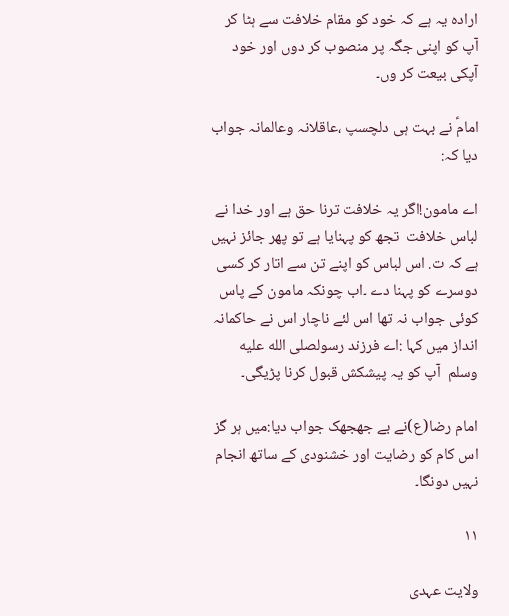ارادہ یہ ہے کہ خود کو مقام خلافت سے ہٹا کر آپ کو اپنی جگہ پر منصوب کر دوں اور خود آپکی بیعت کر وں۔

امامؑ نے بہت ہی دلچسپ ،عاقلانہ وعالمانہ جواب دیا کہ:

اے مامون!اگر یہ خلافت ترنا حق ہے اور خدا نے لباس خلافت  تجھ کو پہنایا ہے تو پھر جائز نہیں ہے کہ ت. اس لباس کو اپنے تن سے اتار کر کسی دوسرے کو پہنا دے ۔اب چونکہ مامون کے پاس کوئی جواب نہ تھا اس لئے ناچار اس نے حاکمانہ انداز میں کہا :اے فرزند رسولصلى الله عليه وسلم  آپ کو یہ پیشکش قبول کرنا پڑیگی۔

امام رضا(ع)نے بے جھجھک جواب دیا:میں ہر گز اس کام کو رضایت اور خشنودی کے ساتھ انجام نہیں دونگا۔

۱۱

ولایت عہدی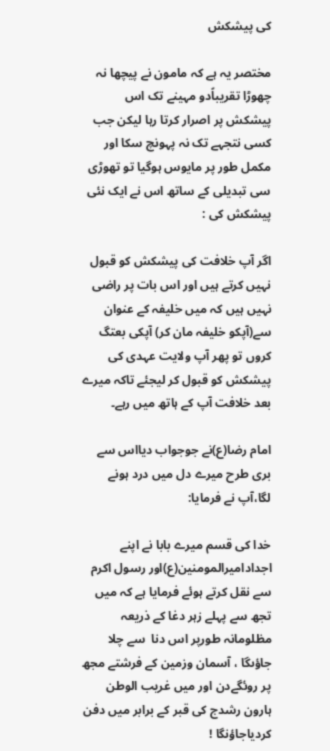کی پیشکش

مختصر یہ ہے کہ مامون نے پیچھا نہ چھوڑا تقریباًدو مہینے تک اس پیشکش پر اصرار کرتا رہا لیکن جب کسی نتجہے تک نہ پہونچ سکا اور مکمل طور پر مایوس ہوگیا تو تھوڑی سی تبدیلی کے ساتھ اس نے ایک نئی پیشکش کی :

اگر آپ خلافت کی پیشکش کو قبول نہیں کرتے ہیں اور اس بات پر راضی نہیں ہیں کہ میں خلیفہ کے عنوان سے(آپکو خلیفہ مان کر) آپکی بعتگ کروں تو پھر آپ ولایت عہدی کی پیشکش کو قبول کر لیجئے تاکہ میرے بعد خلافت آپ کے ہاتھ میں رہے۔

امام رضا(ع)نے جوجواب دیااس سے بری طرح میرے دل میں درد ہونے لگا،آپ نے فرمایا:

خدا کی قسم میرے بابا نے اپنے اجدادامیرالمومنین(ع)اور رسول اکرم سے نقل کرتے ہوئے فرمایا ہے کہ میں تجھ سے پہلے زہر دغا کے ذریعہ مظلومانہ طورپر اس دنا  سے چلا جاؤںگا ، آسمان وزمین کے فرشتے مجھ پر روئگےدن اور میں غریب الوطن ہارون رشدج کی قبر کے برابر میں دفن کردیاجاؤنگا !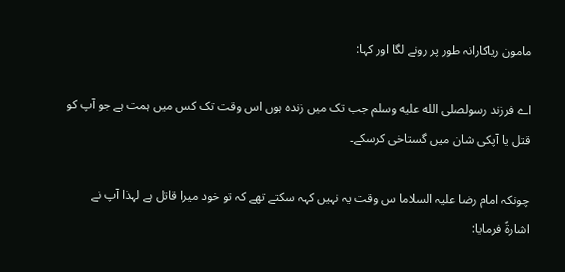مامون ریاکارانہ طور پر رونے لگا اور کہا:

اے فرزند رسولصلى الله عليه وسلم جب تک میں زندہ ہوں اس وقت تک کس میں ہمت ہے جو آپ کو قتل یا آپکی شان میں گستاخی کرسکے۔

چونکہ امام رضا علیہ السلاما س وقت یہ نہیں کہہ سکتے تھے کہ تو خود میرا قاتل ہے لہذا آپ نے اشارةً فرمایا: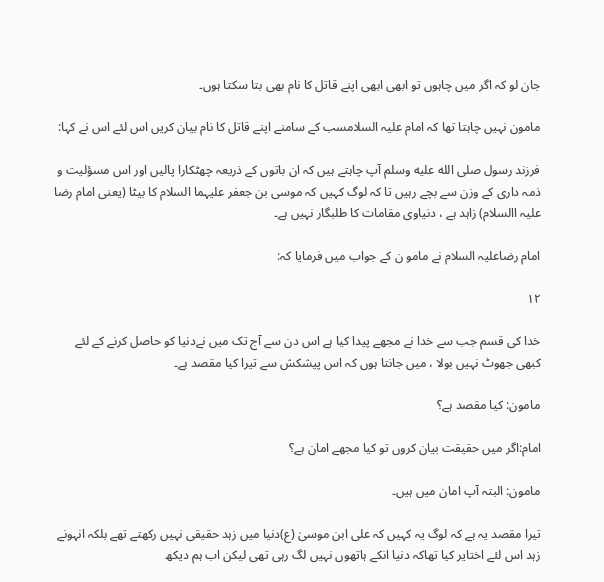جان لو کہ اگر میں چاہوں تو ابھی ابھی اپنے قاتل کا نام بھی بتا سکتا ہوں۔

مامون نہیں چاہتا تھا کہ امام علیہ السلامسب کے سامنے اپنے قاتل کا نام بیان کریں اس لئے اس نے کہا:

فرزند رسول صلى الله عليه وسلم آپ چاہتے ہیں کہ ان باتوں کے ذریعہ چھٹکارا پالیں اور اس مسؤلیت و ذمہ داری کے وزن سے بچے رہیں تا کہ لوگ کہیں کہ موسی بن جعفر علیہما السلام کا بیٹا (یعنی امام رضا علیہ االسلام) زاہد ہے ، دنیاوی مقامات کا طلبگار نہیں ہے۔

امام رضاعلیہ السلام نے مامو ن کے جواب میں فرمایا کہ:

۱۲

خدا کی قسم جب سے خدا نے مجھے پیدا کیا ہے اس دن سے آج تک میں نےدنیا کو حاصل کرنے کے لئے کبھی جھوٹ نہیں بولا ، میں جانتا ہوں کہ اس پیشکش سے تیرا کیا مقصد ہے۔

مامون: کیا مقصد ہے؟

امام:اگر میں حقیقت بیان کروں تو کیا مجھے امان ہے؟

مامون: البتہ آپ امان میں ہیں۔

تیرا مقصد یہ ہے کہ لوگ یہ کہیں کہ علی ابن موسیٰ (ع)دنیا میں زہد حقیقی نہیں رکھتے تھے بلکہ انہونے زہد اس لئے اختایر کیا تھاکہ دنیا انکے ہاتھوں نہیں لگ رہی تھی لیکن اب ہم دیکھ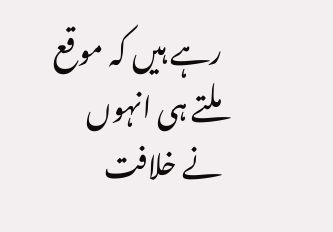رہے ہیں کہ موقع ملتے ہی انہوں نے خلافت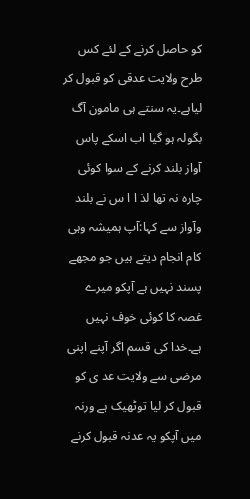کو حاصل کرنے کے لئے کس طرح ولایت عدقی کو قبول کر لیاہے۔یہ سنتے ہی مامون آگ بگولہ ہو گیا اب اسکے پاس آواز بلند کرنے کے سوا کوئی چارہ نہ تھا لذ ا ا س نے بلند وآواز سے کہا:آپ ہمیشہ وہی کام انجام دیتے ہیں جو مجھے پسند نہیں ہے آپکو میرے غصہ کا کوئی خوف نہیں ہے۔خدا کی قسم اگر آپنے اپنی مرضی سے ولایت عد ی کو قبول کر لیا توٹھیک ہے ورنہ میں آپکو یہ عدنہ قبول کرنے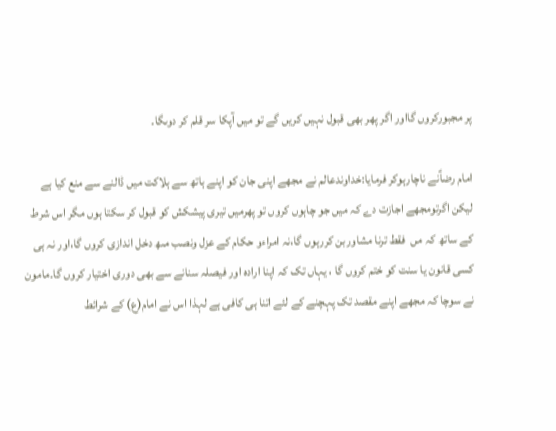پر مجبورکروں گااور اگر پھر بھی قبول نہیں کریں گے تو میں آپکا سر قلم کر دوںگا۔

امام رضاؑنے ناچارہوکر فرمایا:خداوندعالم نے مجھے اپنی جان کو اپنے ہاتھ سے ہلاکت میں ڈالنے سے منع کیا ہے لیکن اگرتومجھے اجازت دے کہ میں جو چاہوں کروں تو پھرمیں تیری پیشکش کو قبول کر سکتا ہوں مگر اس شرط کے ساتھ کہ مں  فقط ترنا مشاوربن کررہوں گا،نہ امراءو حکام کے عزل ونصب مںھ دخل اندازی کروں گا،اور نہ ہی کسی قانون یا سنت کو ختم کروں گا ، یہاں تک کہ اپنا ارادہ اور فیصلہ سنانے سے بھی دوری اختیار کروں گا۔مامون نے سوچا کہ مجھے اپنے مقصد تک پہچنے کے لئے اتنا ہی کافی ہے لہذا اس نے امام(ع) کے شرائط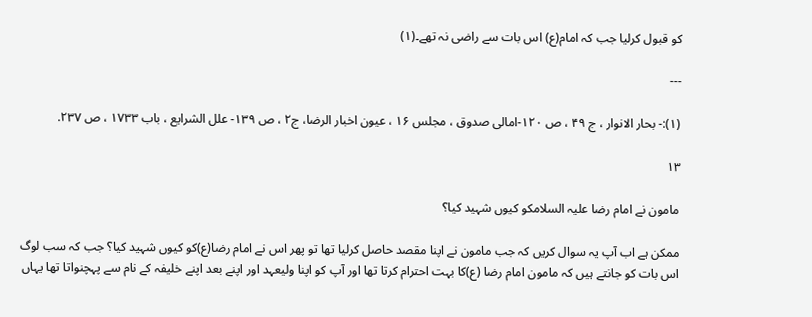کو قبول کرلیا جب کہ امام(ع) اس بات سے راضی نہ تھے۔(۱)

---

(۱):- بحار الانوار ، ج ۴۹ ، ص ۱۲۰-امالی صدوق ، مجلس ۱۶ ، عیون اخبار الرضا، ج۲ ، ص ۱۳۹- علل الشرایع ، باب ۱۷۳۳ ، ص ۲۳۷.

۱۳

مامون نے امام رضا علیہ السلامکو کیوں شہید کیا؟

ممکن ہے اب آپ یہ سوال کریں کہ جب مامون نے اپنا مقصد حاصل کرلیا تھا تو پھر اس نے امام رضا(ع)کو کیوں شہید کیا؟ جب کہ سب لوگ اس بات کو جانتے ہیں کہ مامون امام رضا (ع)کا بہت احترام کرتا تھا اور آپ کو اپنا ولیعہد اور اپنے بعد اپنے خلیفہ کے نام سے پہچنواتا تھا یہاں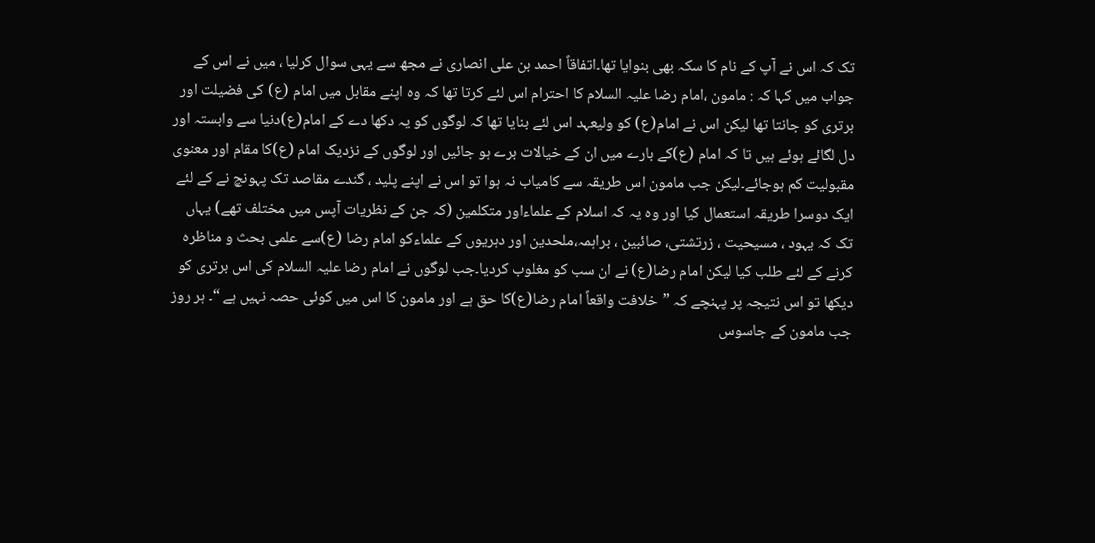تک کہ اس نے آپ کے نام کا سکہ بھی بنوایا تھا۔اتفاقاً احمد بن علی انصاری نے مجھ سے یہی سوال کرلیا ، میں نے اس کے جواب میں کہا کہ : مامون ،امام رضا علیہ السلام کا احترام اس لئے کرتا تھا کہ وہ اپنے مقابل میں امام (ع) کی فضیلت اور برتری کو جانتا تھا لیکن اس نے امام(ع) کو ولیعہد اس لئے بنایا تھا کہ لوگوں کو یہ دکھا دے کے امام(ع)دنیا سے وابستہ اور دل لگائے ہوئے ہیں تا کہ امام (ع)کے بارے میں ان کے خیالات برے ہو جائیں اور لوگوں کے نزدیک امام (ع)کا مقام اور معنوی مقبولیت کم ہوجائے۔لیکن جب مامون اس طریقہ سے کامیاب نہ ہوا تو اس نے اپنے پلید ، گندے مقاصد تک پہونچ نے کے لئے ایک دوسرا طریقہ استعمال کیا اور وہ یہ کہ اسلام کے علماءاور متکلمین (کہ جن کے نظریات آپس میں مختلف تھے) یہاں تک کہ یہود ، مسیحیت ، زرتشتی، صائبین ، براہمہ،ملحدین اور دہریوں کے علماءکو امام رضا (ع)سے علمی بحث و مناظرہ کرنے کے لئے طلب کیا لیکن امام رضا(ع) نے ان سب کو مغلوب کردیا۔جب لوگوں نے امام رضا علیہ السلام کی اس برتری کو دیکھا تو اس نتیجہ پر پہنچے کہ ”خلافت واقعاً امام رضا(ع)کا حق ہے اور مامون کا اس میں کوئی حصہ نہیں ہے “۔ ہر روز جب مامون کے جاسوس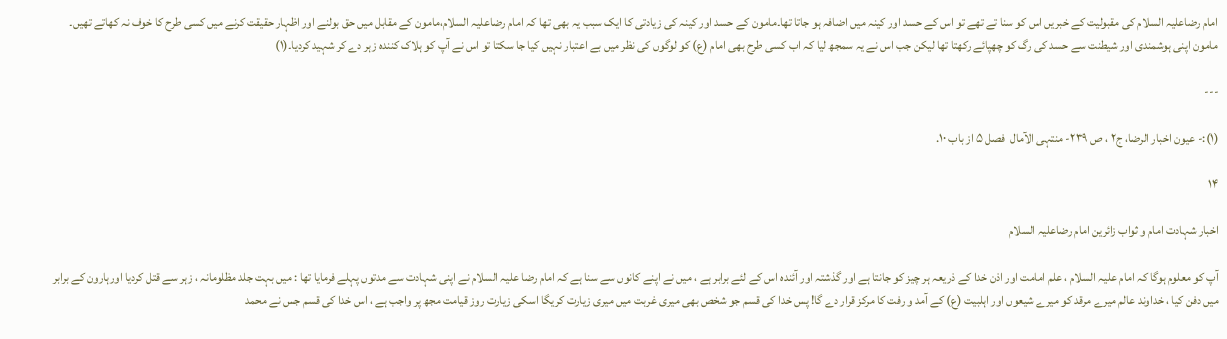امام رضاعلیہ السلام کی مقبولیت کے خبریں اس کو سنا تے تھے تو اس کے حسد اور کینہ میں اضافہ ہو جاتا تھا۔مامون کے حسد اور کینہ کی زیادتی کا ایک سبب یہ بھی تھا کہ امام رضاعلیہ السلام،مامون کے مقابل میں حق بولنے اور اظہار حقیقت کرنے میں کسی طرح کا خوف نہ کھاتے تھیں۔ مامون اپنی ہوشمندی اور شیطنت سے حسد کی رگ کو چھپائے رکھتا تھا لیکن جب اس نے یہ سمجھ لیا کہ اب کسی طرح بھی امام (ع) کو لوگوں کی نظر میں بے اعتبار نہیں کیا جا سکتا تو اس نے آپ کو ہلاک کنندہ زہر دے کر شہید کردیا۔(۱)

---

(۱):- عیون اخبار الرضا، ج۲ ، ص ۲۳۹- منتہی الآمال  فصل ۵ از باب ۱۰.

۱۴

اخبار شہادت امام و ثواب زائرین امام رضاعلیہ السلام

آپ کو معلوم ہوگا کہ امام علیہ السلام ، علم امامت اور اذن خدا کے ذریعہ ہر چیز کو جانتا ہے اور گذشتہ اور آئندہ اس کے لئے برابر ہے ، میں نے اپنے کانوں سے سنا ہے کہ امام رضا علیہ السلام نے اپنی شہادت سے مدتوں پہلے فرمایا تھا : میں بہت جلد مظلومانہ ، زہر سے قتل کردیا اورہارون کے برابر میں دفن کیا ، خداوند عالم میرے مرقد کو میرے شیعوں اور اہلبیت (ع) کے آمد و رفت کا مرکز قرار دے گا! پس خدا کی قسم جو شخص بھی میری غربت میں میری زیارت کریگا اسکی زیارت روز قیامت مجھ پر واجب ہے ، اس خدا کی قسم جس نے محمد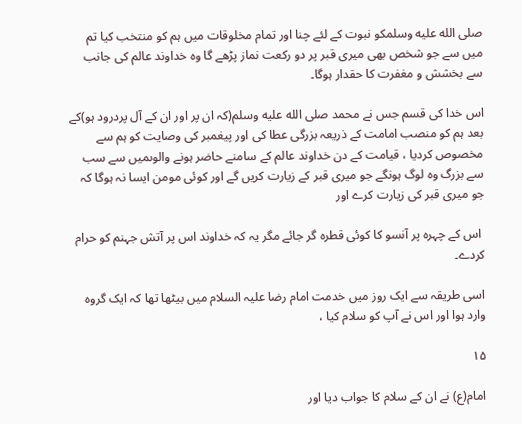صلى الله عليه وسلمکو نبوت کے لئے چنا اور تمام مخلوقات میں ہم کو منتخب کیا تم میں سے جو شخص بھی میری قبر پر دو رکعت نماز پڑھے گا وہ خداوند عالم کی جانب سے بخشش و مغفرت کا حقدار ہوگا۔

اس خدا کی قسم جس نے محمد صلى الله عليه وسلم(کہ ان پر اور ان کے آل پردرود ہو)کے بعد ہم کو منصب امامت کے ذریعہ بزرگی عطا کی اور پیغمبر کی وصایت کو ہم سے مخصوص کردیا ، قیامت کے دن خداوند عالم کے سامنے حاضر ہونے والوںمیں سے سب سے بزرگ وہ لوگ ہونگے جو میری قبر کے زیارت کریں گے اور کوئی مومن ایسا نہ ہوگا کہ جو میری قبر کی زیارت کرے اور

 اس کے چہرہ پر آنسو کا کوئی قطرہ گر جائے مگر یہ کہ خداوند اس پر آتش جہنم کو حرام کردے۔

اسی طریقہ سے ایک روز میں خدمت امام رضا علیہ السلام میں بیٹھا تھا کہ ایک گروہ وارد ہوا اور اس نے آپ کو سلام کیا ،

۱۵

امام(ع) نے ان کے سلام کا جواب دیا اور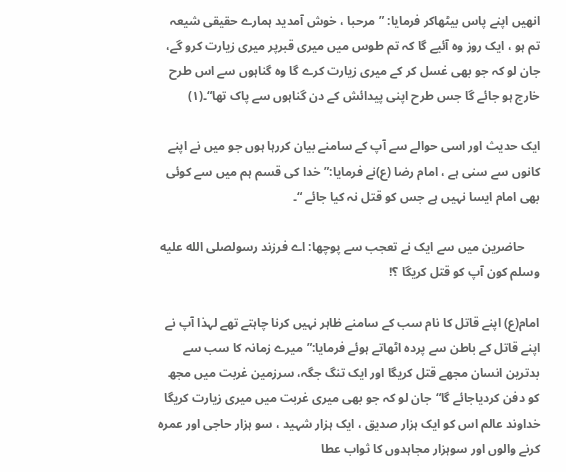انھیں اپنے پاس بیٹھاکر فرمایا: ”مرحبا ، خوش آمدید ہمارے حقیقی شیعہ تم ہو ، ایک روز وہ آئیے گا کہ تم طوس میں میری قبرپر میری زیارت کرو گے، جان لو کہ جو بھی غسل کر کے میری زیارت کرے گا وہ گناہوں سے اس طرح خارج ہو جائے گا جس طرح اپنی پیدائش کے دن گناہوں سے پاک تھا“۔(۱)

ایک حدیث اور اسی حوالے سے آپ کے سامنے بیان کررہا ہوں جو میں نے اپنے کانوں سے سنی ہے ، امام رضا (ع)نے فرمایا:”خدا کی قسم ہم میں سے کوئی بھی امام ایسا نہیں ہے جس کو قتل نہ کیا جائے “۔

     حاضرین میں سے ایک نے تعجب سے پوچھا: اے فرزند رسولصلى الله عليه وسلم کون آپ کو قتل کریگا ؟!

امام(ع) اپنے قاتل کا نام سب کے سامنے ظاہر نہیں کرنا چاہتے تھے لہذا آپ نے اپنے قاتل کے باطن سے پردہ اٹھاتے ہوئے فرمایا:”میرے زمانہ کا سب سے بدترین انسان مجھے قتل کریگا اور ایک تنگ جگہ، سرزمین غربت میں مجھ کو دفن کردیاجائے گا“جان لو کہ جو بھی میری غربت میں میری زیارت کریگا خداوند عالم اس کو ایک ہزار صدیق ، ایک ہزار شہید ، سو ہزار حاجی اور عمرہ کرنے والوں اور سوہزار مجاہدوں کا ثواب عطا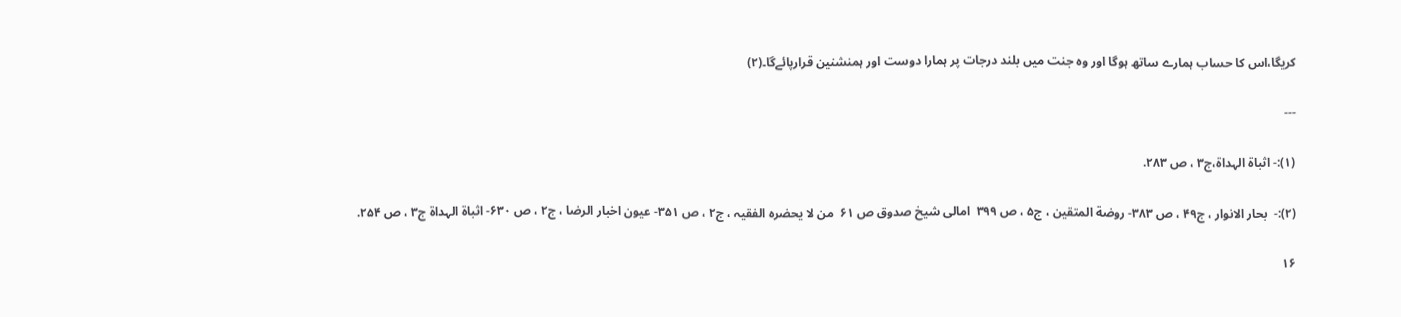کریگا،اس کا حساب ہمارے ساتھ ہوگا اور وہ جنت میں بلند درجات پر ہمارا دوست اور ہمنشنین قرارپائےگا۔(۲)

---

(۱):- اثباة الہداة،ج۳ ، ص ۲۸۳.

(۲):-  بحار الانوار ، ج۴۹ ، ص ۳۸۳- روضة المتقین ، ج۵ ، ص ۳۹۹  امالی شیخ صدوق ص ۶۱  من لا یحضرہ الفقیہ ، ج۲ ، ص ۳۵۱- عیون اخبار الرضا ، ج۲ ، ص ۶۳۰- اثباة الہداة ج۳ ، ص ۲۵۴.

۱۶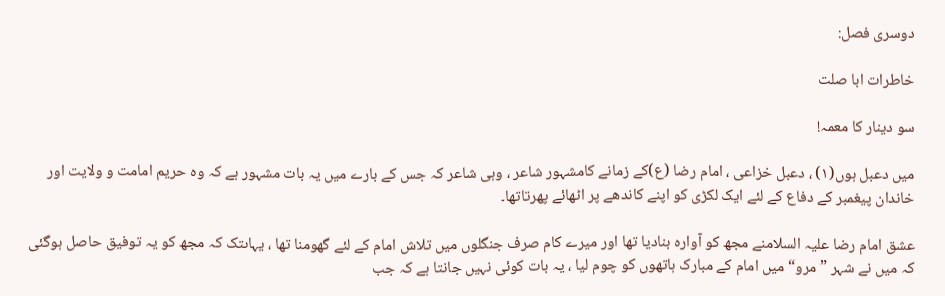دوسری فصل:

خاطرات ابا صلت

سو دینار کا معمہ!

میں دعبل ہوں(۱) ، دعبل خزاعی ، امام رضا (ع)کے زمانے کامشہور شاعر ، وہی شاعر کہ جس کے بارے میں یہ بات مشہور ہے کہ وہ حریم امامت و ولایت اور خاندان پیغمبر کے دفاع کے لئے ایک لکڑی کو اپنے کاندھے پر اٹھائے پھرتاتھا۔

عشق امام رضا علیہ السلامنے مجھ کو آوارہ بنادیا تھا اور میرے کام صرف جنگلوں میں تلاش امام کے لئے گھومنا تھا ، یہاںتک کہ مجھ کو یہ توفیق حاصل ہوگئی کہ میں نے شہر ”مرو“ میں امام کے مبارک ہاتھوں کو چوم لیا ، یہ بات کوئی نہیں جانتا ہے کہ جب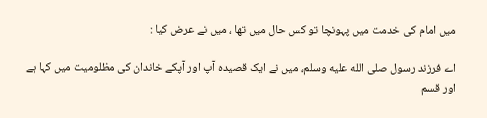میں امام کی خدمت میں پہونچا تو کس حال میں تھا ، میں نے عرض کیا :

اے فرزند رسول صلى الله عليه وسلم، میں نے ایک قصیدہ آپ اور آپکے خاندان کی مظلومیت میں کہا ہے اور قسم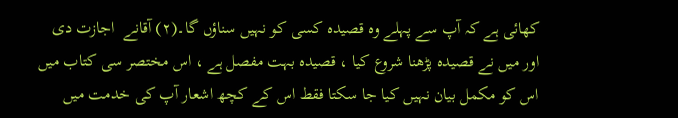کھائی ہے کہ آپ سے پہلے وہ قصیدہ کسی کو نہیں سناؤں گا۔(۲) آقانے  اجازت دی اور میں نے قصیدہ پڑھنا شروع کیا ، قصیدہ بہت مفصل ہے ، اس مختصر سی کتاب میں اس کو مکمل بیان نہیں کیا جا سکتا فقط اس کے کچھ اشعار آپ کی خدمت میں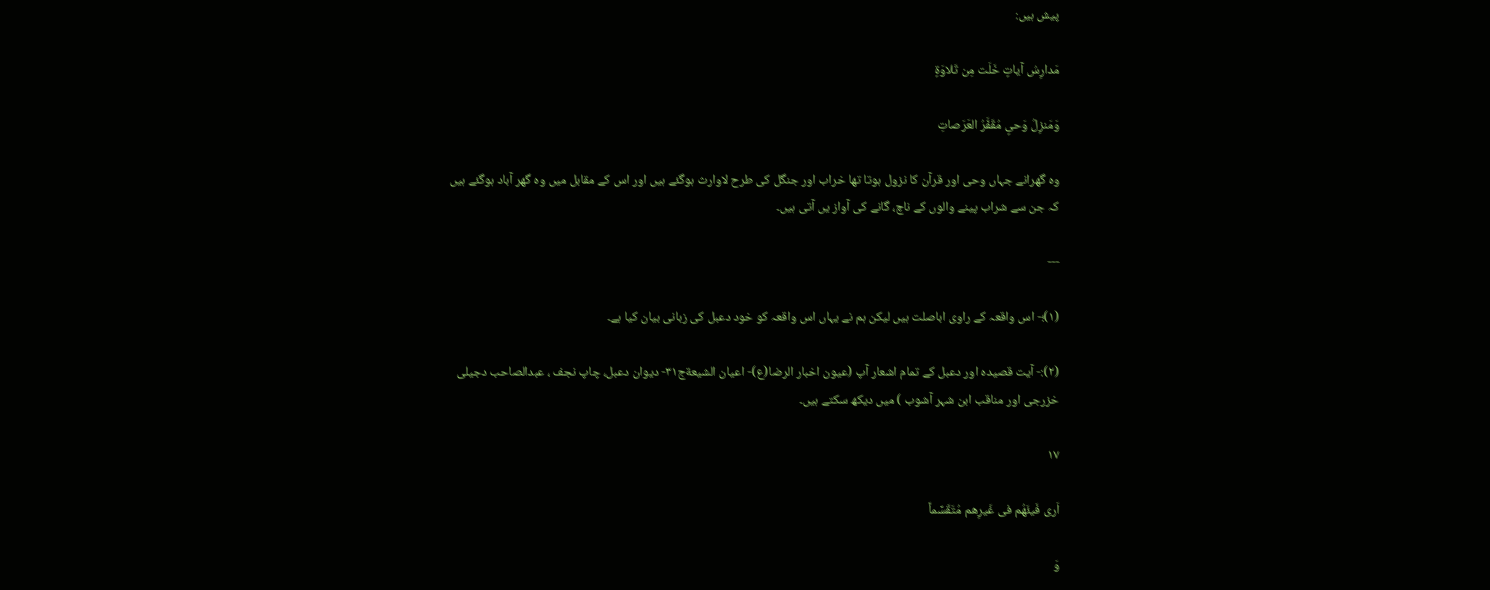پیش ہیں:

مَدارِسُ آیاتٍ خَلَت مِن تَلاوَةٍ

وَمَنزِلُ وَحیٍ مُقَفَّرُ العَرَصاتِ

وہ گھرانے جہاں وحی اور قرآن کا نزول ہوتا تھا خراب اور جنگل کی طرح لاوارث ہوگئے ہیں اور اس کے مقابل میں وہ گھر آباد ہوگئے ہیں کہ جن سے شراب پینے والوں کے ناچ، گانے کی آواز یں آتی ہیں۔

---

(۱)؛- اس واقعہ کے راوی اباصلت ہیں لیکن ہم نے یہاں اس واقعہ کو خود دعبل کی زبانی بیان کیا ہے۔

(۲):- آیت قصیدہ اور دعبل کے تمام اشعار آپ (عیون اخبار الرضا(ع)- اعیان الشیعةج۳۱- دیوان دعبل، چاپ نجف ، عبدالصاحب دجیلی خزرجی اور مناقب ابن شہر آشوب ) میں دیکھ سکتے ہیں۔

۱۷

اَری فَیئَهُم فی غَیرِهم مُتَقَسِّماً

وَ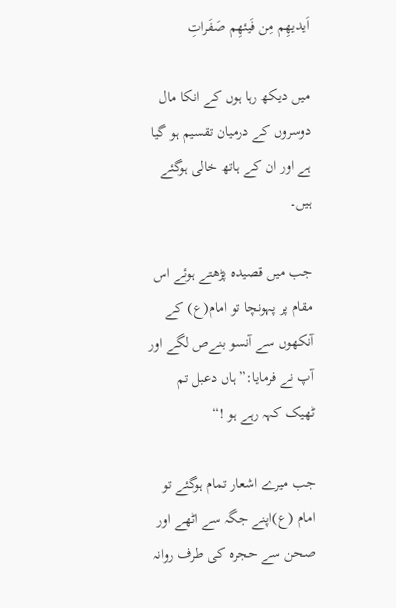اَیدیهِم مِن فَیئهِم صَفَراتِ

میں دیکھ رہا ہوں کے انکا مال دوسروں کے درمیان تقسیم ہو گیا ہے اور ان کے ہاتھ خالی ہوگئے ہیں۔

جب میں قصیدہ پڑھتے ہوئے اس مقام پر پہونچا تو امام(ع) کے آنکھوں سے آنسو بنےص لگے اور آپ نے فرمایا:”ہاں دعبل تم ٹھیک کہہ رہے ہو !“

جب میرے اشعار تمام ہوگئے تو امام (ع)اپنے جگہ سے اٹھے اور صحن سے حجرہ کی طرف روانہ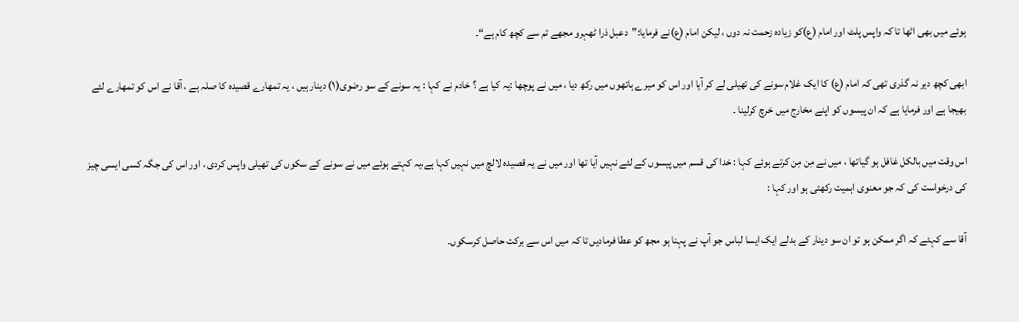ہوئے میں بھی اٹھا تا کہ واپس پلٹ اور امام (ع)کو زیادہ زحمت نہ دوں ، لیکن امام (ع)نے فرمایا:”دعبل ذرا ٹھہرو مجھے تم سے کچھ کام ہے“۔

ابھی کچھ دیر نہ گذری تھی کہ امام (ع) کا ایک غلام سونے کی تھیلی لے کر آیا اور اس کو میرے ہاتھوں میں رکھ دیا ، میں نے پوچھا :یہ کیا ہے ؟ خادم نے کہا : یہ سونے کے سو رضوی(۱) دینار ہیں ، یہ تمھارے قصیدہ کا صلہ ہے ، آقا نے اس کو تمھارے لئے بھیجا ہے اور فرمایا ہے کہ ان پیسوں کو اپنے مخارج میں خرچ کرلینا ۔

اس وقت میں بالکل غافل ہو گیاتھا ، میں نے مِن مِن کرتے ہوئے کہا : خدا کی قسم میں پیسوں کے لئے نہیں آیا تھا اور میں نے یہ قصیدہ لالچ میں نہیں کہا ہے،یہ کہتے ہوئے میں نے سونے کے سکوں کی تھیلی واپس کردی ، اور اس کی جگہ کسی ایسی چیز کی درخواست کی کہ جو معنوی اہمیت رکھتی ہو اور کہا :

آقا سے کہئے کہ اگر ممکن ہو تو ان سو دینار کے بدلے ایک ایسا لباس جو آپ نے پہنا ہو مجھ کو عطا فرمادیں تا کہ میں اس سے برکت حاصل کرسکوں۔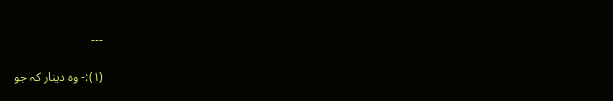---

(۱):- وہ دینار کہ جو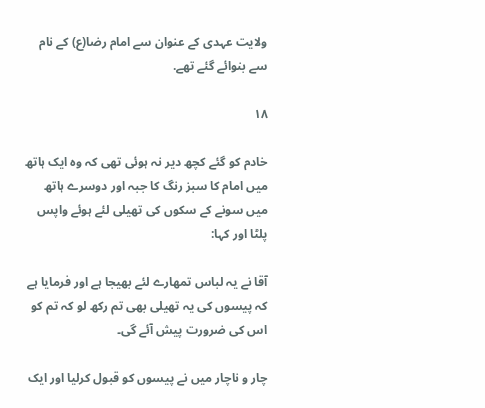ولایت عہدی کے عنوان سے امام رضا(ع) کے نام سے بنوائے گئے تھے.

۱۸

خادم کو گئے کچھ دیر نہ ہوئی تھی کہ وہ ایک ہاتھ میں امام کا سبز رنگ کا جبہ اور دوسرے ہاتھ میں سونے کے سکوں کی تھیلی لئے ہوئے واپس پلٹا اور کہا:

آقا نے یہ لباس تمھارے لئے بھیجا ہے اور فرمایا ہے کہ پیسوں کی یہ تھیلی بھی تم رکھ لو کہ تم کو اس کی ضرورت پیش آئے گی۔

چار و ناچار میں نے پیسوں کو قبول کرلیا اور ایک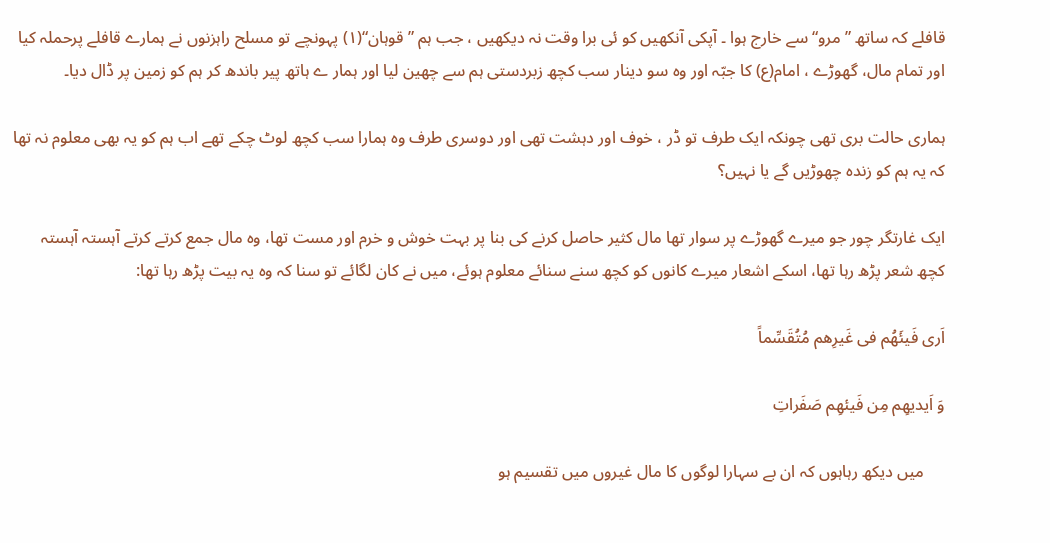قافلے کہ ساتھ ”مرو“ سے خارج ہوا ۔ آپکی آنکھیں کو ئی برا وقت نہ دیکھیں ، جب ہم ”قوہان“(۱) پہونچے تو مسلح راہزنوں نے ہمارے قافلے پرحملہ کیا اور تمام مال، گھوڑے ، امام(ع) کا جبّہ اور وہ سو دینار سب کچھ زبردستی ہم سے چھین لیا اور ہمار ے ہاتھ پیر باندھ کر ہم کو زمین پر ڈال دیا۔

ہماری حالت بری تھی چونکہ ایک طرف تو ڈر ، خوف اور دہشت تھی اور دوسری طرف وہ ہمارا سب کچھ لوٹ چکے تھے اب ہم کو یہ بھی معلوم نہ تھا کہ یہ ہم کو زندہ چھوڑیں گے یا نہیں؟

ایک غارتگر چور جو میرے گھوڑے پر سوار تھا مال کثیر حاصل کرنے کی بنا پر بہت خوش و خرم اور مست تھا، وہ مال جمع کرتے کرتے آہستہ آہستہ کچھ شعر پڑھ رہا تھا، اسکے اشعار میرے کانوں کو کچھ سنے سنائے معلوم ہوئے، میں نے کان لگائے تو سنا کہ وہ یہ بیت پڑھ رہا تھا:

اَری فَیئَهُم فی غَیرِهم مُتُقَسِّماً

وَ اَیدیهِم مِن فَیئهِم صَفَراتِ

     میں دیکھ رہاہوں کہ ان بے سہارا لوگوں کا مال غیروں میں تقسیم ہو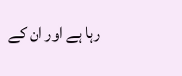رہا ہے اور ان کے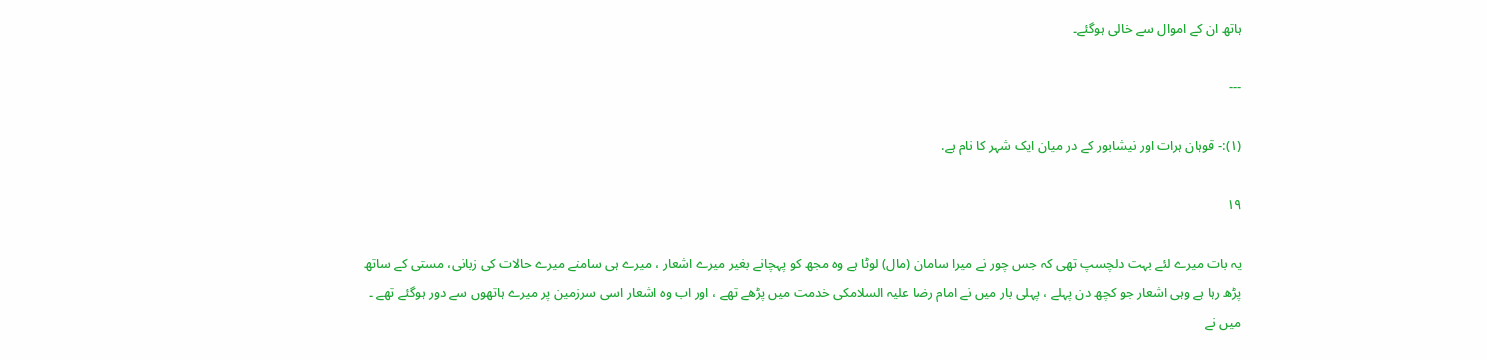ہاتھ ان کے اموال سے خالی ہوگئے۔

---

(۱):- قوہان ہرات اور نیشابور کے در میان ایک شہر کا نام ہے.

۱۹

یہ بات میرے لئے بہت دلچسپ تھی کہ جس چور نے میرا سامان (مال) لوٹا ہے وہ مجھ کو پہچانے بغیر میرے اشعار ، میرے ہی سامنے میرے حالات کی زبانی، مستی کے ساتھ پڑھ رہا ہے وہی اشعار جو کچھ دن پہلے ، پہلی بار میں نے امام رضا علیہ السلامکی خدمت میں پڑھے تھے ، اور اب وہ اشعار اسی سرزمین پر میرے ہاتھوں سے دور ہوگئے تھے ۔ میں نے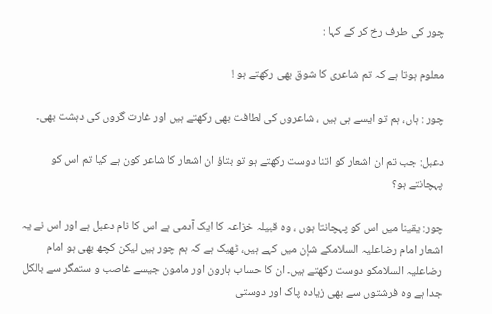چور کی طرف رخ کر کے کہا :

معلوم ہوتا ہے کہ تم شاعری کا شوق بھی رکھتے ہو !

چور : ہاں، ہم تو ایسے ہی ہیں ، شاعروں کی لطافت بھی رکھتے ہیں اور غارت گروں کی دہشت بھی۔

دعبل: جب تم ان اشعار کو اتنا دوست رکھتے ہو تو بتاؤ ان اشعار کا شاعر کون ہے کیا تم اس کو پہچانتے ہو؟

چور: یقینا میں اس کو پہچانتا ہوں ، وہ قبیلہ خزاعہ کا ایک آدمی ہے اس کا نام دعبل ہے اور اس نے یہ اشعار امام رضاعلیہ السلامکے شإن میں کہے ہیں، ٹھیک ہے کہ ہم چور ہیں لیکن کچھ بھی ہو امام رضاعلیہ السلامکو دوست رکھتے ہیں۔ ان کا حساب ہارون اور مامون جیسے غاصب و ستمگر سے بالکل جدا ہے وہ فرشتوں سے بھی زیادہ پاک اور دوستی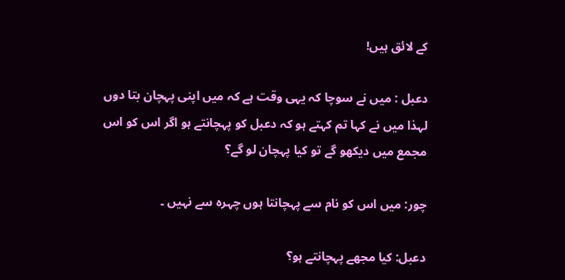کے لائق ہیں!

دعبل : میں نے سوچا کہ یہی وقت ہے کہ میں اپنی پہچان بتا دوں لہذا میں نے کہا تم کہتے ہو کہ دعبل کو پہچانتے ہو اگر اس کو اس مجمع میں دیکھو گے تو کیا پہچان لو گے؟

چور: میں اس کو نام سے پہچانتا ہوں چہرہ سے نہیں ۔

دعبل: کیا مجھے پہچانتے ہو؟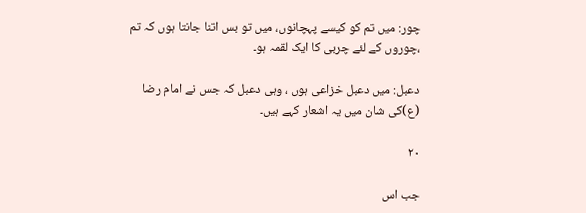چور: میں تم کو کیسے پہچانوں، میں تو بس اتنا جانتا ہوں کہ تم ،چوروں کے لئے چربی کا ایک لقمہ ہو۔

دعبل: میں دعبل خزاعی ہوں ، وہی دعبل کہ جس نے امام رضا (ع)کی شان میں یہ اشعار کہے ہیں۔

۲۰

جب اس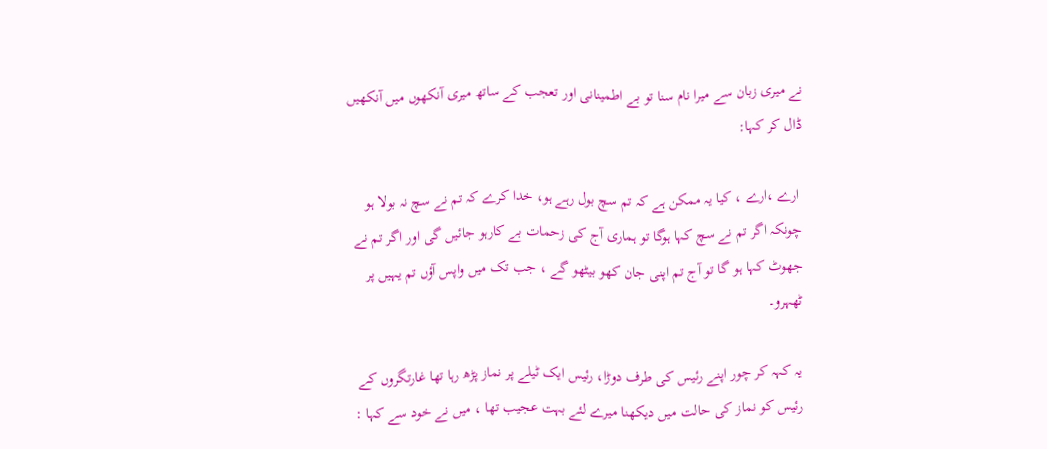نے میری زبان سے میرا نام سنا تو بے اطمینانی اور تعجب کے ساتھ میری آنکھوں میں آنکھیں ڈال کر کہا:

 ارے ،ارے ، کیا یہ ممکن ہے کہ تم سچ بول رہے ہو، خدا کرے کہ تم نے سچ نہ بولا ہو چونکہ اگر تم نے سچ کہا ہوگا تو ہماری آج کی زحمات بے کارہو جائیں گی اور اگر تم نے جھوٹ کہا ہو گا تو آج تم اپنی جان کھو بیٹھو گے ، جب تک میں واپس آؤں تم یہیں پر ٹھہرو۔

یہ کہہ کر چور اپنے رئیس کی طرف دوڑا، رئیس ایک ٹیلے پر نماز پڑھ رہا تھا غارتگروں کے رئیس کو نماز کی حالت میں دیکھنا میرے لئے بہت عجیب تھا ، میں نے خود سے کہا :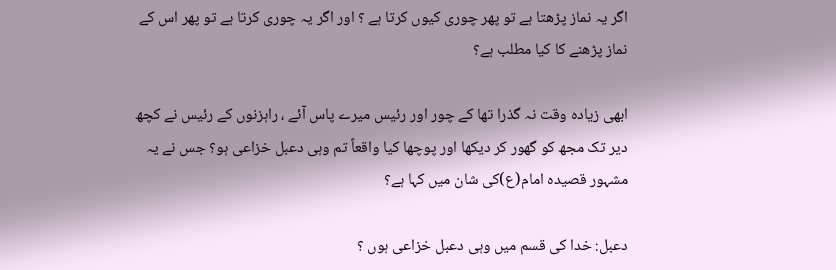اگر یہ نماز پڑھتا ہے تو پھر چوری کیوں کرتا ہے ؟ اور اگر یہ چوری کرتا ہے تو پھر اس کے نماز پڑھنے کا کیا مطلب ہے؟

ابھی زیادہ وقت نہ گذرا تھا کے چور اور رئیس میرے پاس آئے ، راہزنوں کے رئیس نے کچھ دیر تک مجھ کو گھور کر دیکھا اور پوچھا کیا واقعاً تم وہی دعبل خزاعی ہو؟ جس نے یہ مشہور قصیدہ امام(ع)کی شان میں کہا ہے؟

دعبل: خدا کی قسم میں وہی دعبل خزاعی ہوں ؟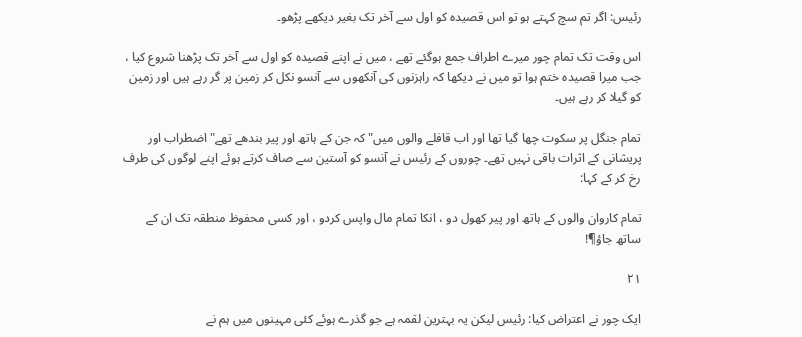رئیس: اگر تم سچ کہتے ہو تو اس قصیدہ کو اول سے آخر تک بغیر دیکھے پڑھو۔

اس وقت تک تمام چور میرے اطراف جمع ہوگئے تھے ، میں نے اپنے قصیدہ کو اول سے آخر تک پڑھنا شروع کیا ، جب میرا قصیدہ ختم ہوا تو میں نے دیکھا کہ راہزنوں کی آنکھوں سے آنسو نکل کر زمین پر گر رہے ہیں اور زمین کو گیلا کر رہے ہیں۔

تمام جنگل پر سکوت چھا گیا تھا اور اب قافلے والوں میں" کہ جن کے ہاتھ اور پیر بندھے تھے" اضطراب اور پریشانی کے اثرات باقی نہیں تھے۔ چوروں کے رئیس نے آنسو کو آستین سے صاف کرتے ہوئے اپنے لوگوں کی طرف رخ کر کے کہا:

تمام کاروان والوں کے ہاتھ اور پیر کھول دو ، انکا تمام مال واپس کردو ، اور کسی محفوظ منطقہ تک ان کے ساتھ جاؤ¶!

۲۱

ایک چور نے اعتراض کیا: رئیس لیکن یہ بہترین لقمہ ہے جو گذرے ہوئے کئی مہینوں میں ہم نے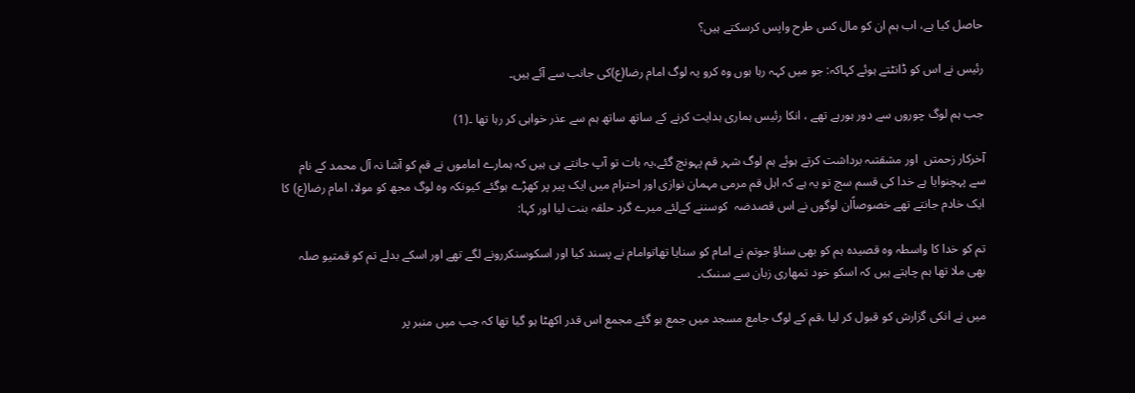حاصل کیا ہے، اب ہم ان کو مال کس طرح واپس کرسکتے ہیں؟

رئیس نے اس کو ڈانٹتے ہوئے کہاکہ: جو میں کہہ رہا ہوں وہ کرو یہ لوگ امام رضا(ع)کی جانب سے آئے ہیں۔

جب ہم لوگ چوروں سے دور ہورہے تھے ، انکا رئیس ہماری ہدایت کرنے کے ساتھ ساتھ ہم سے عذر خواہی کر رہا تھا ۔(1)

آخرکار زحمتں  اور مشقتںہ برداشت کرتے ہوئے ہم لوگ شہر قم پہونچ گئے،یہ بات تو آپ جانتے ہی ہیں کہ ہمارے اماموں نے قم کو آشا نہ آل محمد کے نام سے پہچنوایا ہے خدا کی قسم سچ تو یہ ہے کہ اہل قم مرمی مہمان نوازی اور احترام میں ایک پیر پر کھڑے ہوگئے کیونکہ وہ لوگ مجھ کو مولا، امام رضا(ع) کا ایک خادم جانتے تھے خصوصاًان لوگوں نے اس قصدضہ  کوسننے کےلئے میرے گرد حلقہ بنت لیا اور کہا:

تم کو خدا کا واسطہ وہ قصیدہ ہم کو بھی سناؤ جوتم نے امام کو سنایا تھاتوامام نے پسند کیا اور اسکوسنکررونے لگے تھے اور اسکے بدلے تم کو قمتیو صلہ بھی ملا تھا ہم چاہتے ہیں کہ اسکو خود تمھاری زبان سے سنںک۔

میں نے انکی گزارش کو قبول کر لیا ،قم کے لوگ جامع مسجد میں جمع ہو گئے مجمع اس قدر اکھٹا ہو گیا تھا کہ جب میں منبر پر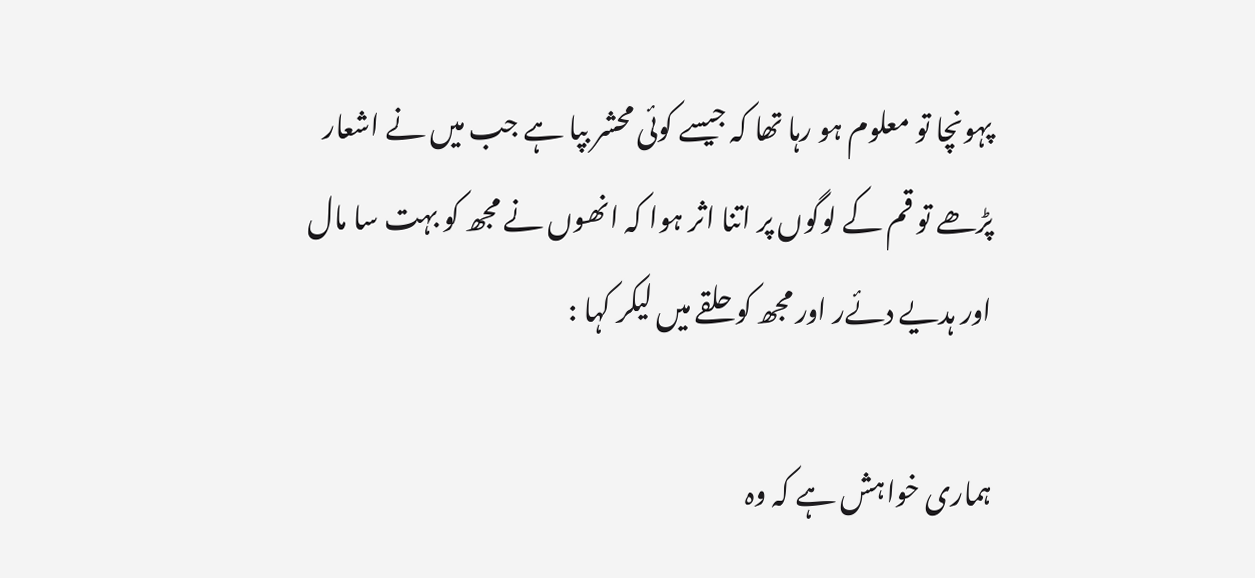پہونچا تو معلوم ہو رہا تھا کہ جیسے کوئی محشر بپا ہے جب میں نے اشعار پڑھے تو قم کے لوگوں پر اتنا اثر ہوا کہ انھوں نے مجھ کو بہت سا مال اور ہدیے دئےر اور مجھ کو حلقے میں لیکر کہا :

ہماری خواہش ہے کہ وہ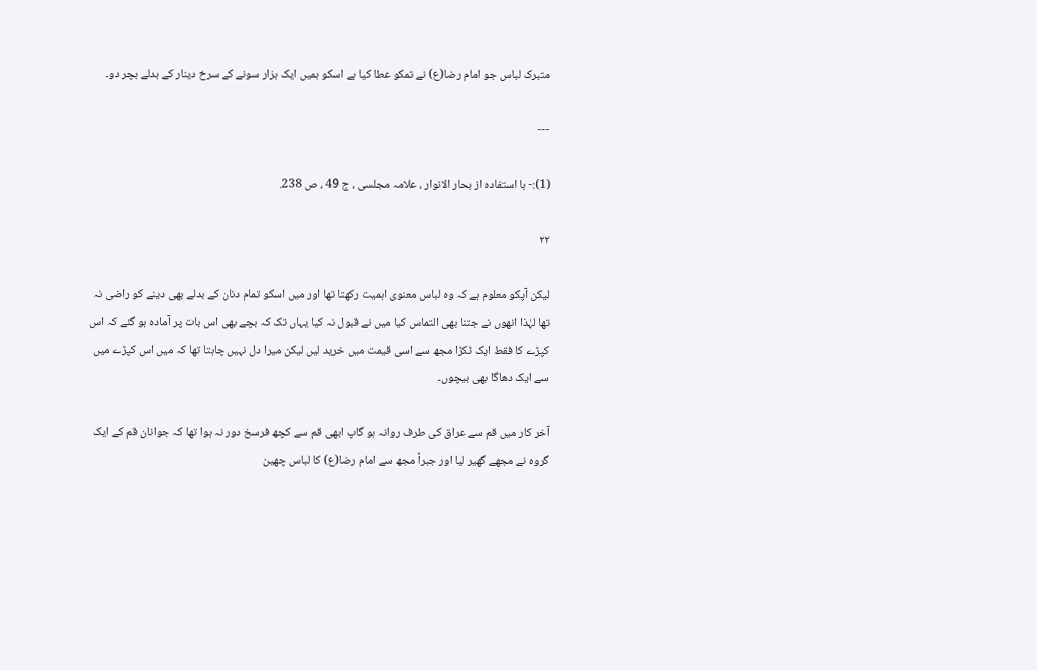متبرک لباس جو امام رضا(ع) نے تمکو عطا کیا ہے اسکو ہمیں ایک ہزار سونے کے سرخ دینار کے بدلے بچر دو۔

---

(1):- با استفادہ از بحار الانوار ، علامہ مجلسی ، ج 49 ، ص 238.

۲۲

لیکن آپکو معلوم ہے کہ وہ لباس معنوی اہمیت رکھتا تھا اور میں اسکو تمام دنان کے بدلے بھی دینے کو راضی نہ تھا لہٰذا انھوں نے جتنا بھی التماس کیا میں نے قبول نہ کیا یہاں تک کہ بچے بھی اس بات پر آمادہ ہو گئے کہ اس کپڑے کا فقط ایک ٹکڑا مجھ سے اسی قیمت میں خرید لیں لیکن میرا دل نہیں چاہتا تھا کہ میں اس کپڑے میں سے ایک دھاگا بھی بیچوں۔

آخر کار میں قم سے عراق کی طرف روانہ ہو گاپ ابھی قم سے کچھ فرسخ دور نہ ہوا تھا کہ جوانان قم کے ایک گروہ نے مجھے گھیر لیا اور جبراً مجھ سے امام رضا(ع) کا لباس چھین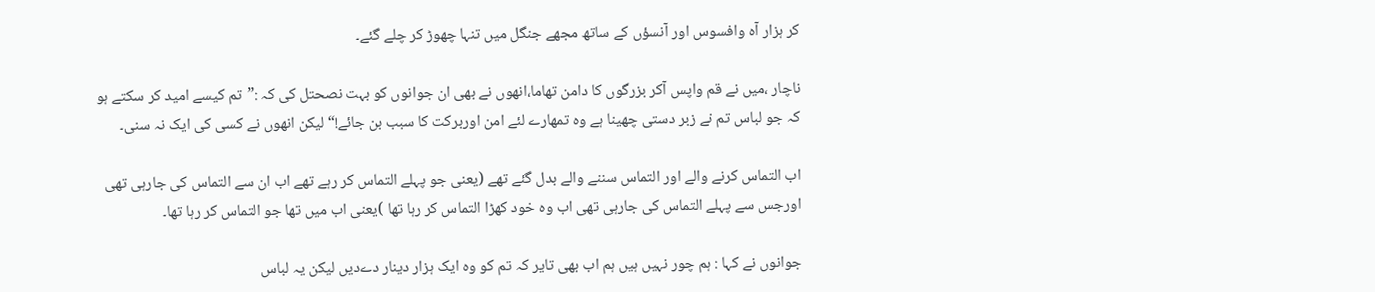کر ہزار آہ وافسوس اور آنسؤں کے ساتھ مجھے جنگل میں تنہا چھوڑ کر چلے گئے۔

ناچار ،میں نے قم واپس آکر بزرگوں کا دامن تھاما،انھوں نے بھی ان جوانوں کو بہت نصحتل کی کہ :”تم کیسے امید کر سکتے ہو کہ جو لباس تم نے زبر دستی چھینا ہے وہ تمھارے لئے امن اوربرکت کا سبب بن جائے!“لیکن انھوں نے کسی کی ایک نہ سنی۔

اب التماس کرنے والے اور التماس سننے والے بدل گئے تھے (یعنی جو پہلے التماس کر رہے تھے اب ان سے التماس کی جارہی تھی اورجس سے پہلے التماس کی جارہی تھی اب وہ خود کھڑا التماس کر رہا تھا )یعنی اب میں تھا جو التماس کر رہا تھا۔

جوانوں نے کہا : ہم چور نہیں ہیں ہم اب بھی تایر کہ تم کو وہ ایک ہزار دینار دےدیں لیکن یہ لباس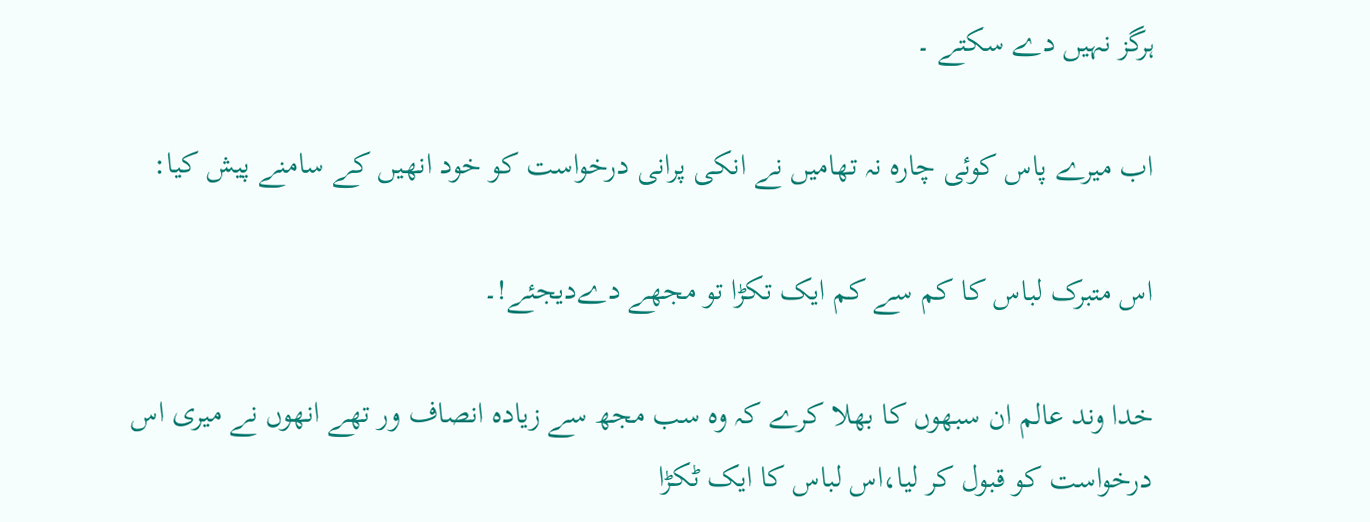ہرگز نہیں دے سکتے ۔

اب میرے پاس کوئی چارہ نہ تھامیں نے انکی پرانی درخواست کو خود انھیں کے سامنے پیش کیا:

اس متبرک لباس کا کم سے کم ایک تکڑا تو مجھے دےدیجئے!۔

خدا وند عالم ان سبھوں کا بھلا کرے کہ وہ سب مجھ سے زیادہ انصاف ور تھے انھوں نے میری اس درخواست کو قبول کر لیا،اس لباس کا ایک ٹکڑا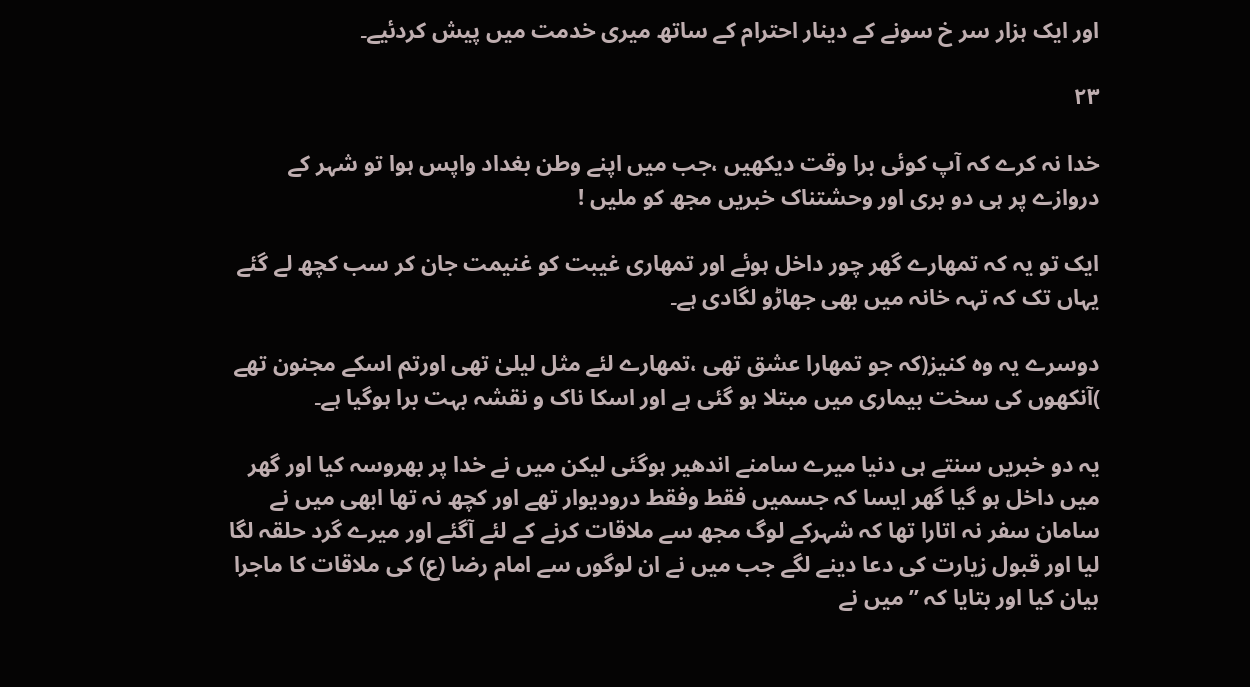اور ایک ہزار سر خ سونے کے دینار احترام کے ساتھ میری خدمت میں پیش کردئیے۔

۲۳

خدا نہ کرے کہ آپ کوئی برا وقت دیکھیں ،جب میں اپنے وطن بغداد واپس ہوا تو شہر کے دروازے پر ہی دو بری اور وحشتناک خبریں مجھ کو ملیں !

ایک تو یہ کہ تمھارے گھر چور داخل ہوئے اور تمھاری غیبت کو غنیمت جان کر سب کچھ لے گئے یہاں تک کہ تہہ خانہ میں بھی جھاڑو لگادی ہے۔

دوسرے یہ وہ کنیز(کہ جو تمھارا عشق تھی ،تمھارے لئے مثل لیلیٰ تھی اورتم اسکے مجنون تھے )آنکھوں کی سخت بیماری میں مبتلا ہو گئی ہے اور اسکا ناک و نقشہ بہت برا ہوگیا ہے۔

یہ دو خبریں سنتے ہی دنیا میرے سامنے اندھیر ہوگئی لیکن میں نے خدا پر بھروسہ کیا اور گھر میں داخل ہو گیا گھر ایسا کہ جسمیں فقط وفقط درودیوار تھے اور کچھ نہ تھا ابھی میں نے سامان سفر نہ اتارا تھا کہ شہرکے لوگ مجھ سے ملاقات کرنے کے لئے آگئے اور میرے گرد حلقہ لگا لیا اور قبول زیارت کی دعا دینے لگے جب میں نے ان لوگوں سے امام رضا (ع) کی ملاقات کا ماجرا بیان کیا اور بتایا کہ ”میں نے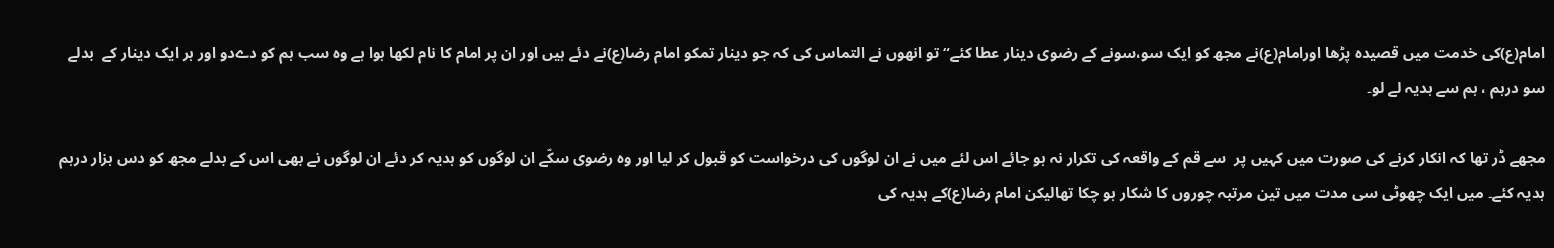امام(ع)کی خدمت میں قصیدہ پڑھا اورامام(ع)نے مجھ کو ایک سو،سونے کے رضوی دینار عطا کئے“تو انھوں نے التماس کی کہ جو دینار تمکو امام رضا(ع)نے دئے ہیں اور ان پر امام کا نام لکھا ہوا ہے وہ سب ہم کو دےدو اور ہر ایک دینار کے  بدلے سو درہم ، ہم سے ہدیہ لے لو۔

مجھے ڈر تھا کہ انکار کرنے کی صورت میں کہیں پر  سے قم کے واقعہ کی تکرار نہ ہو جائے اس لئے میں نے ان لوگوں کی درخواست کو قبول کر لیا اور وہ رضوی سکّے ان لوگوں کو ہدیہ کر دئے ان لوگوں نے بھی اس کے بدلے مجھ کو دس ہزار درہم ہدیہ کئے۔ میں ایک چھوٹی سی مدت میں تین مرتبہ چوروں کا شکار ہو چکا تھالیکن امام رضا(ع)کے ہدیہ کی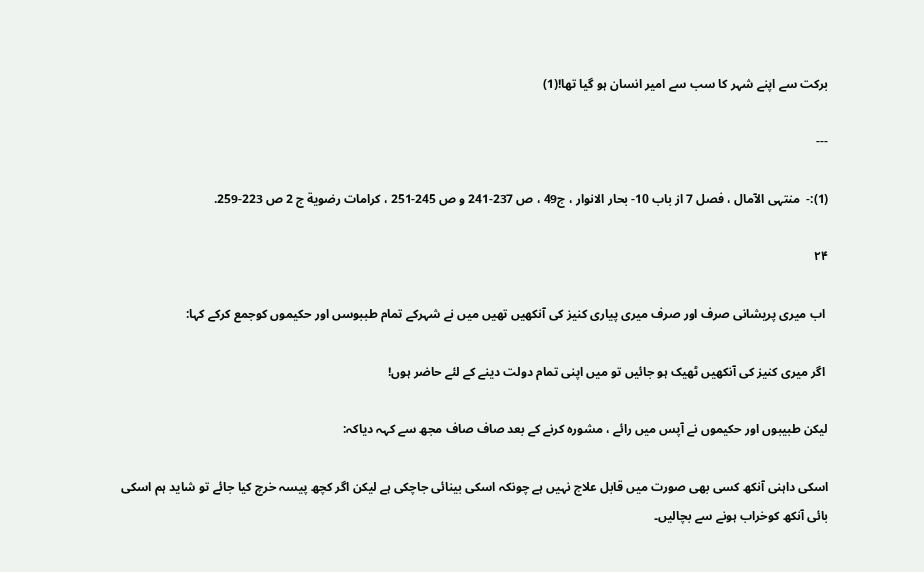برکت سے اپنے شہر کا سب سے امیر انسان ہو گیا تھا!(1)

---

(1):-  منتہی الآمال ، فصل 7 از باب 10- بحار الانوار ، ج49 ، ص 237-241 و ص 245-251 ، کرامات رضویة ج 2 ص 223-259.

۲۴

 اب میری پریشانی صرف اور صرف میری پیاری کنیز کی آنکھیں تھیں میں نے شہرکے تمام طببوسں اور حکیموں کوجمع کرکے کہا:

 اگر میری کنیز کی آنکھیں ٹھیک ہو جائیں تو میں اپنی تمام دولت دینے کے لئے حاضر ہوں!

لیکن طبیبوں اور حکیموں نے آپس میں رائے ، مشورہ کرنے کے بعد صاف صاف مجھ سے کہہ دیاکہ:

اسکی داہنی آنکھ کسی بھی صورت میں قابل علاج نہیں ہے چونکہ اسکی بینائی جاچکی ہے لیکن اگر کچھ پیسہ خرچ کیا جائے تو شاید ہم اسکی بائی آنکھ کوخراب ہونے سے بچالیں۔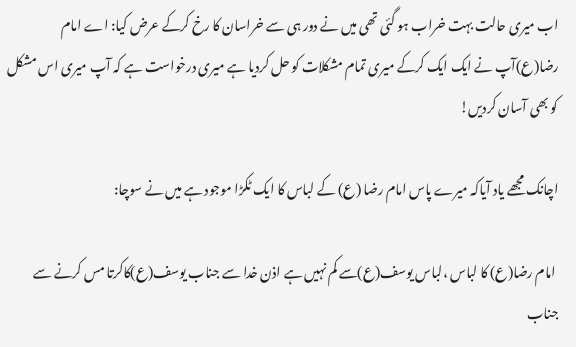اب میری حالت بہت خراب ہو گئی تھی میں نے دور ہی سے خراسان کا رخ کرکے عرض کیا: اے امام رضا(ع)آپ نے ایک ایک کرکے میری تمام مشکلات کو حل کردیا ہے میری درخواست ہے کہ آپ میری اس مشکل کو بھی آسان کردیں!

اچانک مجھے یاد آیاکہ میرے پاس امام رضا (ع) کے لباس کا ایک ٹکڑا موجود ہے میں نے سوچا:

 امام رضا(ع) کا لباس ،لباس یوسف(ع)سے کم نہیں ہے اذن خدا سے جناب یوسف(ع)کاکرتا مس کرنے سے جناب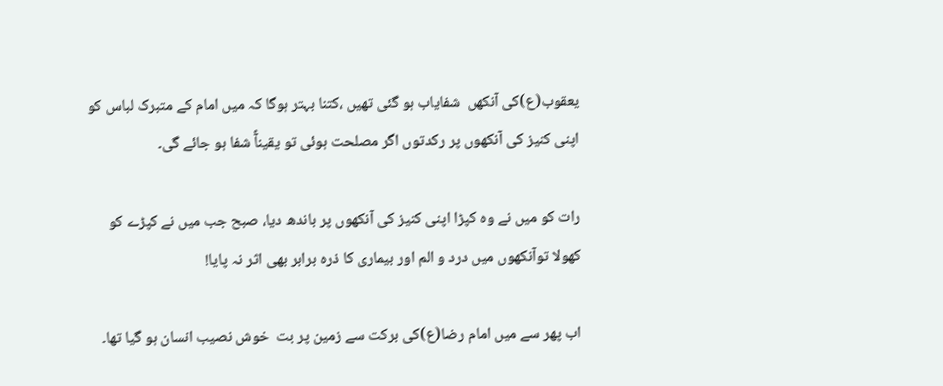یعقوب(ع)کی آنکھں  شفایاب ہو گئی تھیں ،کتنا بہتر ہوگا کہ میں امام کے متبرک لباس کو اپنی کنیز کی آنکھوں پر رکدتوں اگر مصلحت ہوئی تو یقینآً شفا ہو جائے گی۔

رات کو میں نے وہ کپڑا اپنی کنیز کی آنکھوں پر باندھ دیا، صبح جب میں نے کپڑے کو کھولا توآنکھوں میں درد و الم اور بیماری کا ذرہ برابر بھی اثر نہ پایا!

اب پھر سے میں امام رضا(ع)کی برکت سے زمین پر بت  خوش نصیب انسان ہو گیا تھا۔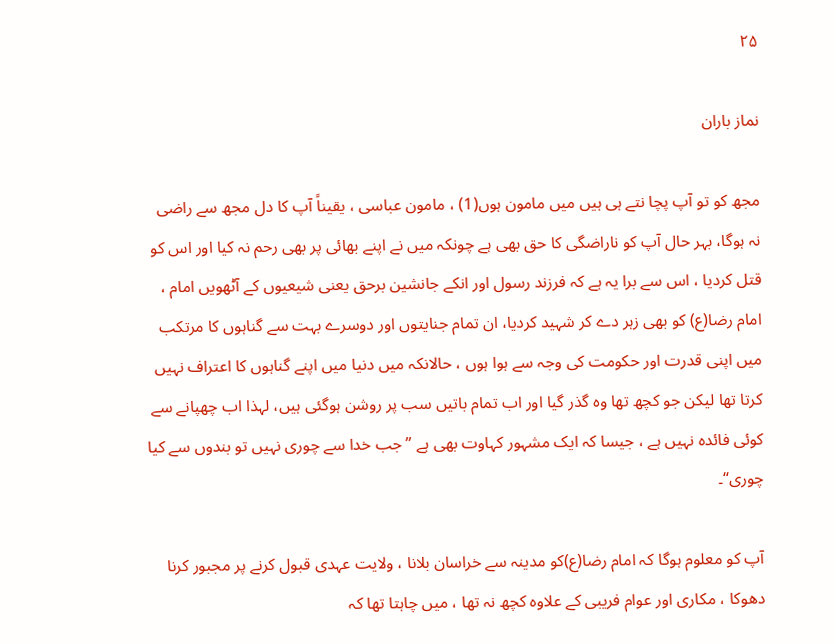۲۵

نماز باران

مجھ کو تو آپ پچا نتے ہی ہیں میں مامون ہوں(1) ، مامون عباسی ، یقیناً آپ کا دل مجھ سے راضی نہ ہوگا، بہر حال آپ کو ناراضگی کا حق بھی ہے چونکہ میں نے اپنے بھائی پر بھی رحم نہ کیا اور اس کو قتل کردیا ، اس سے برا یہ ہے کہ فرزند رسول اور انکے جانشین برحق یعنی شیعیوں کے آٹھویں امام ، امام رضا(ع) کو بھی زہر دے کر شہید کردیا، ان تمام جنایتوں اور دوسرے بہت سے گناہوں کا مرتکب میں اپنی قدرت اور حکومت کی وجہ سے ہوا ہوں ، حالانکہ میں دنیا میں اپنے گناہوں کا اعتراف نہیں کرتا تھا لیکن جو کچھ تھا وہ گذر گیا اور اب تمام باتیں سب پر روشن ہوگئی ہیں، لہذا اب چھپانے سے کوئی فائدہ نہیں ہے ، جیسا کہ ایک مشہور کہاوت بھی ہے ”جب خدا سے چوری نہیں تو بندوں سے کیا چوری“۔

آپ کو معلوم ہوگا کہ امام رضا(ع)کو مدینہ سے خراسان بلانا ، ولایت عہدی قبول کرنے پر مجبور کرنا دھوکا ، مکاری اور عوام فریبی کے علاوہ کچھ نہ تھا ، میں چاہتا تھا کہ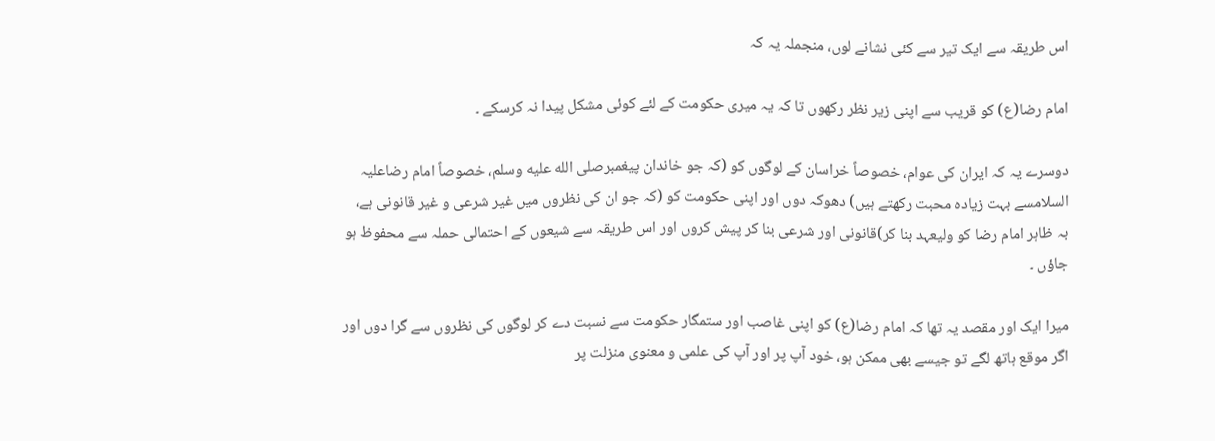اس طریقہ سے ایک تیر سے کئی نشانے لوں، منجملہ یہ کہ

امام رضا(ع) کو قریب سے اپنی زیر نظر رکھوں تا کہ یہ میری حکومت کے لئے کوئی مشکل پیدا نہ کرسکے ۔

دوسرے یہ کہ ایران کی عوام، خصوصاً خراسان کے لوگوں کو (کہ جو خاندان پیغمبرصلى الله عليه وسلم، خصوصاً امام رضاعلیہ السلامسے بہت زیادہ محبت رکھتے ہیں) دھوکہ دوں اور اپنی حکومت کو (کہ جو ان کی نظروں میں غیر شرعی و غیر قانونی ہے، بہ ظاہر امام رضا کو ولیعہد بنا کر)قانونی اور شرعی بنا کر پیش کروں اور اس طریقہ سے شیعوں کے احتمالی حملہ سے محفوظ ہو جاؤں ۔

میرا ایک اور مقصد یہ تھا کہ امام رضا(ع) کو اپنی غاصب اور ستمگار حکومت سے نسبت دے کر لوگوں کی نظروں سے گرا دوں اور اگر موقع ہاتھ لگے تو جیسے بھی ممکن ہو، خود آپ پر اور آپ کی علمی و معنوی منزلت پر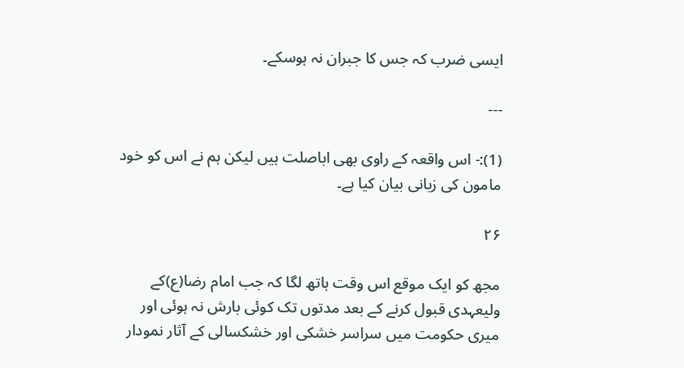ایسی ضرب کہ جس کا جبران نہ ہوسکے۔

---

(1):- اس واقعہ کے راوی بھی اباصلت ہیں لیکن ہم نے اس کو خود مامون کی زبانی بیان کیا ہے۔

۲۶

مجھ کو ایک موقع اس وقت ہاتھ لگا کہ جب امام رضا(ع)کے ولیعہدی قبول کرنے کے بعد مدتوں تک کوئی بارش نہ ہوئی اور میری حکومت میں سراسر خشکی اور خشکسالی کے آثار نمودار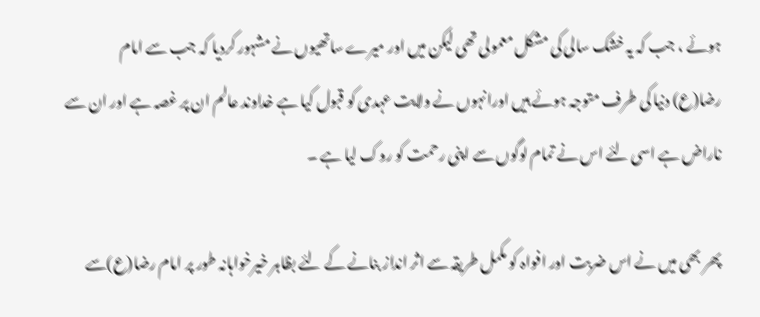ہوئے ، جب کہ یہ خشک سالی کی مشکل معمولی تھی لیکن میں اور میرے ساتھیوں نے مشہور کردیا کہ جب سے امام رضا(ع) دنیا کی طرف متوجہ ہوئے ہیں اورانہوں نے ولایت عہدی کو قبول کیا ہے خداوند عالم ان پر غصہ ہے اور ان سے ناراض ہے اسی لئے اس نے تمام لوگوں سے اپنی رحمت کو روک لیا ہے ۔

پھر بھی میں نے اس ضربت اور افواہ کو مکمل طریقہ سے اثر انداز بنانے کے لئے بظاہر خیرخواہانہ طور پر امام رضا(ع)سے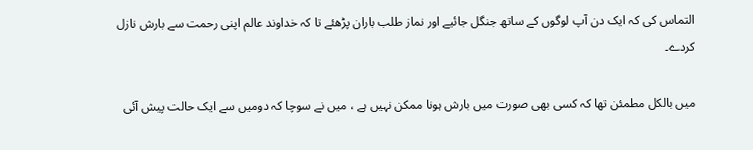التماس کی کہ ایک دن آپ لوگوں کے ساتھ جنگل جائیے اور نماز طلب باران پڑھئے تا کہ خداوند عالم اپنی رحمت سے بارش نازل کردے۔

میں بالکل مطمئن تھا کہ کسی بھی صورت میں بارش ہونا ممکن نہیں ہے ، میں نے سوچا کہ دومیں سے ایک حالت پیش آئی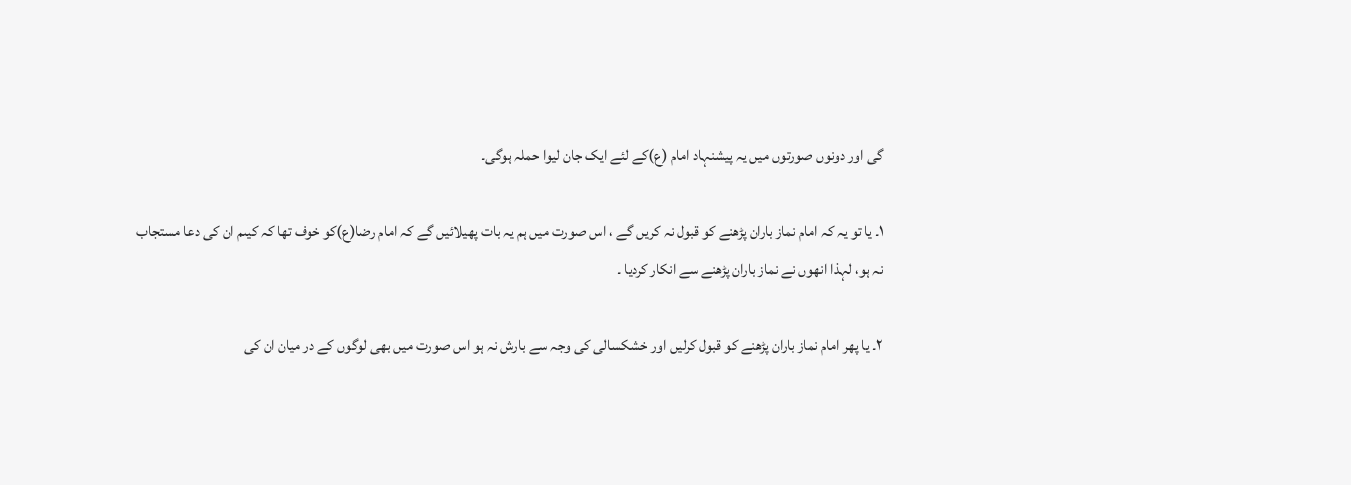گی اور دونوں صورتوں میں یہ پیشنہاد امام (ع)کے لئے ایک جان لیوا حملہ ہوگی۔

۱۔ یا تو یہ کہ امام نماز باران پڑھنے کو قبول نہ کریں گے ، اس صورت میں ہم یہ بات پھیلائیں گے کہ امام رضا(ع)کو خوف تھا کہ کیںم ان کی دعا مستجاب نہ ہو، لہذا انھوں نے نماز باران پڑھنے سے انکار کردیا ۔

۲۔ یا پھر امام نماز باران پڑھنے کو قبول کرلیں اور خشکسالی کی وجہ سے بارش نہ ہو اس صورت میں بھی لوگوں کے در میان ان کی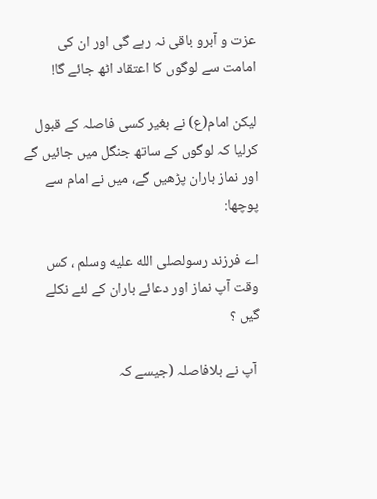عزت و آبرو باقی نہ رہے گی اور ان کی امامت سے لوگوں کا اعتقاد اٹھ جائے گا!

لیکن امام(ع) نے بغیر کسی فاصلہ کے قبول کرلیا کہ لوگوں کے ساتھ جنگل میں جائیں گے اور نماز باران پڑھیں گے، میں نے امام سے پوچھا:

اے فرزند رسولصلى الله عليه وسلم ، کس وقت آپ نماز اور دعائے باران کے لئے نکلے گیں ؟

 آپ نے بلافاصلہ (جیسے کہ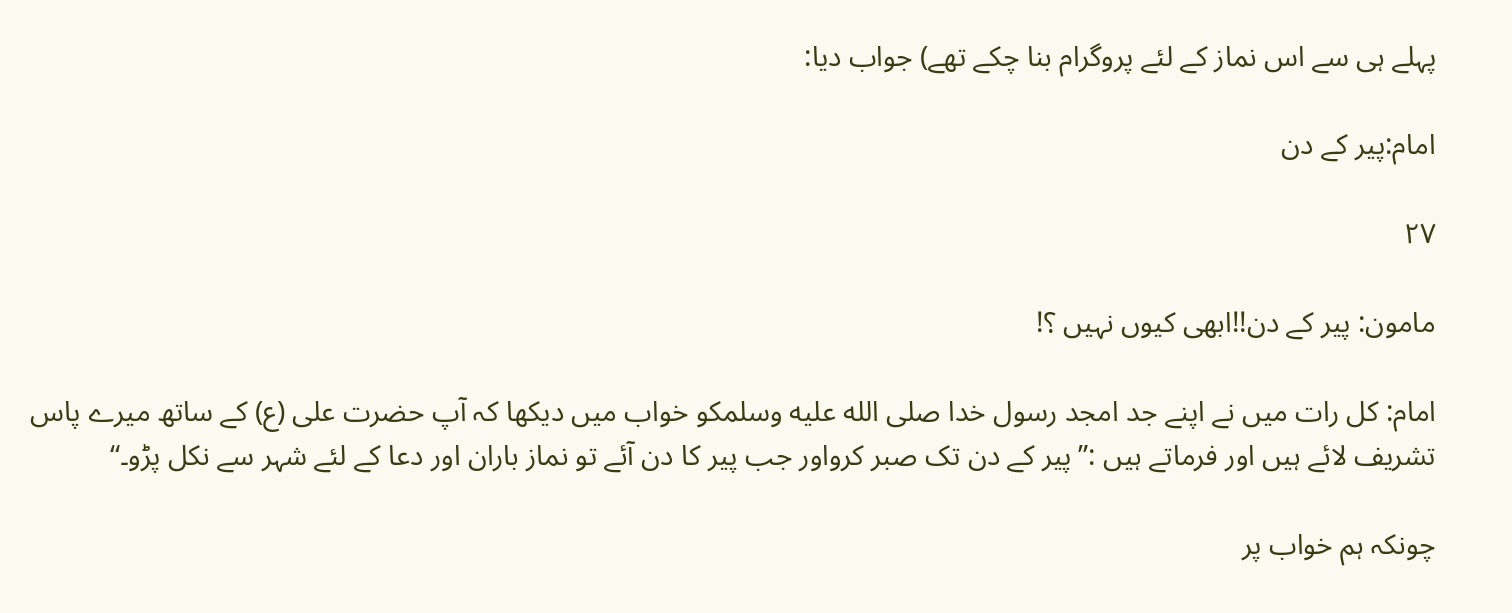پہلے ہی سے اس نماز کے لئے پروگرام بنا چکے تھے) جواب دیا:

امام:پیر کے دن

۲۷

مامون: پیر کے دن!!ابھی کیوں نہیں ؟!

امام: کل رات میں نے اپنے جد امجد رسول خدا صلى الله عليه وسلمکو خواب میں دیکھا کہ آپ حضرت علی (ع) کے ساتھ میرے پاس تشریف لائے ہیں اور فرماتے ہیں :”پیر کے دن تک صبر کرواور جب پیر کا دن آئے تو نماز باران اور دعا کے لئے شہر سے نکل پڑو۔“

چونکہ ہم خواب پر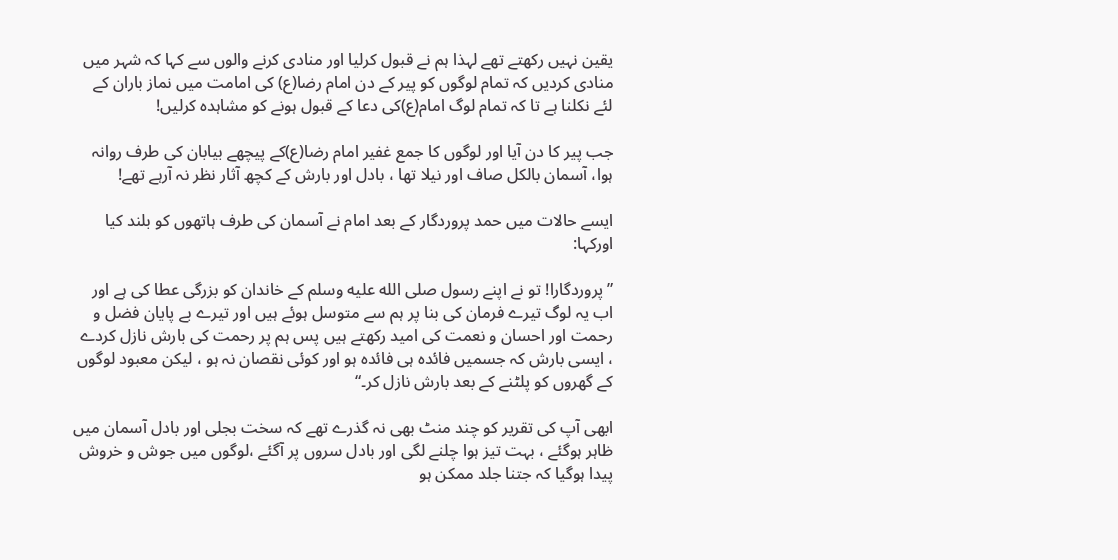یقین نہیں رکھتے تھے لہذا ہم نے قبول کرلیا اور منادی کرنے والوں سے کہا کہ شہر میں منادی کردیں کہ تمام لوگوں کو پیر کے دن امام رضا(ع) کی امامت میں نماز باران کے لئے نکلنا ہے تا کہ تمام لوگ امام(ع)کی دعا کے قبول ہونے کو مشاہدہ کرلیں!

جب پیر کا دن آیا اور لوگوں کا جمع غفیر امام رضا(ع)کے پیچھے بیابان کی طرف روانہ ہوا، آسمان بالکل صاف اور نیلا تھا ، بادل اور بارش کے کچھ آثار نظر نہ آرہے تھے!

ایسے حالات میں حمد پروردگار کے بعد امام نے آسمان کی طرف ہاتھوں کو بلند کیا اورکہا:

”پروردگارا! تو نے اپنے رسول صلى الله عليه وسلم کے خاندان کو بزرگی عطا کی ہے اور اب یہ لوگ تیرے فرمان کی بنا پر ہم سے متوسل ہوئے ہیں اور تیرے بے پایان فضل و رحمت اور احسان و نعمت کی امید رکھتے ہیں پس ہم پر رحمت کی بارش نازل کردے ، ایسی بارش کہ جسمیں فائدہ ہی فائدہ ہو اور کوئی نقصان نہ ہو ، لیکن معبود لوگوں کے گھروں کو پلٹنے کے بعد بارش نازل کر۔“

ابھی آپ کی تقریر کو چند منٹ بھی نہ گذرے تھے کہ سخت بجلی اور بادل آسمان میں ظاہر ہوگئے ، بہت تیز ہوا چلنے لگی اور بادل سروں پر آگئے ،لوگوں میں جوش و خروش پیدا ہوگیا کہ جتنا جلد ممکن ہو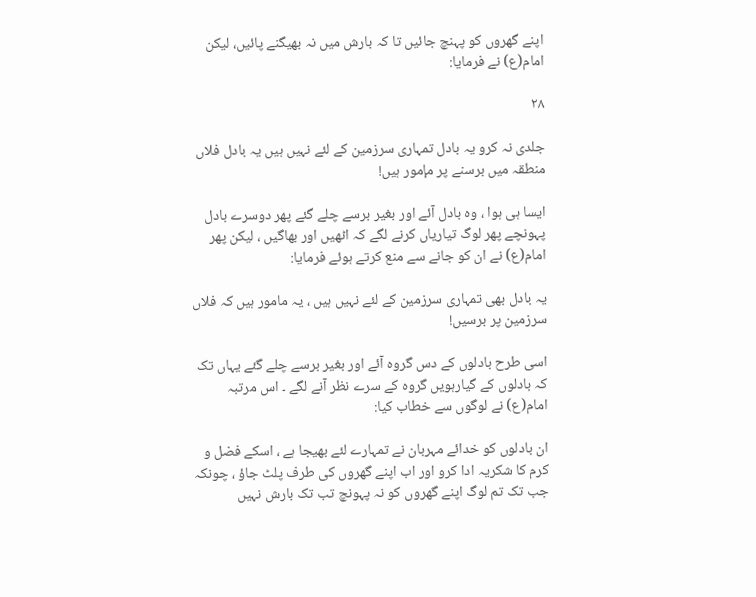اپنے گھروں کو پہنچ جائیں تا کہ بارش میں نہ بھیگنے پائیں، لیکن امام(ع) نے فرمایا:

۲۸

جلدی نہ کرو یہ بادل تمہاری سرزمین کے لئے نہیں ہیں یہ بادل فلاں منطقہ میں برسنے پر مإمور ہیں!

ایسا ہی ہوا ، وہ بادل آئے اور بغیر برسے چلے گئے پھر دوسرے بادل پہونچے پھر لوگ تیاریاں کرنے لگے کہ اٹھیں اور بھاگیں ، لیکن پھر امام(ع) نے ان کو جانے سے منع کرتے ہوئے فرمایا:

یہ بادل بھی تمہاری سرزمین کے لئے نہیں ہیں ، یہ مامور ہیں کہ فلاں سرزمین پر برسیں!

اسی طرح بادلوں کے دس گروہ آئے اور بغیر برسے چلے گئے یہاں تک کہ بادلوں کے گیارہویں گروہ کے سرے نظر آنے لگے ۔ اس مرتبہ امام(ع) نے لوگوں سے خطاب کیا:

ان بادلوں کو خدائے مہربان نے تمہارے لئے بھیجا ہے ، اسکے فضل و کرم کا شکریہ ادا کرو اور اب اپنے گھروں کی طرف پلٹ جاؤ ، چونکہ جب تک تم لوگ اپنے گھروں کو نہ پہونچ تب تک بارش نہیں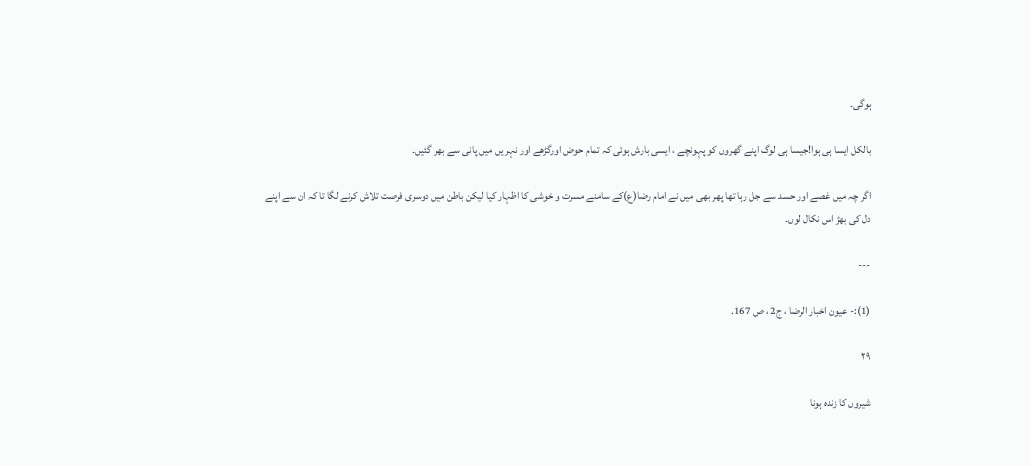ہوگی۔

بالکل ایسا ہی ہوا!جیسا ہی لوگ اپنے گھروں کو پہونچے ، ایسی بارش ہوئی کہ تمام حوض اورگڑھے اور نہر یں میں پانی سے بھر گئیں۔

اگر چہ میں غصے اور حسد سے جل رہا تھا پھر بھی میں نے امام رضا(ع)کے سامنے مسرت و خوشی کا اظہار کیا لیکن باطن میں دوسری فرصت تلاش کرنے لگا تا کہ ان سے اپنے دل کی بھڑ اس نکال لوں۔

---

(1):- عیون اخبار الرضا ، ج2 ، ص 167.

۲۹

شیروں کا زندہ ہونا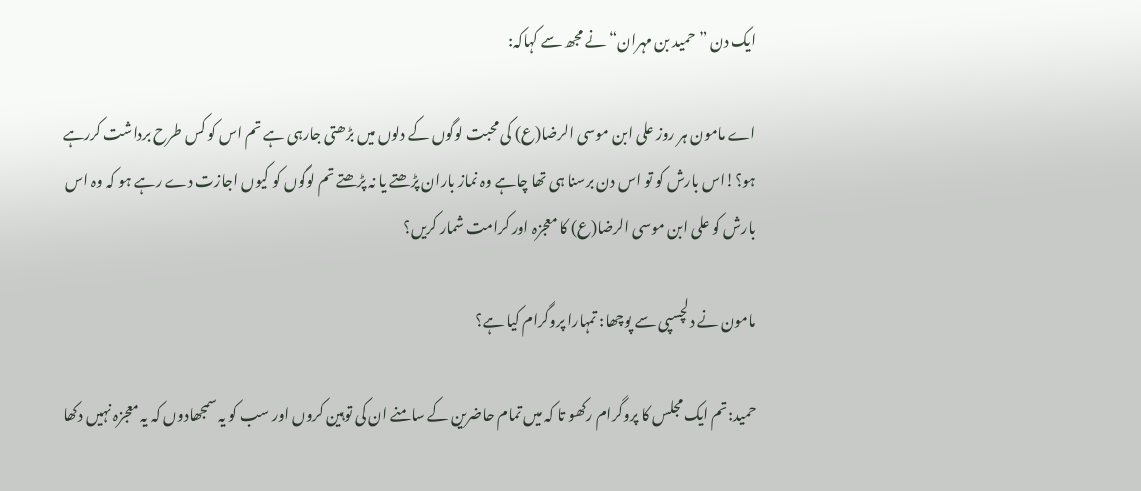ایک دن ”حمید بن مہران“ نے مجھ سے کہاکہ:

اے مامون ہر روز علی ابن موسی الرضا(ع) کی محبت لوگوں کے دلوں میں بڑھتی جارہی ہے تم اس کو کس طرح برداشت کررہے ہو؟!اس بارش کو تو اس دن برسنا ہی تھا چاہے وہ نماز باران پڑھتے یا نہ پڑھتے تم لوگوں کو کیوں اجازت دے رہے ہو کہ وہ اس بارش کو علی ابن موسی الرضا(ع) کا معجزہ اور کرامت شمار کریں؟

مامون نے دلچسپی سے پوچھا: تمہارا پروگرام کیا ہے؟

حمید:تم ایک مجلس کا پروگرام رکھو تا کہ میں تمام حاضرین کے سامنے ان کی توہین کروں اور سب کو یہ سمجھادوں کہ یہ معجزہ نہیں دکھا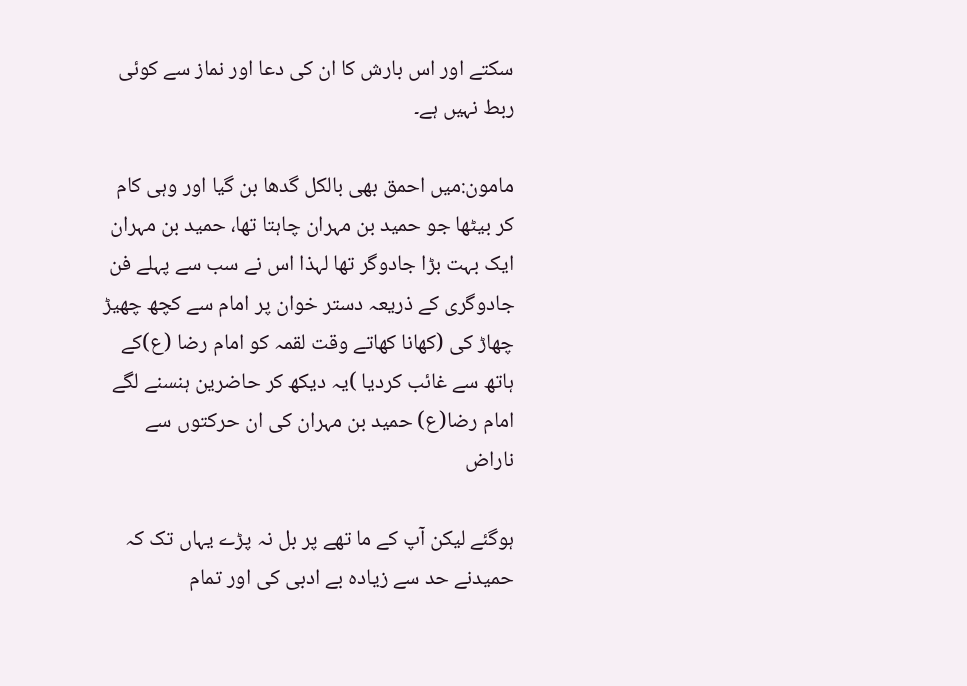سکتے اور اس بارش کا ان کی دعا اور نماز سے کوئی ربط نہیں ہے۔

مامون:میں احمق بھی بالکل گدھا بن گیا اور وہی کام کر بیٹھا جو حمید بن مہران چاہتا تھا، حمید بن مہران ایک بہت بڑا جادوگر تھا لہذا اس نے سب سے پہلے فن جادوگری کے ذریعہ دستر خوان پر امام سے کچھ چھیڑ چھاڑ کی (کھانا کھاتے وقت لقمہ کو امام رضا (ع)کے ہاتھ سے غائب کردیا )یہ دیکھ کر حاضرین ہنسنے لگے امام رضا(ع) حمید بن مہران کی ان حرکتوں سے ناراض

ہوگئے لیکن آپ کے ما تھے پر بل نہ پڑے یہاں تک کہ حمیدنے حد سے زیادہ بے ادبی کی اور تمام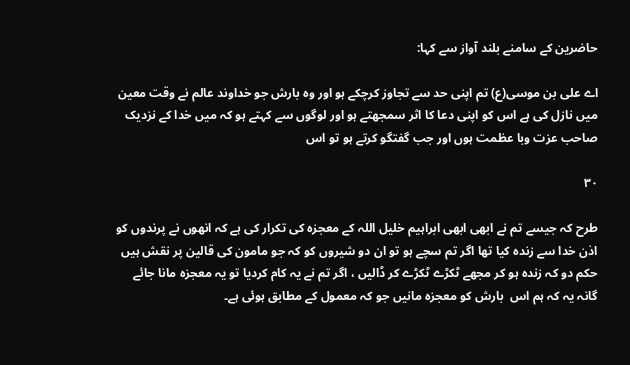حاضرین کے سامنے بلند آواز سے کہا:

اے علی بن موسی(ع) تم اپنی حد سے تجاوز کرچکے ہو اور وہ بارش جو خداوند عالم نے وقت معین میں نازل کی ہے اس کو اپنی دعا کا اثر سمجھتے ہو اور لوگوں سے کہتے ہو کہ میں خدا کے نزدیک صاحب عزت وبا عظمت ہوں اور جب گفتگو کرتے ہو تو اس

۳۰

طرح کہ جیسے تم نے ابھی ابھی ابراہیم خلیل اللہ کے معجزہ کی تکرار کی ہے کہ انھوں نے پرندوں کو اذن خدا سے زندہ کیا تھا اگر تم سچے ہو تو ان دو شیروں کو کہ جو مامون کی قالین پر نقش ہیں حکم دو کہ زندہ ہو کر مجھے ٹکڑے ٹکڑے کر ڈالیں ، اگر تم نے یہ کام کردیا تو یہ معجزہ مانا جائے گانہ یہ کہ ہم اس  بارش کو معجزہ مانیں جو کہ معمول کے مطابق ہوئی ہے۔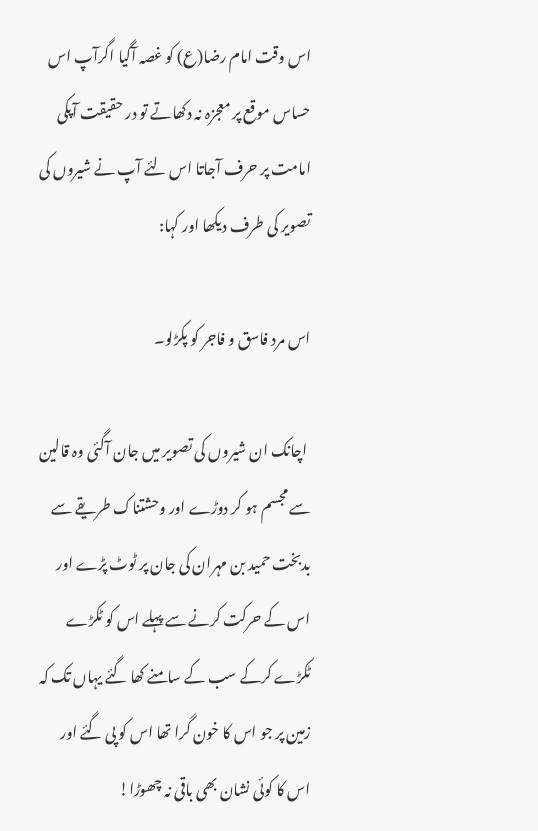اس وقت امام رضا(ع) کو غصہ آگیا اگرآپ اس حساس موقع پر معجزہ نہ دکھاتے تو در حقیقت آپکی امامت پر حرف آجاتا اس لئے آپ نے شیروں کی تصویر کی طرف دیکھا اور کہا:

اس مرد فاسق و فاجر کو پکڑلو۔

 اچانک ان شیروں کی تصویر میں جان آگئی وہ قالین سے مجسم ہو کر دوڑے اور وحشتناک طریقے سے بدبخت حمید بن مہران کی جان پر ٹوٹ پڑے اور اس کے حرکت کرنے سے پہلے اس کو ٹکڑے ٹکڑے کرکے سب کے سامنے کھا گئے یہاں تک کہ زمین پر جو اس کا خون گرا تھا اس کو پی گئے اور اس کا کوئی نشان بھی باقی نہ چھوڑا!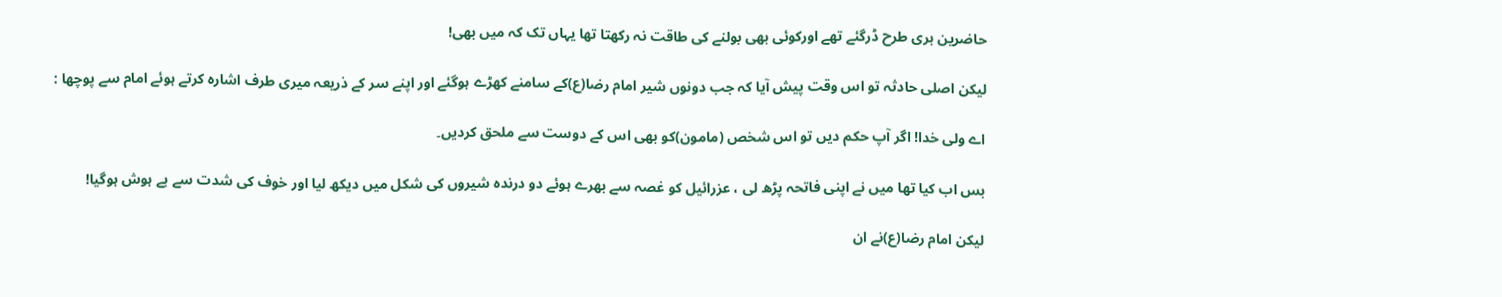حاضرین بری طرح ڈرگئے تھے اورکوئی بھی بولنے کی طاقت نہ رکھتا تھا یہاں تک کہ میں بھی!

لیکن اصلی حادثہ تو اس وقت پیش آیا کہ جب دونوں شیر امام رضا(ع)کے سامنے کھڑے ہوگئے اور اپنے سر کے ذریعہ میری طرف اشارہ کرتے ہوئے امام سے پوچھا :

اے ولی خدا! اگر آپ حکم دیں تو اس شخص (مامون)کو بھی اس کے دوست سے ملحق کردیں۔

بس اب کیا تھا میں نے اپنی فاتحہ پڑھ لی ، عزرائیل کو غصہ سے بھرے ہوئے دو درندہ شیروں کی شکل میں دیکھ لیا اور خوف کی شدت سے بے ہوش ہوگیا!

لیکن امام رضا(ع)نے ان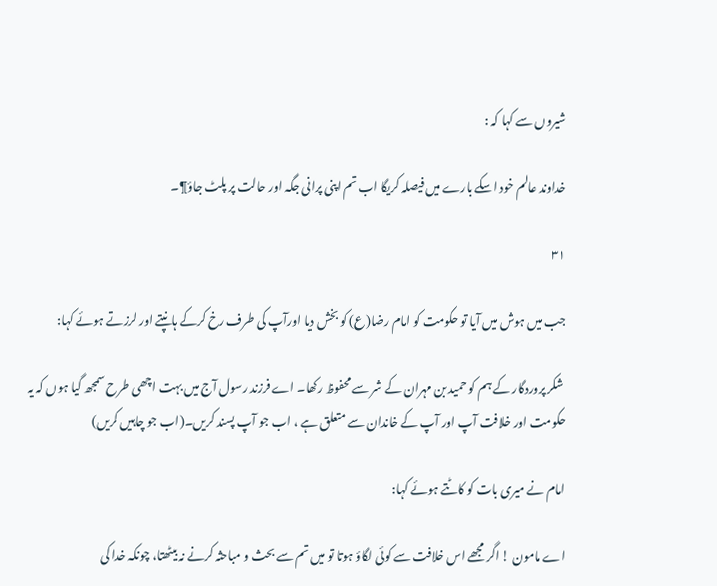شیروں سے کہا کہ :

خداوند عالم خود اسکے بارے میں فیصلہ کریگا اب تم اپنی پرانی جگہ اور حالت پر پلٹ جاؤ¶۔

۳۱

جب میں ہوش میں آیا تو حکومت کو امام رضا(ع) کو بخش دیا اورآپ کی طرف رخ کرکے ہانپتے اور لرزتے ہوئے کہا:

 شکر پروردگار کے ہم کو حمید بن مہران کے شر سے محفوظ رکھا۔ اے فرزند رسول آج میں بہت اچھی طرح سمجھ گیا ہوں کہ یہ حکومت اور خلافت آپ اور آپ کے خاندان سے متعلق ہے ، اب جو آپ پسند کریں۔(اب جو چاہیں کریں)

امام نے میری بات کو کاٹتے ہوئے کہا:

اے مامون ! اگر مجھے اس خلافت سے کوئی لگاؤ ہوتا تو میں تم سے بحث و مباحثہ کرنے نہ بیٹھتا، چونکہ خدا کی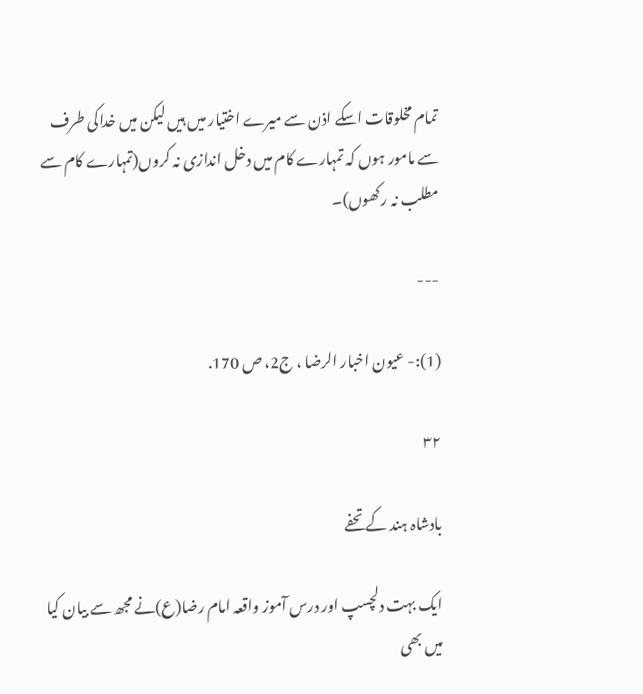تمام مخلوقات اسکے اذن سے میرے اختیار میں ہیں لیکن میں خداکی طرف سے مامور ہوں کہ تمہارے کام میں دخل اندازی نہ کروں(تمہارے کام سے مطلب نہ رکھوں)۔

---

(1):- عیون اخبار الرضا ، ج2، ص 170.

۳۲

بادشاہ ہند کے تحفے

ایک بہت دلچسپ اور درس آموز واقعہ امام رضا(ع)نے مجھ سے بیان کیا میں بھی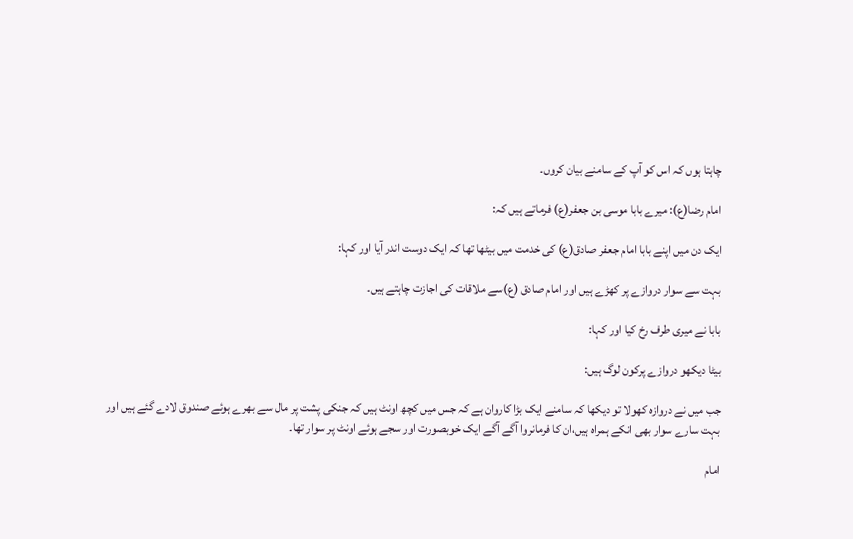چاہتا ہوں کہ اس کو آپ کے سامنے بیان کروں۔

امام رضا(ع): میرے بابا موسی بن جعفر(ع) فرماتے ہیں کہ:

ایک دن میں اپنے بابا امام جعفر صادق(ع) کی خدمت میں بیٹھا تھا کہ ایک دوست اندر آیا اور کہا:

بہت سے سوار دروازے پر کھڑے ہیں اور امام صادق (ع)سے ملاقات کی اجازت چاہتے ہیں۔

بابا نے میری طرف رخ کیا اور کہا:

بیٹا دیکھو دروازے پرکون لوگ ہیں:

جب میں نے دروازہ کھولا تو دیکھا کہ سامنے ایک بڑا کاروان ہے کہ جس میں کچھ اونٹ ہیں کہ جنکی پشت پر مال سے بھرے ہوئے صندوق لادے گئے ہیں اور بہت سارے سوار بھی انکے ہمراہ ہیں،ان کا فرمانروا آگے آگے ایک خوبصورت اور سجے ہوئے اونٹ پر سوار تھا۔

امام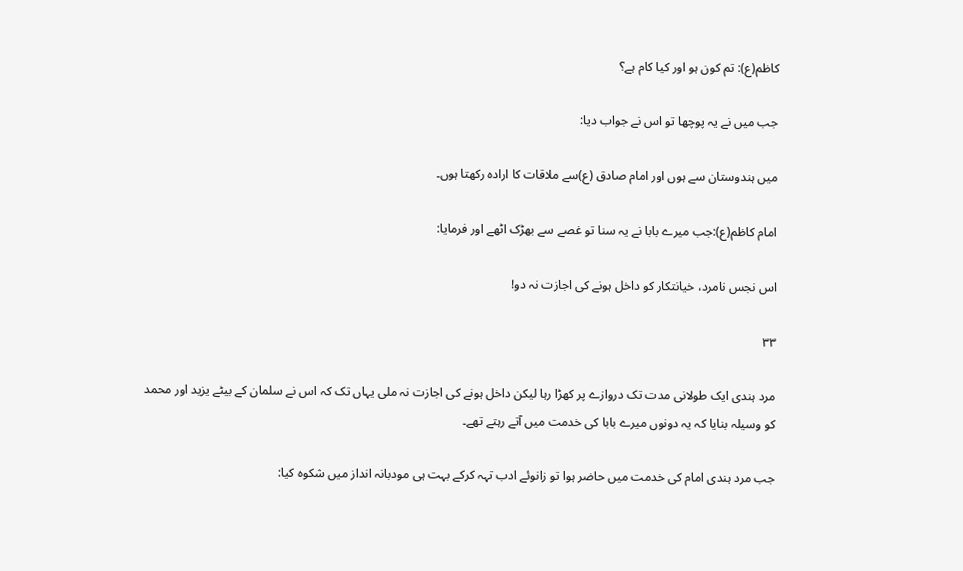کاظم(ع): تم کون ہو اور کیا کام ہے؟

جب میں نے یہ پوچھا تو اس نے جواب دیا:

میں ہندوستان سے ہوں اور امام صادق (ع)سے ملاقات کا ارادہ رکھتا ہوں۔

امام کاظم(ع):جب میرے بابا نے یہ سنا تو غصے سے بھڑک اٹھے اور فرمایا:

اس نجس نامرد، خیانتکار کو داخل ہونے کی اجازت نہ دو!

۳۳

مرد ہندی ایک طولانی مدت تک دروازے پر کھڑا رہا لیکن داخل ہونے کی اجازت نہ ملی یہاں تک کہ اس نے سلمان کے بیٹے یزید اور محمد کو وسیلہ بنایا کہ یہ دونوں میرے بابا کی خدمت میں آتے رہتے تھے۔

جب مرد ہندی امام کی خدمت میں حاضر ہوا تو زانوئے ادب تہہ کرکے بہت ہی مودبانہ انداز میں شکوہ کیا: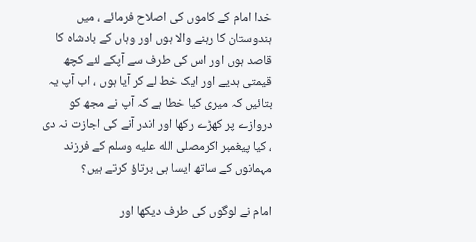خدا امام کے کاموں کی اصلاح فرمائے ، میں ہندوستان کا رہنے والا ہوں اور وہاں کے بادشاہ کا قاصد ہوں اور اس کی طرف سے آپکے لئے کچھ قیمتی ہدیے اور ایک خط لے کر آیا ہوں ، اب آپ یہ بتائیں کہ میری کیا خطا ہے کہ آپ نے مجھ کو دروازے پر کھڑے رکھا اور اندر آنے کی اجازت نہ دی ، کیا پیغمبر اکرمصلى الله عليه وسلم کے فرزند مہمانوں کے ساتھ ایسا ہی برتاؤ کرتے ہیں؟

امام نے لوگوں کی طرف دیکھا اور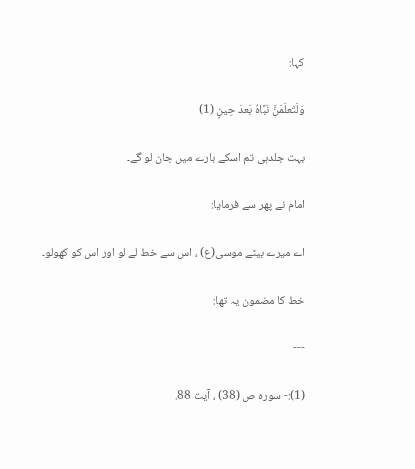کہا:

وَلَتَعلَمَنَّ نَبَّاهُ بَعدَ حِینٍ (1)

بہت جلدہی تم اسکے بارے میں جان لو گے۔

امام نے پھر سے فرمایا:

اے میرے بیٹے موسی(ع) ، اس سے خط لے لو اور اس کو کھولو۔

خط کا مضمون یہ تھا:

---

(1):- سورہ ص (38) ، آیت 88.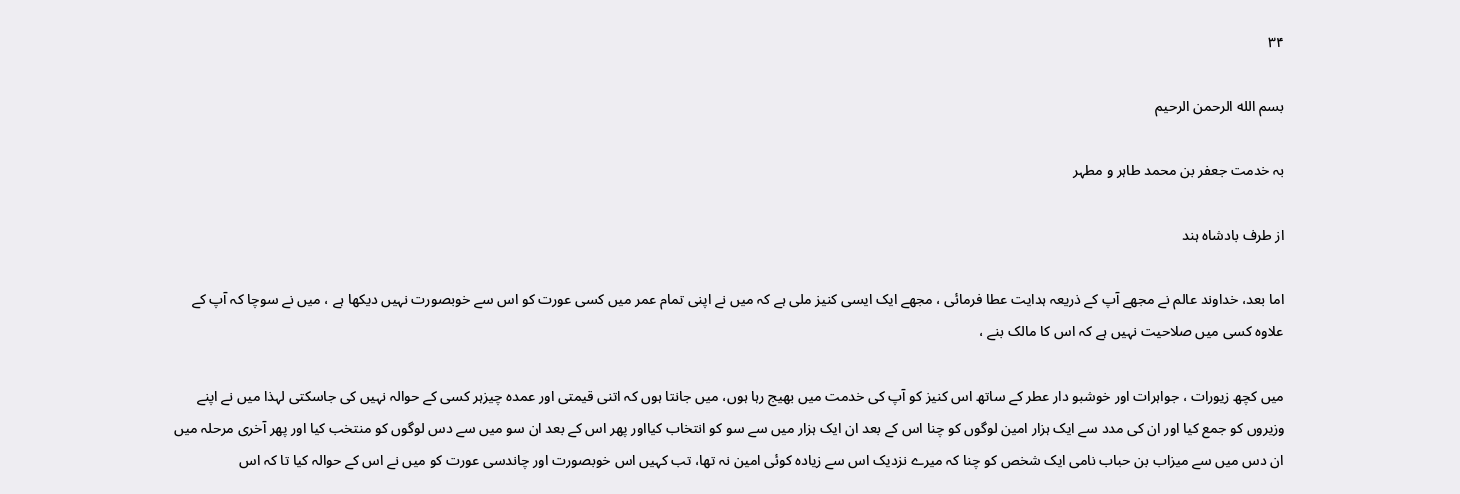۳۴

بسم الله الرحمن الرحیم

بہ خدمت جعفر بن محمد طاہر و مطہر

از طرف بادشاہ ہند

اما بعد، خداوند عالم نے مجھے آپ کے ذریعہ ہدایت عطا فرمائی ، مجھے ایک ایسی کنیز ملی ہے کہ میں نے اپنی تمام عمر میں کسی عورت کو اس سے خوبصورت نہیں دیکھا ہے ، میں نے سوچا کہ آپ کے علاوہ کسی میں صلاحیت نہیں ہے کہ اس کا مالک بنے ،

میں کچھ زیورات ، جواہرات اور خوشبو دار عطر کے ساتھ اس کنیز کو آپ کی خدمت میں بھیج رہا ہوں، میں جانتا ہوں کہ اتنی قیمتی اور عمدہ چیزہر کسی کے حوالہ نہیں کی جاسکتی لہذا میں نے اپنے وزیروں کو جمع کیا اور ان کی مدد سے ایک ہزار امین لوگوں کو چنا اس کے بعد ان ایک ہزار میں سے سو کو انتخاب کیااور پھر اس کے بعد ان سو میں سے دس لوگوں کو منتخب کیا اور پھر آخری مرحلہ میں ان دس میں سے میزاب بن حباب نامی ایک شخص کو چنا کہ میرے نزدیک اس سے زیادہ کوئی امین نہ تھا، تب کہیں اس خوبصورت اور چاندسی عورت کو میں نے اس کے حوالہ کیا تا کہ اس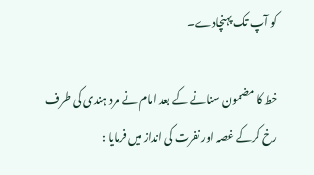کو آپ تک پہنچادے۔

خط کا مضمون سنانے کے بعد امام نے مرد ہندی کی طرف رخ کرکے غصہ اور نفرت کی انداز میں فرمایا :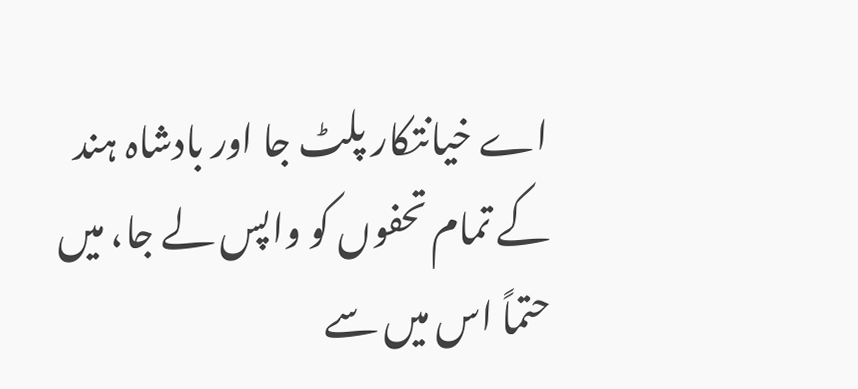اے خیانتکار پلٹ جا اور بادشاہ ہند کے تمام تحفوں کو واپس لے جا، میں حتماً اس میں سے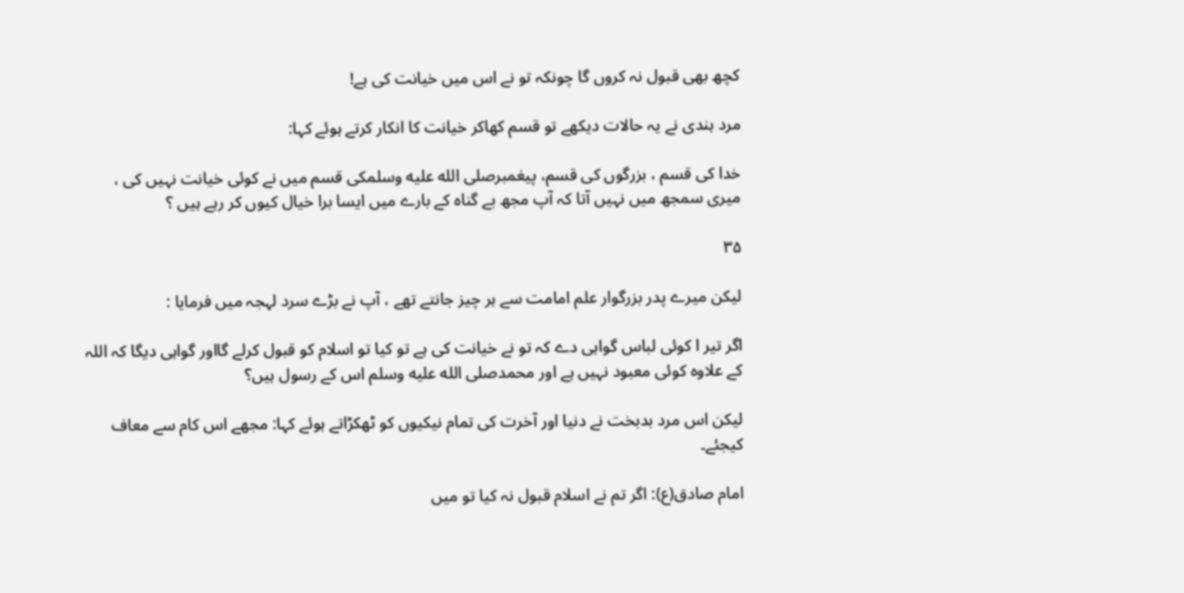کچھ بھی قبول نہ کروں گا چونکہ تو نے اس میں خیانت کی ہے!

مرد ہندی نے یہ حالات دیکھے تو قسم کھاکر خیانت کا انکار کرتے ہوئے کہا:

خدا کی قسم ، بزرگوں کی قسم، پیغمبرصلى الله عليه وسلمکی قسم میں نے کوئی خیانت نہیں کی ، میری سمجھ میں نہیں آتا کہ آپ مجھ بے گناہ کے بارے میں ایسا برا خیال کیوں کر رہے ہیں ؟

۳۵

لیکن میرے پدر بزرگوار علم امامت سے ہر چیز جانتے تھے ، آپ نے بڑے سرد لہجہ میں فرمایا :

اگر تیر ا کوئی لباس گواہی دے کہ تو نے خیانت کی ہے تو کیا تو اسلام کو قبول کرلے گااور گواہی دیگا کہ اللہ کے علاوہ کوئی معبود نہیں ہے اور محمدصلى الله عليه وسلم اس کے رسول ہیں؟

لیکن اس مرد بدبخت نے دنیا اور آخرت کی تمام نیکیوں کو ٹھکڑاتے ہوئے کہا: مجھے اس کام سے معاف کیجئے۔

امام صادق(ع): اگر تم نے اسلام قبول نہ کیا تو میں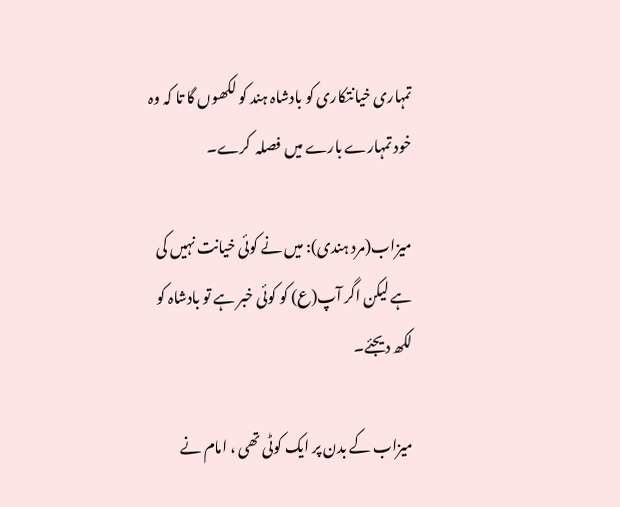تمہاری خیانتکاری کو بادشاہ ہند کو لکھوں گا تا کہ وہ خود تمہارے بارے میں فصلہ  کرے۔

میزاب(مرد ہندی): میں نے کوئی خیانت نہیں کی ہے لیکن اگر آپ(ع) کو کوئی خبر ہے تو بادشاہ کو لکھ دیجئے۔

میزاب کے بدن پر ایک کوٹی تھی ، امام نے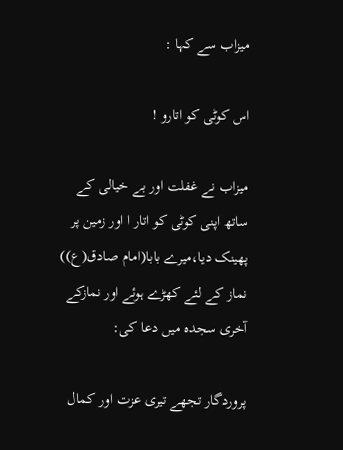میزاب سے کہا :

اس کوٹی کو اتارو !

میزاب نے غفلت اور بے خیالی کے ساتھ اپنی کوٹی کو اتار ا اور زمین پر پھینک دیا،میرے بابا(امام صادق(ع)) نماز کے لئے کھڑے ہوئے اور نمازکے آخری سجدہ میں دعا کی:

پروردگار تجھے تیری عزت اور کمال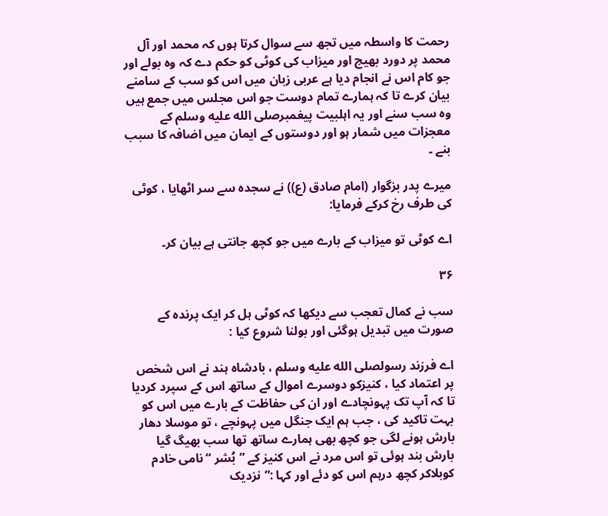رحمت کا واسطہ میں تجھ سے سوال کرتا ہوں کہ محمد اور آل محمد پر دورد بھیج اور میزاب کی کوٹی کو حکم دے کہ وہ بولے اور جو کام اس نے انجام دیا ہے عربی زبان میں اس کو سب کے سامنے بیان کرے تا کہ ہمارے تمام دوست جو اس مجلس میں جمع ہیں وہ سب سنے اور یہ اہلبیت پیغمبرصلى الله عليه وسلم کے معجزات میں شمار ہو اور دوستوں کے ایمان میں اضافہ کا سبب بنے ۔

میرے پدر بزگوار (امام صادق (ع)) نے سجدہ سے سر اٹھایا ، کوٹی کی طرف رخ کرکے فرمایا:

اے کوٹی تو میزاب کے بارے میں جو کچھ جانتی ہے بیان کر۔

۳۶

سب نے کمال تعجب سے دیکھا کہ کوٹی ہل کر ایک پرندہ کے صورت میں تبدیل ہوگئی اور بولنا شروع کیا :

اے فرزند رسولصلى الله عليه وسلم ، بادشاہ ہند نے اس شخص پر اعتماد کیا ، کنیزکو دوسرے اموال کے ساتھ اس کے سپرد کردیا تا کہ آپ تک پہونچادے اور ان کی حفاظت کے بارے میں اس کو بہت تاکید کی ، جب ہم ایک جنگل میں پہونچے ، تو موسلا دھار بارش ہونے لگی جو کچھ بھی ہمارے ساتھ تھا سب بھیگ گیا بارش بند ہوئی تو اس مرد نے اس کنیز کے ”بُشر “نامی خادم کوبلاکر کچھ درہم اس کو دئے اور کہا :”نزدیک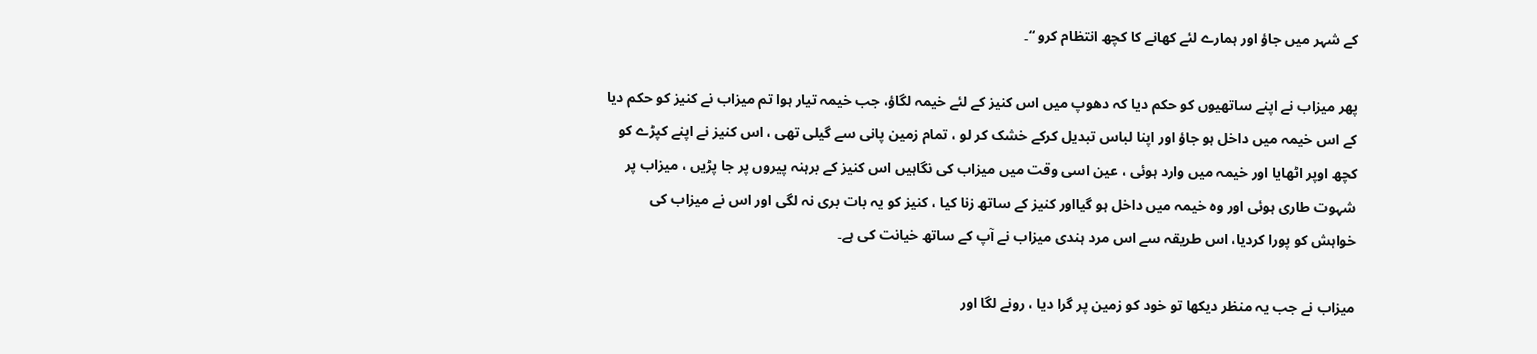کے شہر میں جاؤ اور ہمارے لئے کھانے کا کچھ انتظام کرو “۔

پھر میزاب نے اپنے ساتھیوں کو حکم دیا کہ دھوپ میں اس کنیز کے لئے خیمہ لگاؤ، جب خیمہ تیار ہوا تم میزاب نے کنیز کو حکم دیا کے اس خیمہ میں داخل ہو جاؤ اور اپنا لباس تبدیل کرکے خشک کر لو ، تمام زمین پانی سے گیلی تھی ، اس کنیز نے اپنے کپڑے کو کچھ اوپر اٹھایا اور خیمہ میں وارد ہوئی ، عین اسی وقت میں میزاب کی نگاہیں اس کنیز کے برہنہ پیروں پر جا پڑیں ، میزاب پر شہوت طاری ہوئی اور وہ خیمہ میں داخل ہو گیااور کنیز کے ساتھ زنا کیا ، کنیز کو یہ بات بری نہ لگی اور اس نے میزاب کی خواہش کو پورا کردیا، اس طریقہ سے اس مرد ہندی میزاب نے آپ کے ساتھ خیانت کی ہے۔

میزاب نے جب یہ منظر دیکھا تو خود کو زمین پر گرا دیا ، رونے لگا اور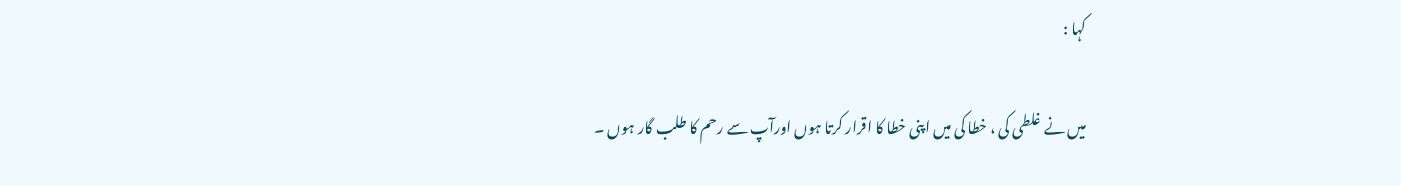کہا :

میں نے غلطی کی ، خطا کی میں اپنی خطا کا اقرار کرتا ہوں اورآپ سے رحم کا طلب گار ہوں ۔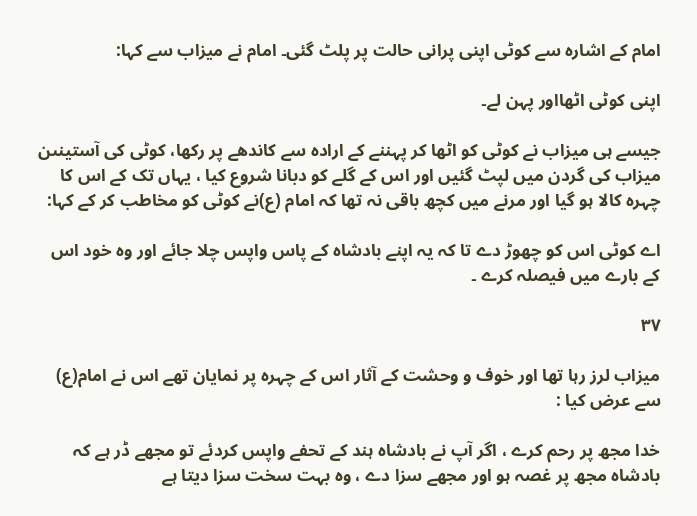امام کے اشارہ سے کوٹی اپنی پرانی حالت پر پلٹ گئی۔ امام نے میزاب سے کہا:

اپنی کوٹی اٹھااور پہن لے۔

جیسے ہی میزاب نے کوٹی کو اٹھا کر پہننے کے ارادہ سے کاندھے پر رکھا، کوٹی کی آستینںن میزاب کی گردن میں لپٹ گئیں اور اس کے گلے کو دبانا شروع کیا ، یہاں تک کے اس کا چہرہ کالا ہو گیا اور مرنے میں کچھ باقی نہ تھا کہ امام (ع)نے کوٹی کو مخاطب کر کے کہا:

اے کوٹی اس کو چھوڑ دے تا کہ یہ اپنے بادشاہ کے پاس واپس چلا جائے اور وہ خود اس کے بارے میں فیصلہ کرے ۔

۳۷

میزاب لرز رہا تھا اور خوف و وحشت کے آثار اس کے چہرہ پر نمایان تھے اس نے امام(ع) سے عرض کیا :

خدا مجھ پر رحم کرے ، اگر آپ نے بادشاہ ہند کے تحفے واپس کردئے تو مجھے ڈر ہے کہ بادشاہ مجھ پر غصہ ہو اور مجھے سزا دے ، وہ بہت سخت سزا دیتا ہے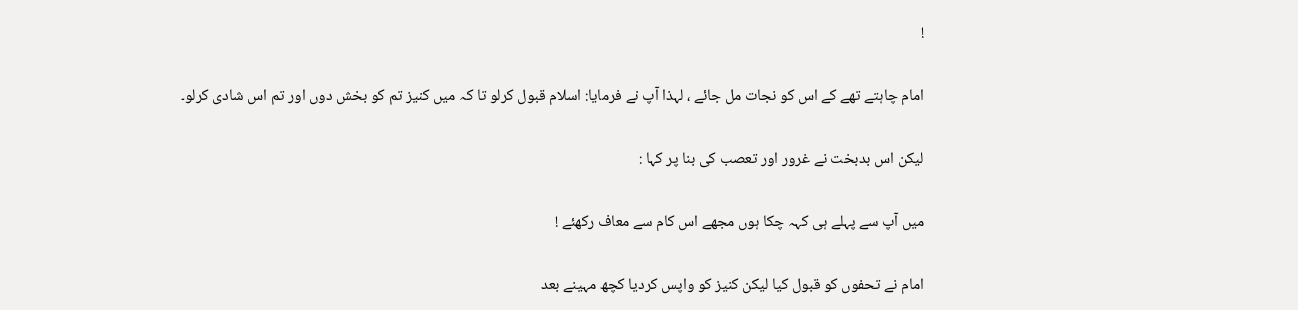!

امام چاہتے تھے کے اس کو نجات مل جائے ، لہذا آپ نے فرمایا: اسلام قبول کرلو تا کہ میں کنیز تم کو بخش دوں اور تم اس شادی کرلو۔

لیکن اس بدبخت نے غرور اور تعصب کی بنا پر کہا :

میں آپ سے پہلے ہی کہہ چکا ہوں مجھے اس کام سے معاف رکھئے !

امام نے تحفوں کو قبول کیا لیکن کنیز کو واپس کردیا کچھ مہینے بعد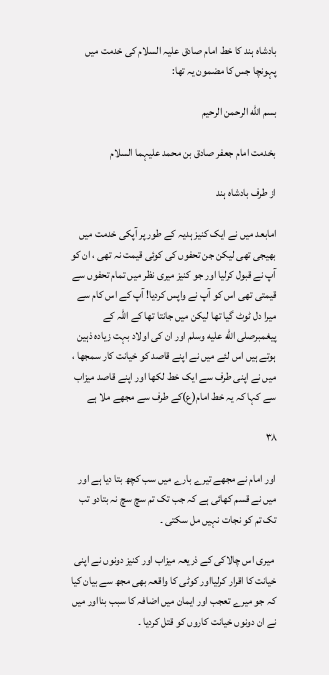بادشاہ ہند کا خط امام صادق علیہ السلام کی خدمت میں پہونچا جس کا مضمون یہ تھا:

بسم الله الرحمن الرحیم

بخدمت امام جعفر صادق بن محمد علیہما السلام

از طرف بادشاہ ہند

امابعد میں نے ایک کنیز ہدیہ کے طور پر آپکی خدمت میں بھیجی تھی لیکن جن تحفوں کی کوئی قیمت نہ تھی ، ان کو آپ نے قبول کرلیا اور جو کنیز میری نظر میں تمام تحفوں سے قیمتی تھی اس کو آپ نے واپس کردیا! آپ کے اس کام سے میرا دل ٹوٹ گیا تھا لیکن میں جانتا تھا کے اللہ کے پیغمبرصلى الله عليه وسلم اور ان کی اولاد بہت زیادہ ذہین ہوتے ہیں اس لئے میں نے اپنے قاصد کو خیانت کار سمجھا ، میں نے اپنی طرف سے ایک خط لکھا اور اپنے قاصد میزاب سے کہا کہ یہ خط امام(ع)کے طرف سے مجھے ملا ہے

۳۸

اور امام نے مجھے تیرے بارے میں سب کچھ بتا دیا ہے اور میں نے قسم کھائی ہے کہ جب تک تم سچ سچ نہ بتادو تب تک تم کو نجات نہیں مل سکتی ۔

 میری اس چالاکی کے ذریعہ میزاب اور کنیز دونوں نے اپنی خیانت کا اقرار کرلیااور کوٹی کا واقعہ بھی مجھ سے بیان کیا کہ جو میرے تعجب اور ایمان میں اضافہ کا سبب بنااور میں نے ان دونوں خیانت کاروں کو قتل کردیا ۔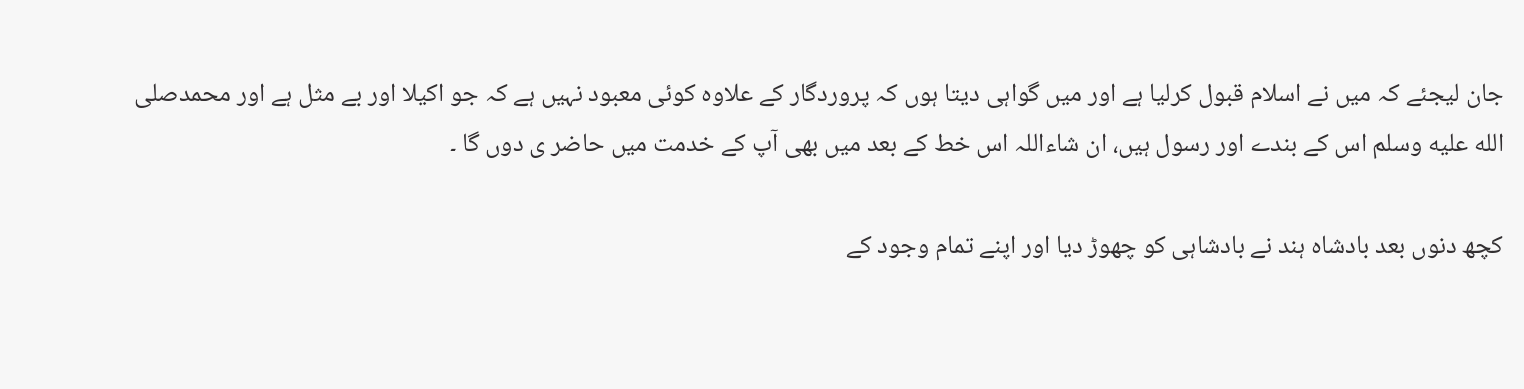جان لیجئے کہ میں نے اسلام قبول کرلیا ہے اور میں گواہی دیتا ہوں کہ پروردگار کے علاوہ کوئی معبود نہیں ہے کہ جو اکیلا اور بے مثل ہے اور محمدصلى الله عليه وسلم اس کے بندے اور رسول ہیں، ان شاءاللہ اس خط کے بعد میں بھی آپ کے خدمت میں حاضر ی دوں گا ۔

کچھ دنوں بعد بادشاہ ہند نے بادشاہی کو چھوڑ دیا اور اپنے تمام وجود کے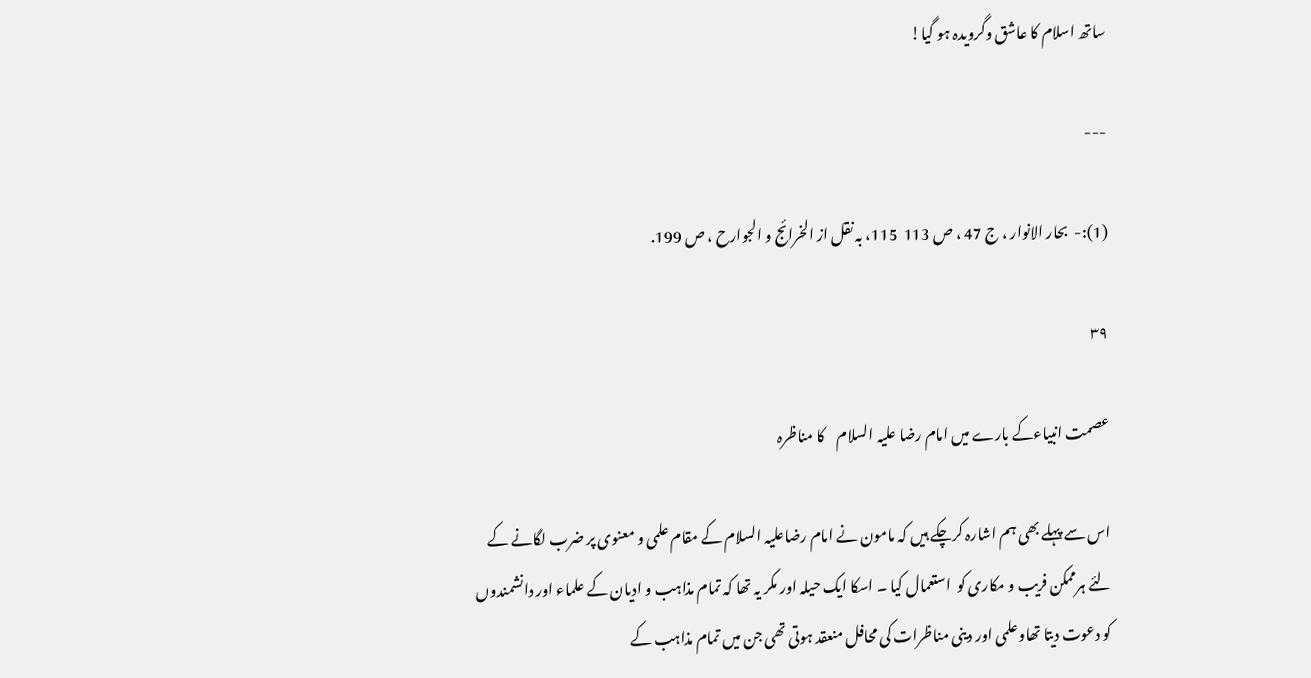ساتھ اسلام کا عاشق وگرویدہ ہو گیا!

---

(1):-  بحار الانوار ، ج 47 ، ص 113  115، بہ نقل از الخرائج و الجوارح ، ص 199.

۳۹

عصمت انبیاءکے بارے میں امام رضا علیہ السلام    کا مناظرہ

اس سے پہلے بھی ہم اشارہ کرچکے ہیں کہ مامون نے امام رضاعلیہ السلام کے مقام علمی و معنوی پر ضرب لگانے کے لئے ہرممکن فریب و مکاری کو  استعمال کیا ۔ اسکا ایک حیلہ اور مکر یہ تھا کہ تمام مذاہب و ادیان کے علماء اور دانشمندوں کو دعوت دیتا تھاوعلمی اور دینی مناظرات کی محافل منعقد ہوتی تھی جن میں تمام مذاہب کے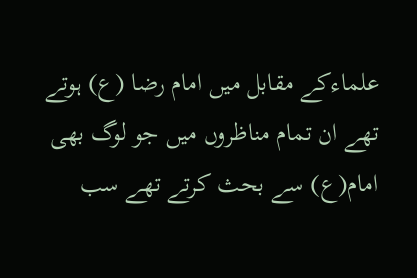علماءکے مقابل میں امام رضا (ع) ہوتے تھے ان تمام مناظروں میں جو لوگ بھی امام(ع) سے بحث کرتے تھے سب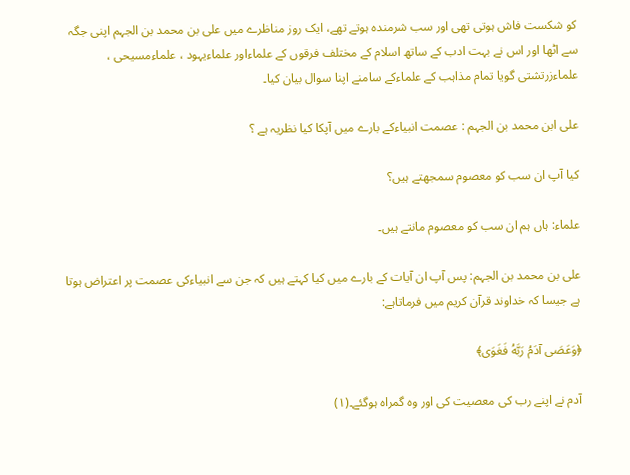کو شکست فاش ہوتی تھی اور سب شرمندہ ہوتے تھے، ایک روز مناظرے میں علی بن محمد بن الجہم اپنی جگہ سے اٹھا اور اس نے بہت ادب کے ساتھ اسلام کے مختلف فرقوں کے علماءاور علماءیہود ، علماءمسیحی ، علماءزرتشتی گویا تمام مذاہب کے علماءکے سامنے اپنا سوال بیان کیا۔

علی ابن محمد بن الجہم : عصمت انبیاءکے بارے میں آپکا کیا نظریہ ہے ؟

کیا آپ ان سب کو معصوم سمجھتے ہیں؟

علماء: ہاں ہم ان سب کو معصوم مانتے ہیں۔

علی بن محمد بن الجہم: پس آپ ان آیات کے بارے میں کیا کہتے ہیں کہ جن سے انبیاءکی عصمت پر اعتراض ہوتا ہے جیسا کہ خداوند قرآن کریم میں فرماتاہے:

﴿وَعَصَى آدَمُ رَبَّهُ فَغَوَى﴾

آدم نے اپنے رب کی معصیت کی اور وہ گمراہ ہوگئے۔(۱)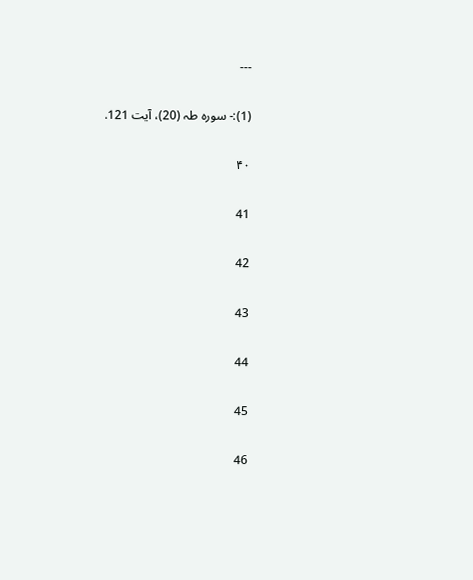---

(1):- سورہ طہ (20)، آیت 121.

۴۰

41

42

43

44

45

46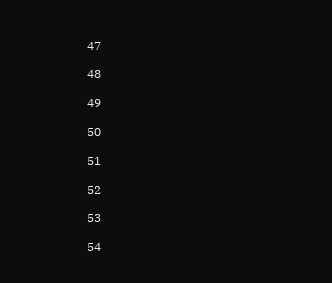47

48

49

50

51

52

53

54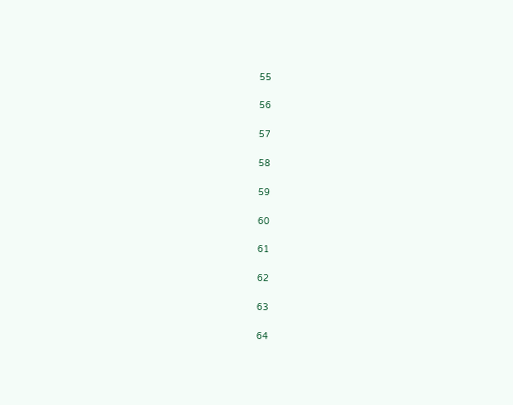55

56

57

58

59

60

61

62

63

64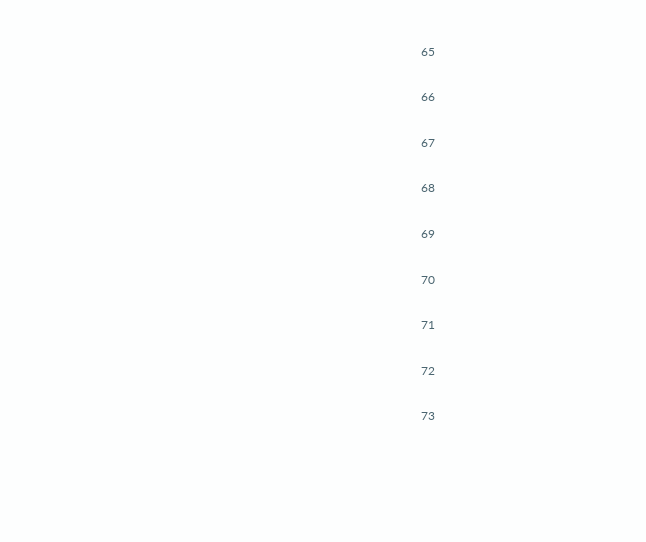65

66

67

68

69

70

71

72

73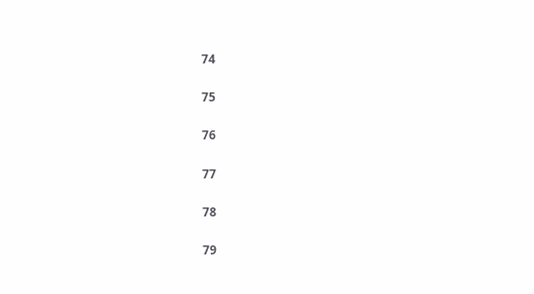74

75

76

77

78

79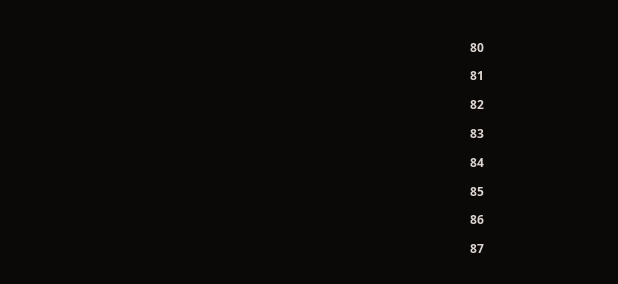80

81

82

83

84

85

86

87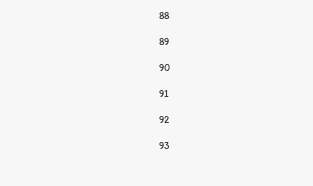88

89

90

91

92

93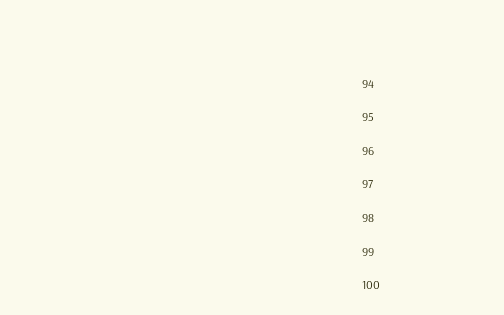94

95

96

97

98

99

100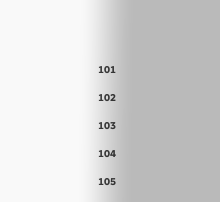101

102

103

104

105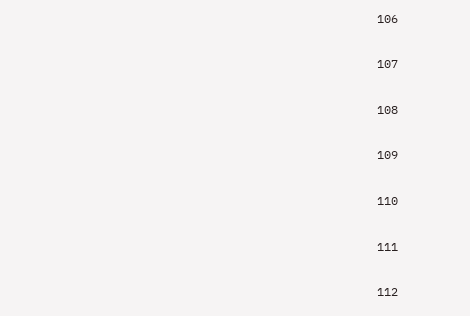106

107

108

109

110

111

112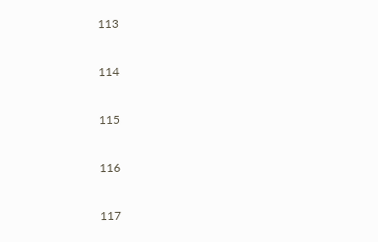113

114

115

116

117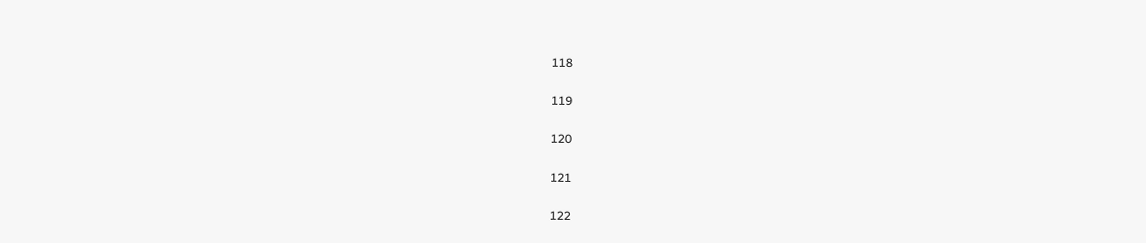118

119

120

121

122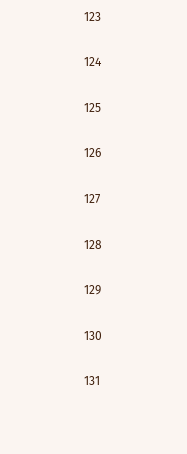123

124

125

126

127

128

129

130

131